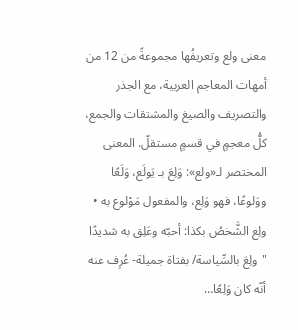معنى ولع وتعريفُها مجموعةً من 12 من أمهات المعاجم العربية، مع الجذر والتصريف والصيغ والمشتقات والجمع، كلُّ معجمٍ في قسمٍ مستقلّ. المعنى المختصر لـ«ولع»: وَلِعَ بـ يَولَع، وَلَعًا ووَلوعًا، فهو وَلِع، والمفعول مَوْلوع به • ولِع الشَّخصُ بكذا: أحبّه وعَلِق به شديدًا "ولِعَ بالسِّياسة/ بفتاة جميلة- عُرِف عنه أنّه كان وَلِعًا…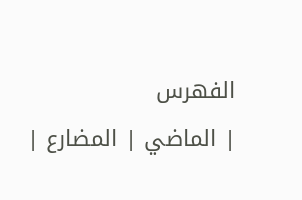الفهرس
| الماضي | المضارع |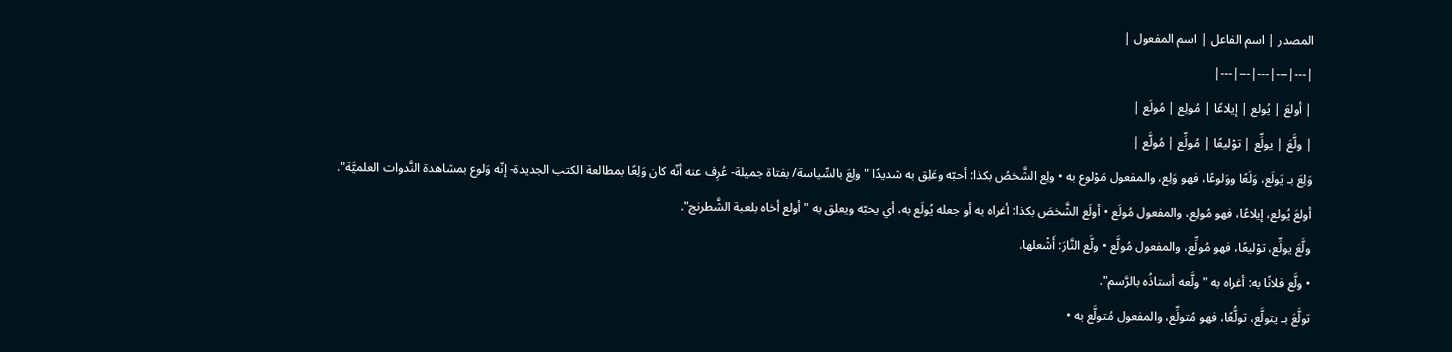المصدر | اسم الفاعل | اسم المفعول |
|---|---|---|---|---|
| أولعَ | يُولع | إيلاعًا | مُولِع | مُولَع |
| ولَّعَ | يولِّع | توْليعًا | مُولِّع | مُولَّع |
وَلِعَ بـ يَولَع، وَلَعًا ووَلوعًا، فهو وَلِع، والمفعول مَوْلوع به • ولِع الشَّخصُ بكذا: أحبّه وعَلِق به شديدًا "ولِعَ بالسِّياسة/ بفتاة جميلة- عُرِف عنه أنّه كان وَلِعًا بمطالعة الكتب الجديدة- إنّه وَلوع بمشاهدة النَّدوات العلميَّة".
أولعَ يُولع، إيلاعًا، فهو مُولِع، والمفعول مُولَع • أولَع الشَّخصَ بكذا: أغراه به أو جعله يُولَع به، أي يحبّه ويعلق به "أولع أخاه بلعبة الشَّطرنج".
ولَّعَ يولِّع، توْليعًا، فهو مُولِّع، والمفعول مُولَّع • ولَّع النَّارَ: أَشْعلها.
• ولَّع فلانًا به: أغراه به "ولَّعه أستاذُه بالرَّسم".
تولَّعَ بـ يتولَّع، تولُّعًا، فهو مُتولِّع، والمفعول مُتولَّع به •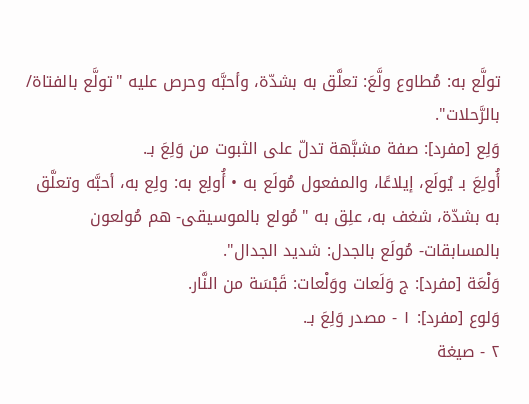تولَّع به: مُطاوع ولَّعَ: تعلَّق به بشدّة، وأحبَّه وحرص عليه "تولَّع بالفتاة/ بالرَّحلات".
وَلِع [مفرد]: صفة مشبَّهة تدلّ على الثبوت من وَلِعَ بـ.
أُولِعَ بـ يُولَع، إيلاعًا، والمفعول مُولَع به • أُولِع به: ولِع به، أحبَّه وتعلَّق به بشدّة، شغف به، علِق به "مُولع بالموسيقى- هم مُولعون بالمسابقات- مُولَع بالجدل: شديد الجدال".
وَلْعَة [مفرد]: ج وَلَعات ووَلْعات: قَبْسَة من النَّار.
وَلوع [مفرد]: ١ - مصدر وَلِعَ بـ.
٢ - صيغة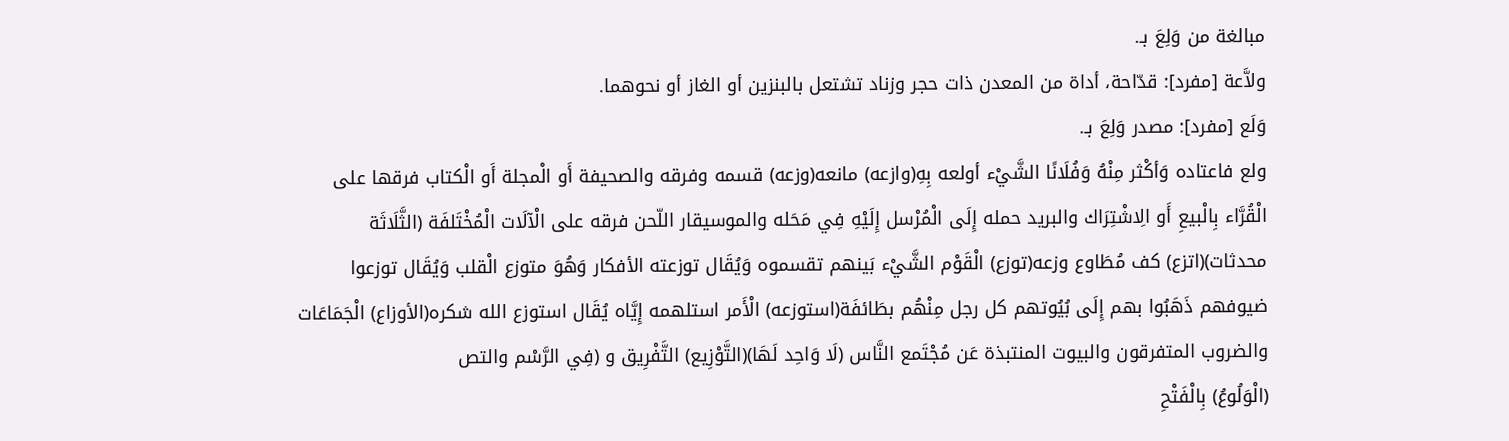مبالغة من وَلِعَ بـ.
ولاَّعة [مفرد]: قدّاحة، أداة من المعدن ذات حجر وزناد تشتعل بالبنزين أو الغاز أو نحوهما.
وَلَع [مفرد]: مصدر وَلِعَ بـ.
ولع فاعتاده وَأكْثر مِنْهُ وَفُلَانًا الشَّيْء أولعه بِهِ(وازعه) مانعه(وزعه) قسمه وفرقه والصحيفة أَو الْمجلة أَو الْكتاب فرقها على الْقُرَّاء بِالْبيعِ أَو الِاشْتِرَاك والبريد حمله إِلَى الْمُرْسل إِلَيْهِ فِي مَحَله والموسيقار اللّحن فرقه على الْآلَات الْمُخْتَلفَة (الثَّلَاثَة محدثات)(اتزع) كف مُطَاوع وزعه(توزع) الْقَوْم الشَّيْء بَينهم تقسموه وَيُقَال توزعته الأفكار وَهُوَ متوزع الْقلب وَيُقَال توزعوا ضيوفهم ذَهَبُوا بهم إِلَى بُيُوتهم كل رجل مِنْهُم بطَائفَة(استوزعه) الْأَمر استلهمه إِيَّاه يُقَال استوزع الله شكره(الأوزاع) الْجَمَاعَات والضروب المتفرقون والبيوت المنتبذة عَن مُجْتَمع النَّاس (لَا وَاحِد لَهَا)(التَّوْزِيع) التَّفْرِيق و (فِي الرَّسْم والتص
(الْوَلُوعُ) بِالْفَتْحِ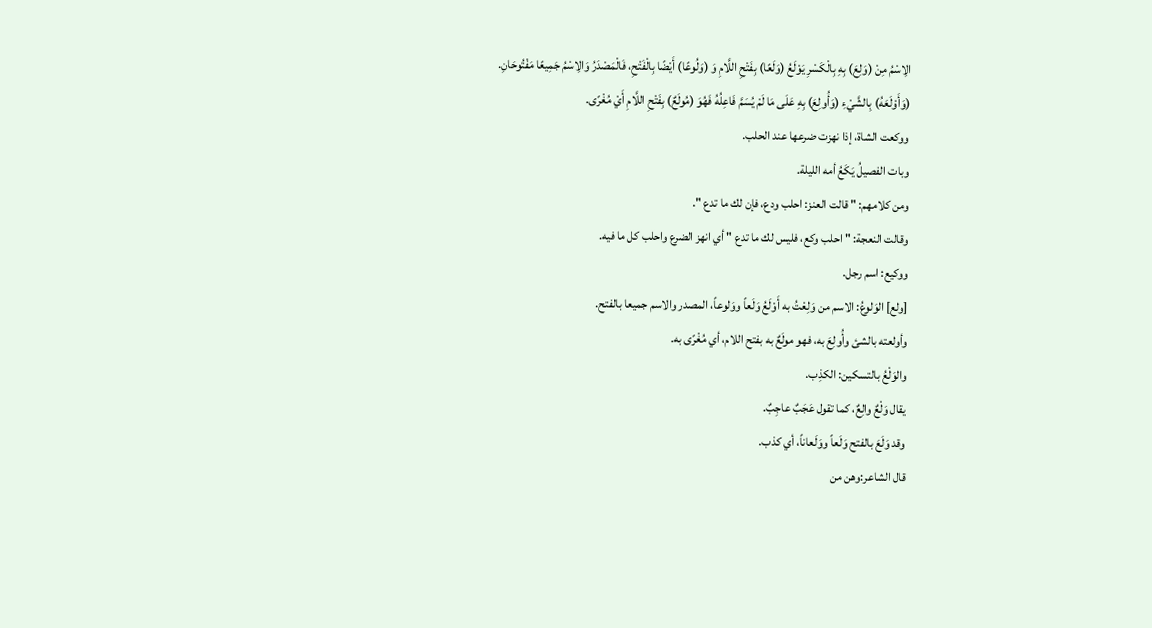الِاسْمُ مِنْ (وَلِعَ) بِهِ بِالْكَسْرِ يَوْلَعُ (وَلَعًا) بِفَتْحِ اللَّامِ وَ (وَلُوعًا) أَيْضًا بِالْفَتْحِ، فَالْمَصْدَرُ وَالِاسْمُ جَمِيعًا مَفْتُوحَانِ.
(وَأَوْلَعَهُ) بِالشَّيْءِ (وَأُولِعَ) بِهِ عَلَى مَا لَمْ يُسَمَّ فَاعِلُهُ فَهُوَ (مُولَعٌ) بِفَتْحِ اللَّامِ أَيْ مُغْرًى.
ووكعت الشاة، إذا نهزت ضرعها عند الحلب.
وبات الفصيلُ يَكَعُ أمه الليلة.
ومن كلامهم: " قالت العنز: احلب ودع، فإن لك ما تدع ".
وقالت النعجة: " احلب وكع، فليس لك ما تدع " أي انهز الضرع واحلب كل ما فيه.
ووكيع: اسم رجل.
[ولع] الوَلوعُ: الاسم من وَلِعْتُ به أَوْلَعُ وَلَعاً ووَلوعاً، المصدر والاسم جميعا بالفتح.
وأولعته بالشئ وأُولِعَ به، فهو مولَعٌ به بفتح اللام، أي مُغْرًى به.
والوَلْعُ بالتسكين: الكذِب.
يقال وَلْعٌ والِعٌ، كما تقول عَجَبٌ عاجِبٌ.
وقد وَلَعَ بالفتح وَلَعاً ووَلَعاناً، أي كذب.
قال الشاعر:وهن من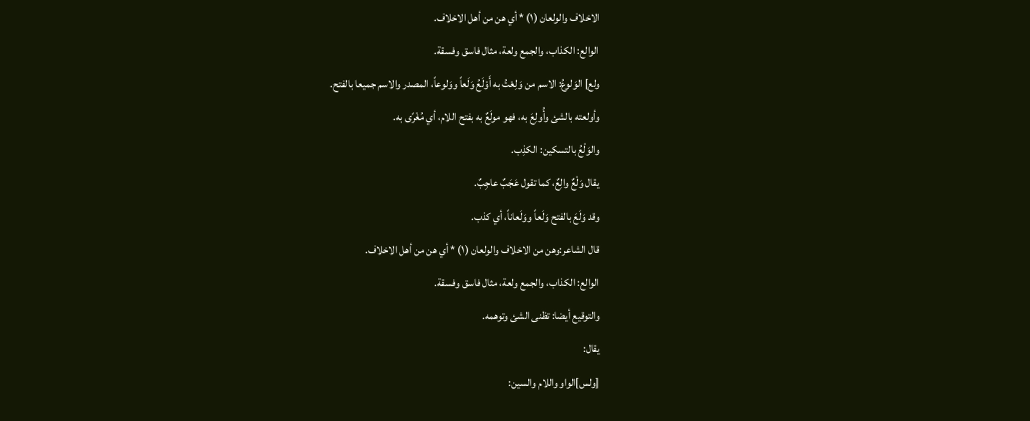الاخلاف والولعان (١) * أي هن من أهل الاخلاف.
الوالع: الكذاب، والجمع ولعة، مثال فاسق وفسقة.
ولع] الوَلوعُ: الاسم من وَلِعْتُ به أَوْلَعُ وَلَعاً ووَلوعاً، المصدر والاسم جميعا بالفتح.
وأولعته بالشئ وأُولِعَ به، فهو مولَعٌ به بفتح اللام، أي مُغْرًى به.
والوَلْعُ بالتسكين: الكذِب.
يقال وَلْعٌ والِعٌ، كما تقول عَجَبٌ عاجِبٌ.
وقد وَلَعَ بالفتح وَلَعاً ووَلَعاناً، أي كذب.
قال الشاعر:وهن من الاخلاف والولعان (١) * أي هن من أهل الاخلاف.
الوالع: الكذاب، والجمع ولعة، مثال فاسق وفسقة.
والتوقيع أيضا: تظنى الشئ وتوهمه.
يقال:
[ولس]الواو واللام والسين: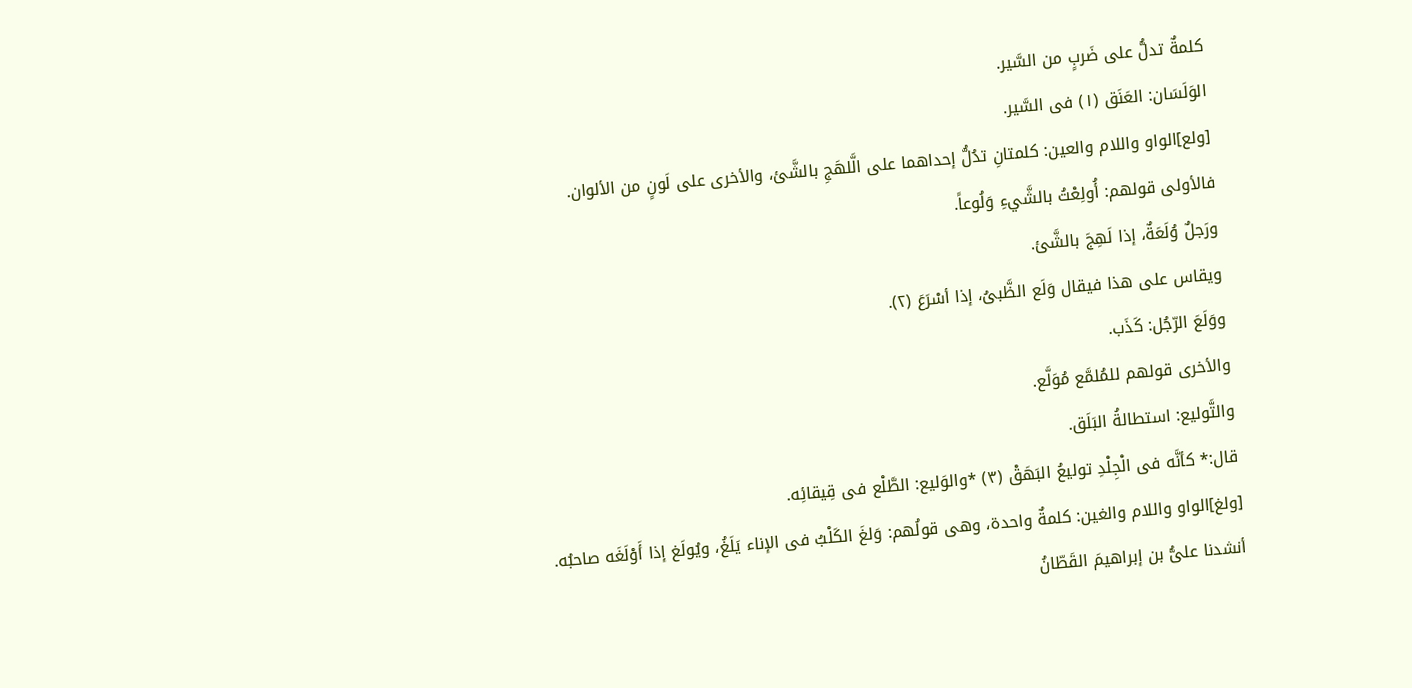كلمةٌ تدلُّ على ضَربٍ من السَّير.
الوَلَسَان: العَنَق (١) فى السَّير.
[ولع]الواو واللام والعين: كلمتانِ تدُلُّ إحداهما على الَّلهَجِ بالشَّئ، والأخرى على لَونٍ من الألوان.
فالأولى قولهم: أُولِعْتُ بالشَّيءِ وَلُوعاً.
ورَجلٌ وُلَعَةٌ، إذا لَهِجَ بالشَّئ.
ويقاس على هذا فيقال وَلَع الظَّبىُ، إذا أسْرَعَ (٢).
ووَلَعَ الرّجُل: كَذَب.
والأخرى قولهم للمُلمَّع مُوَلَّع.
والتَّوليع: استطالةُ البَلَق.
قال:* كأنَّه فى الْجِلْدِ توليعُ البَهَقْ (٣) *والوَليع: الطَّلْع فى قِيقائِه.
[ولغ]الواو واللام والغين: كلمةٌ واحدة، وهى قولُهم: وَلغَ الكَلْبُ فى الإناء يَلَغُ، ويُولَغ إذا أَوْلَغَه صاحبُه.
أنشدنا علىُّ بن إبراهيمَ القَطّانُ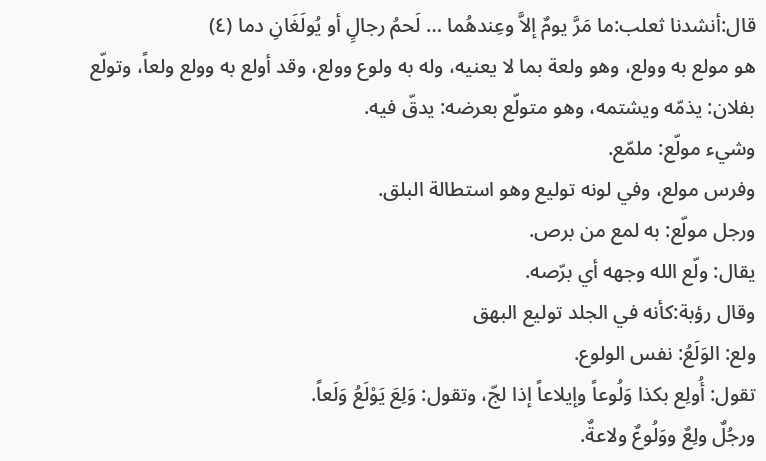قال:أنشدنا ثعلب:ما مَرَّ يومٌ إلاَّ وعِندهُما … لَحمُ رجالٍ أو يُولَغَانِ دما (٤)
هو مولع به وولع، وهو ولعة بما لا يعنيه، وله به ولوع وولع، وقد أولع به وولع ولعاً، وتولّع بفلان: يذمّه ويشتمه، وهو متولّع بعرضه: يدقّ فيه.
وشيء مولّع: ملمّع.
وفرس مولع، وفي لونه توليع وهو استطالة البلق.
ورجل مولّع: به لمع من برص.
يقال: ولّع الله وجهه أي برّصه.
وقال رؤبة:كأنه في الجلد توليع البهق
ولع: الوَلَعُ: نفس الولوع.
تقول: أُولِع بكذا وَلُوعاً وإيلاعاً إذا لجّ، وتقول: وَلِعَ يَوْلَعُ وَلَعاً.
ورجُلٌ ولِعٌ ووَلُوعٌ ولاعةٌ.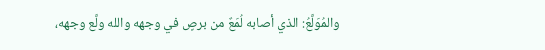والمُوَلَّعُ: الذي أصابه لُمَعٌ من برصٍ في وجهه والله ولَّع وجهه،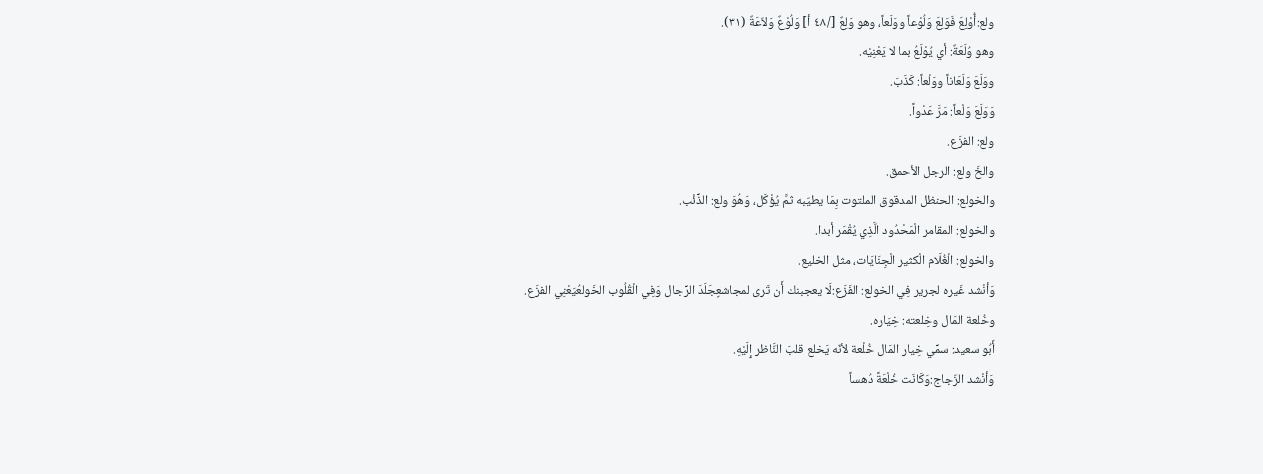ولع:أُوْلِعَ فَوَلِعَ وَلُوْعاً ووَلَعاً، وهو وَلِعٌ [/٤٨ أ] وَلُوْعٌ وَلاّعَةٌ (٣١).
وهو وُلَعَةٌ: أي يُوْلَعُ بما لا يَعْنِيْه.
ووَلَعَ وَلَعَاناً ووَلْعاً: كَذَبَ.
وَوَلَعَ وَلْعاً: مَرَّ عَدْواً.
ولع: الفزَع.
والخَ ولع: الرجل الأحمق.
والخولع: الحنظل المدقوق الملتوت بِمَا يطيّبه ثمَّ يُؤْكَل، وَهُوَ ولع: الذِّئْب.
والخولع: المقامر الْمَحْدُود الَّذِي يُقْمَر أبدا.
والخولع: الْغُلَام الْكثير الْجِنَايَات، مثل الخليع.
وَأنْشد غَيره لجرير فِي الخولع: الفَزَع:لَا يعجبنك أَن تَرى لمجاشعٍجَلَدَ الرِّجال وَفِي الْقُلُوب الخَولعُيَعْنِي الفزَع.
وخُلعة المَال وخِلعته: خِيَاره.
أَبُو سعيد: سمِّي خِيار المَال خُلْعة لأنّه يَخلع قلبَ النَّاظر إِلَيْهِ.
وَأنْشد الزّجاج:وَكَانَت خُلْعَةً دُهساً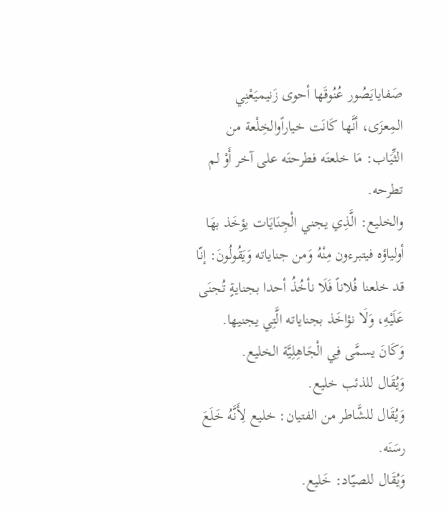صَفايايَصُور عُنُوقَها أحوى زَنيميَعْنِي المِعزَى، أنَّها كَانَت خياراًوالخِلْعة من الثِّيَاب: مَا خلعتَه فطرحتَه على آخر أَوْ لم تطرحه.
والخليع: الَّذِي يجني الْجِنَايَات يؤخَذ بهَا أولياؤه فيتبرءون مِنْهُ وَمن جناياته وَيَقُولُونَ: إنّا قد خلعنا فُلاناً فَلَا نأخُذُ أحدا بجنايةٍ تُجنَى عَلَيْهِ، وَلَا نؤاخَذ بجناياته الَّتِي يجنيها.
وَكَانَ يسمَّى فِي الْجَاهِلِيَّة الخليع.
وَيُقَال للذئب خليع.
وَيُقَال للشَّاطر من الفتيان: خليع لِأَنَّهُ خَلَعَ رسَنَه.
وَيُقَال للصيّاد: خَليع.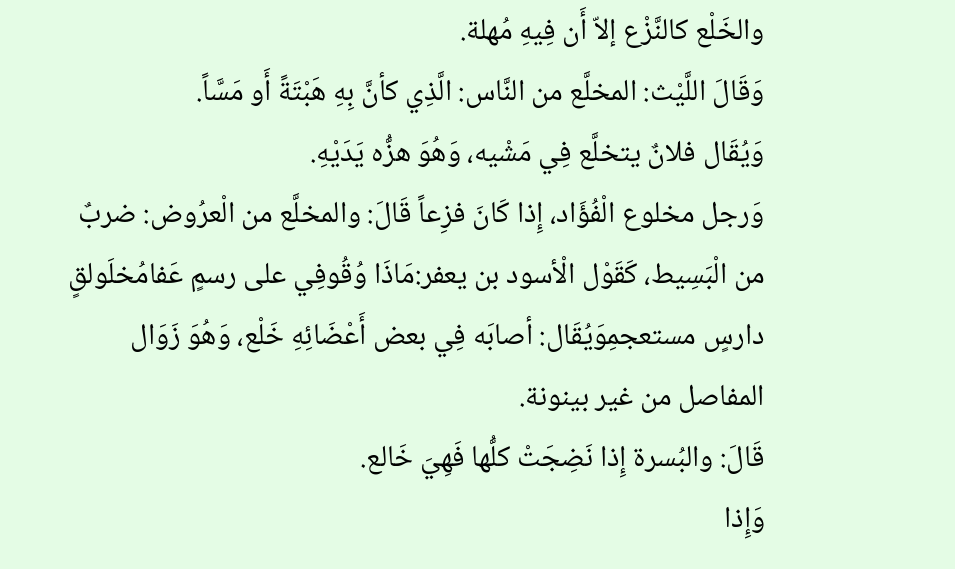والخَلْع كالنَّزْع إلاّ أَن فِيهِ مُهلة.
وَقَالَ اللَّيْث: المخلَّع من النَّاس: الَّذِي كأنَّ بِهِ هَبْتَةً أَو مَسَّاً.
وَيُقَال فلانٌ يتخلَّع فِي مَشْيه، وَهُوَ هزُّه يَدَيْهِ.
وَرجل مخلوع الْفُؤَاد، إِذا كَانَ فزِعاً قَالَ: والمخلَّع من الْعرُوض: ضربٌ من الْبَسِيط، كَقَوْل الْأسود بن يعفر:مَاذَا وُقُوفِي على رسمٍ عَفامُخلَولقٍ دارسٍ مستعجمِوَيُقَال: أصابَه فِي بعض أَعْضَائِهِ خَلْع، وَهُوَ زَوَال المفاصل من غير بينونة.
قَالَ: والبُسرة إِذا نَضِجَتْ كلُّها فَهِيَ خَالع.
وَإِذا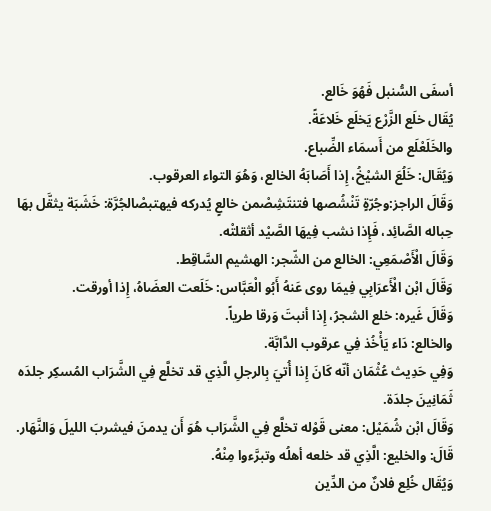أسفَى السُّنبل فَهُوَ خَالع.
يُقَال خلَع الزَّرْع يَخلَع خَلاعَةً.
والخَلَعْلَع من أَسمَاء الضِّباع.
وَيُقَال: خَلُعَ الشيْخُ، إِذا أَصَابَهُ الخالع، وَهُوَ التواء العرقوب.
وَقَالَ الراجز:وجُرّةٍ تَنْشُصها فتنتَشِصْمن خالعٍ يُدركه فيهتبصْالجُرَّة: خَشَبَة يثقَّل بهَا حِباله الصَّائِد، فَإِذا نشب فِيهَا الصَّيْد أثقلتْه.
وَقَالَ الْأَصْمَعِي: الخالع من الشّجر: الهشيم السَّاقِط.
وَقَالَ ابْن الْأَعرَابِي فِيمَا روى عَنهُ أَبُو الْعَبَّاس: خَلَعت العضَاهُ، إِذا أورقت.
وَقَالَ غَيره: خلع الشجرُ، إِذا أنبتَ وَرقا طرياً.
والخالع: دَاء يَأْخُذ فِي عرقوب الدَّابَّة.
وَفِي حَدِيث عُثْمَان أنّه كَانَ إِذا أُتيَ بِالرجلِ الَّذِي قد تخلَّع فِي الشَّرَاب المُسكِر جلدَه ثَمَانِينَ جلدَة.
وَقَالَ ابْن شُمَيْل: معنى قَوْله تخلَّع فِي الشَّرَاب هُوَ أَن يدمنَ فيشربَ الليلَ وَالنَّهَار.
قَالَ: والخليع: الَّذِي قد خلعه أهلُه وتبرَّءوا مِنْهُ.
وَيُقَال خُلِع فلانٌ من الدِّين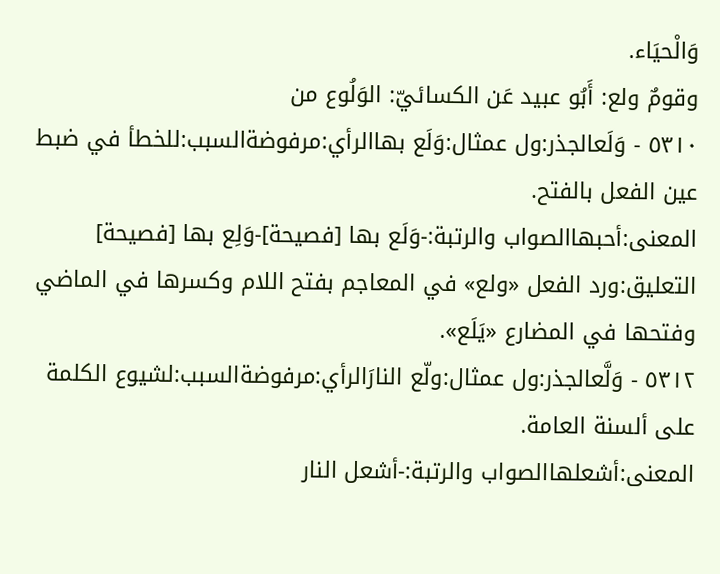وَالْحيَاء.
وقومٌ ولع: أَبُو عبيد عَن الكسائيّ: الوَلُوع من
٥٣١٠ - وَلَعالجذر:ول عمثال:وَلَع بهاالرأي:مرفوضةالسبب:للخطأ في ضبط عين الفعل بالفتح.
المعنى:أحبهاالصواب والرتبة:-وَلَع بها [فصيحة]-وَلِع بها [فصيحة] التعليق:ورد الفعل «ولع» في المعاجم بفتح اللام وكسرها في الماضي وفتحها في المضارع «يَلَع».
٥٣١٢ - وَلَّعالجذر:ول عمثال:ولّع النارَالرأي:مرفوضةالسبب:لشيوع الكلمة على ألسنة العامة.
المعنى:أشعلهاالصواب والرتبة:-أشعل النار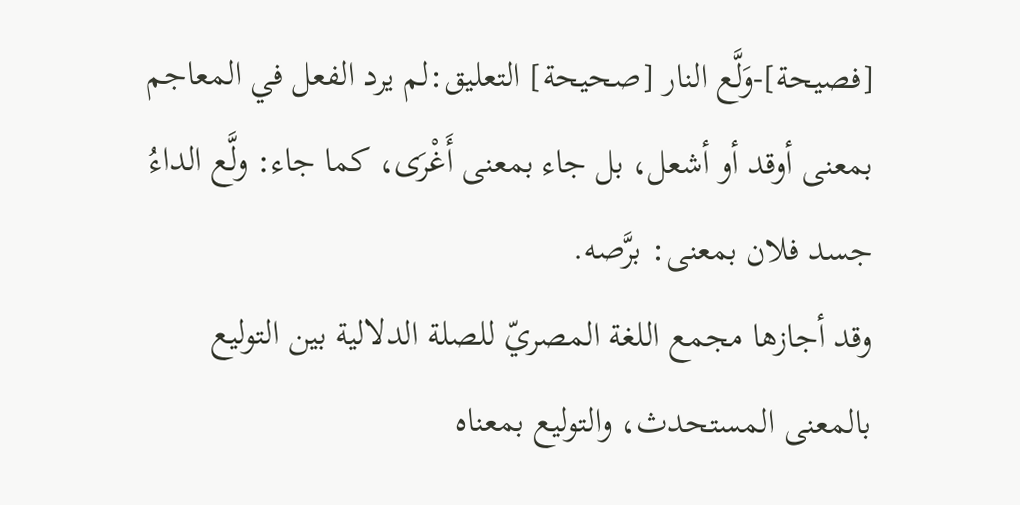[فصيحة]-وَلَّع النار [صحيحة] التعليق:لم يرد الفعل في المعاجم بمعنى أوقد أو أشعل، بل جاء بمعنى أَغْرَى، كما جاء: ولَّع الداءُ جسد فلان بمعنى: برَّصه.
وقد أجازها مجمع اللغة المصريّ للصلة الدلالية بين التوليع بالمعنى المستحدث، والتوليع بمعناه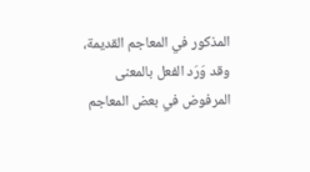المذكور في المعاجم القديمة، وقد وَرَد الفعل بالمعنى المرفوض في بعض المعاجم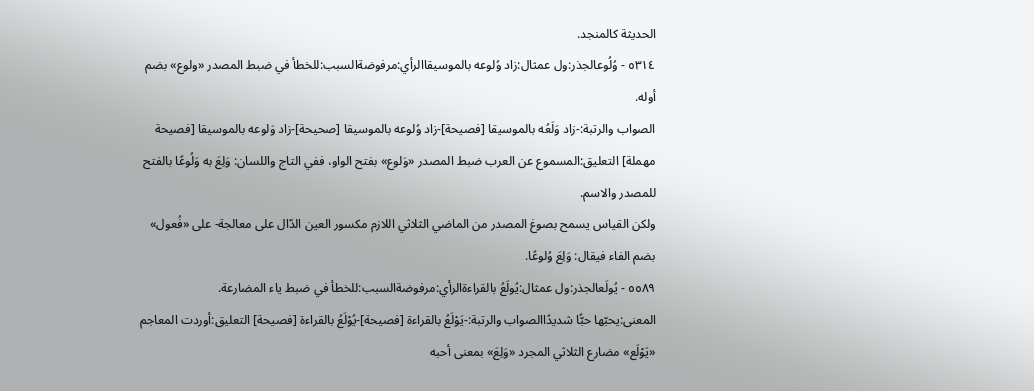الحديثة كالمنجد.
٥٣١٤ - وُلُوعالجذر:ول عمثال:زاد وُلوعه بالموسيقاالرأي:مرفوضةالسبب:للخطأ في ضبط المصدر «ولوع» بضم أوله.
الصواب والرتبة:-زاد وَلَعُه بالموسيقا [فصيحة]-زاد وُلوعه بالموسيقا [صحيحة]-زاد وَلوعه بالموسيقا [فصيحة مهملة] التعليق:المسموع عن العرب ضبط المصدر «وَلوع» بفتح الواو، ففي التاج واللسان: وَلِعَ به وَلُوعًا بالفتح للمصدر والاسم.
ولكن القياس يسمح بصوغ المصدر من الماضي الثلاثي اللازم مكسور العين الدّال على معالجة- على «فُعول» بضم الفاء فيقال: وَلِعَ وُلوعًا.
٥٥٨٩ - يُولَعالجذر:ول عمثال:يُولَعُ بالقراءةالرأي:مرفوضةالسبب:للخطأ في ضبط ياء المضارعة.
المعنى:يحبّها حبًّا شديدًاالصواب والرتبة:-يَوْلَعُ بالقراءة [فصيحة]-يُوْلَعُ بالقراءة [فصيحة] التعليق:أوردت المعاجم «يَوْلَع» مضارع الثلاثي المجرد «وَلِعَ» بمعنى أحبه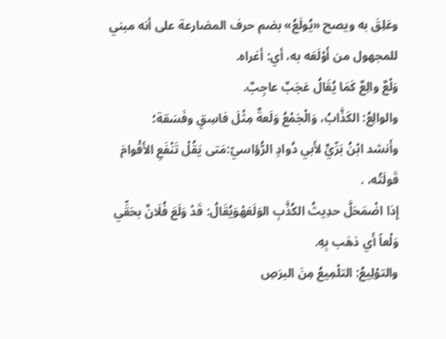وعَلِقَ به ويصح «يُولَعُ» بضم حرف المضارعة على أنه مبني للمجهول من أَوْلَعَه به، أي: أغراه.
وَلْعٌ والِعٌ كَمَا يُقَالُ عَجَبٌ عاجِبٌ.
والوالِعُ: الكَذَّابُ، وَالْجَمْعُ وَلَعةٌ مِثْلَ فاسِقٍ وفَسَقة؛
وأَنشد ابْنُ بَرِّيٍّ لأَبي دُوادٍ الرُّؤاسيّ:مَتى يَقُلْ تَنْفَعِ الأَقْوامَ قَولَتُه، .
إِذا اضْمَحَلَّ حدِيثُ الكُذَّبِ الوَلَعَهْوَيُقَالُ: قَدْ وَلَعَ فُلَانٌ بحَقِّي وَلْعاً أَي ذهَب بِهِ.
والتوْلِيعُ: التلْمِيعُ مِنَ البرَصِ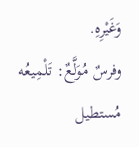وَغَيْرِهِ.
وفرسٌ مُوَلَّعٌ: تَلْمِيعُه مُستطيل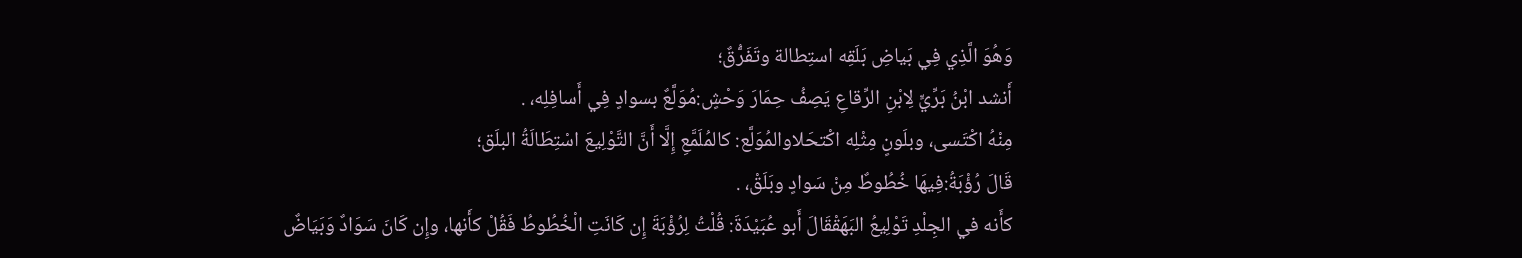وَهُوَ الَّذِي فِي بَياضِ بَلَقِه استِطالة وتَفَرُّقٌ؛
أَنشد ابْنُ بَرِّيٍّ لِابْنِ الرِّقاعِ يَصِفُ حِمَارَ وَحْشٍ:مُوَلَّعٌ بسوادٍ فِي أَسافِلِه، .
مِنْهُ اكْتَسى، وبلَونٍ مِثْلِه اكْتحَلاوالمُوَلَّع: كالمُلَمَّعِ إِلَّا أَنَّ التَّوْلِيعَ اسْتِطَالَةُ البلَق؛
قَالَ رُؤْبَةُ:فِيهَا خُطُوطٌ مِنْ سَوادٍ وبَلَقْ، .
كأَنه في الجِلْدِ تَوْلِيعُ البَهَقْقَالَ أَبو عُبَيْدَةَ: قُلْتُ لِرُؤْبَةَ إِن كَانَتِ الْخُطُوطُ فَقُلْ كأَنها، وإِن كَانَ سَوَادٌ وَبَيَاضٌ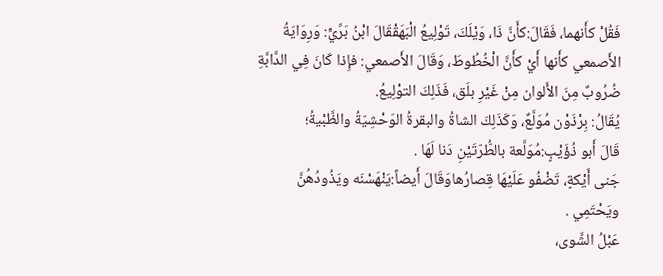فَقُلْ كأَنهما، فَقَالَ:كأَنَّ ذَا، وَيْلَكَ، تَوْلِيعُ الْبَهَقْقَالَ ابْنُ بَرِّيٍّ: وَرِوَايَةُ الأَصمعي كأَنها أَيْ كأَنَّ الْخُطُوطَ، وَقَالَ الأَصمعي: فإِذا كَانَ فِي الدَّابَّةِ ضُرُوبٌ مِنَ الأَلوان مِنْ غَيْرِ بلَق، فَذَلِكَ التوْلِيعُ.
يُقَالُ: بِرْذَوْن مُوَلَّعٌ، وَكَذَلِكَ الشاةُ والبقرةُ الوَحْشِيّةُ والظَّبْيةُ؛
قَالَ أَبو ذُؤَيْبٍ:مُوَلَّعة بالطُّرّتَيْنِ دَنا لَهَا .
جَنى أَيْكةٍ، تَضْفُو عَلَيْهَا قِصارُهاوَقَالَ أَيضاً:يَنْهَسْنَه ويَذُودُهُنَّ ويَحْتَمِي .
عَبْلُ الشَّوى،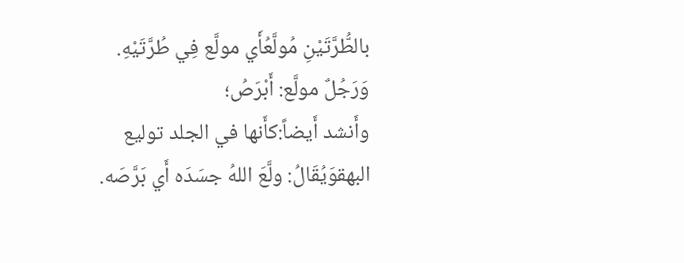بالطُّرَّتَيْنِ مُولَّعُأَي مولَّع فِي طُرَّتَيْهِ.
وَرَجُلٌ مولَّع: أَبْرَصُ؛
وأَنشد أَيضاً:كأَنها في الجلد توليع البهقوَيُقَالُ: ولَّعَ اللهُ جسَدَه أَي بَرَّصَه.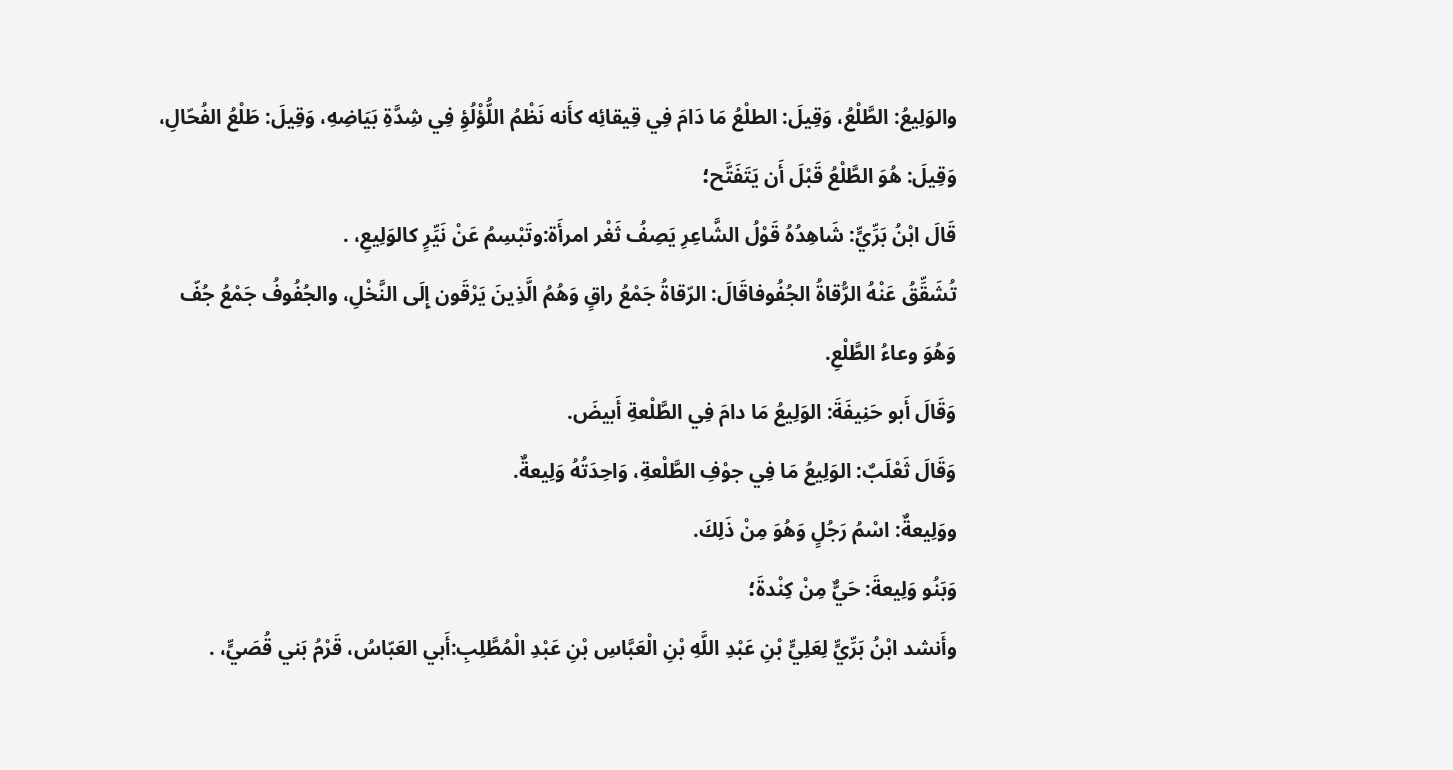والوَلِيعُ: الطَّلْعُ، وَقِيلَ: الطلْعُ مَا دَامَ فِي قِيقائِه كأَنه نَظْمُ اللُّؤْلُؤِ فِي شِدَّةِ بَيَاضِهِ، وَقِيلَ: طَلْعُ الفُحّالِ، وَقِيلَ: هُوَ الطَّلْعُ قَبْلَ أَن يَتَفَتَّح؛
قَالَ ابْنُ بَرِّيٍّ: شَاهِدُهُ قَوْلُ الشَّاعِرِ يَصِفُ ثَغْر امرأَة:وتَبْسِمُ عَنْ نَيِّرٍ كالوَلِيعِ، .
تُشَقِّقُ عَنْهُ الرُّقاةُ الجُفُوفاقَالَ: الرّقاةُ جَمْعُ راقٍ وَهُمُ الَّذِينَ يَرْقَون إِلَى النَّخْلِ، والجُفُوفُ جَمْعُ جُفّ وَهُوَ وعاءُ الطَّلْعِ.
وَقَالَ أَبو حَنِيفَةَ: الوَلِيعُ مَا دامَ فِي الطَّلْعةِ أَبيضَ.
وَقَالَ ثَعْلَبٌ: الوَلِيعُ مَا فِي جوْفِ الطَّلْعةِ، وَاحِدَتُهُ وَلِيعةٌ.
ووَلِيعةٌ: اسْمُ رَجُلٍ وَهُوَ مِنْ ذَلِكَ.
وَبَنُو وَلِيعةَ: حَيٌّ مِنْ كِنْدةَ؛
وأَنشد ابْنُ بَرِّيٍّ لِعَلِيٍّ بْنِ عَبْدِ اللَّهِ بْنِ الْعَبَّاسِ بْنِ عَبْدِ الْمُطَّلِبِ:أَبي العَبّاسُ، قَرْمُ بَني قُصَيٍّ، .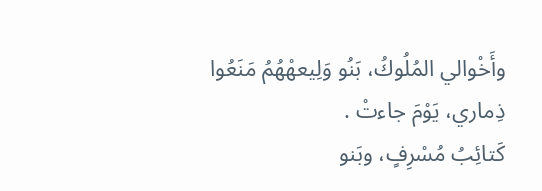وأَخْوالي المُلُوكُ، بَنُو وَلِيعهْهُمُ مَنَعُوا ذِماري، يَوْمَ جاءتْ .
كَتائِبُ مُسْرِفٍ، وبَنو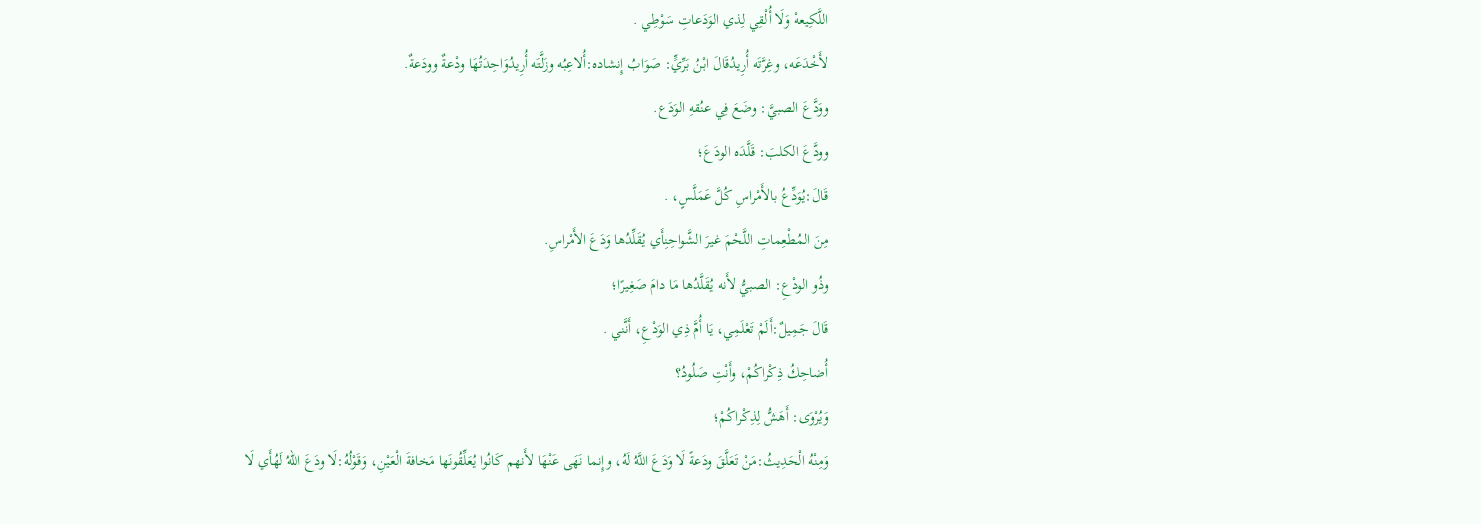اللَّكِيعهْ وَلَا أُلْقِي لِذي الوَدَعاتِ سَوْطِي .
لأَخْدَعَه، وغِرَّتَه أُرِيدُقَالَ ابْنُ بَرِّيٍّ: صَوَابُ إِنشاده:أُلاعِبُه وزَلَّتَه أُرِيدُوَاحِدَتُهَا ودْعةٌ وودَعةٌ.
ووَدَّعَ الصبيَّ: وضَعَ فِي عنُقهِ الوَدَع.
وودَّعَ الكلبَ: قَلَّدَه الودَعَ؛
قَالَ:يُوَدِّعُ بالأَمْراسِ كُلَّ عَمَلَّسٍ، .
مِنَ المُطْعِماتِ اللَّحْمَ غيرَ الشَّواحِنِأَي يُقَلِّدُها وَدَعَ الأَمْراسِ.
وذُو الودْعِ: الصبيُّ لأَنه يُقَلَّدُها مَا دامَ صَغِيرًا؛
قَالَ جَمِيلٌ:أَلَمْ تَعْلَمِي، يَا أُمَّ ذِي الوَدْعِ، أَنَّني .
أُضاحِكُ ذِكْراكُمْ، وأَنْتِ صَلُودُ؟
وَيُرْوَى: أَهَشُّ لِذِكْراكُمْ؛
وَمِنْهُ الْحَدِيثُ:مَنْ تَعَلَّقَ ودَعةً لَا وَدَعَ اللَّهُ لَهُ، وإِنما نَهَى عَنْهَا لأَنهم كَانُوا يُعَلِّقُونَها مَخافةَ الْعَيْنِ، وَقَوْلُهُ:لَا ودَعَ اللهُ لَهُأَي لَا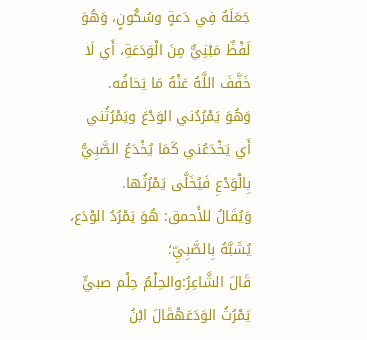جَعَلَهُ فِي دَعةٍ وسُكُونٍ، وَهُوَ لَفْظٌ مَبْنِيٌّ مِنَ الْوَدَعَةِ، أَي لَا خَفَّفَ اللَّهُ عَنْهُ مَا يَخافُه.
وَهُوَ يَمْرُدُني الوَدْعَ ويَمْرُثُني أَي يَخْدَعُني كَمَا يُخْدَعُ الصَّبِيُّ بِالْوَدْعِ فَيُخَلَّى يَمْرُثُها.
وَيُقَالُ للأَحمق: هُوَ يَمْرُدُ الوْدَع، يُشَبَّهُ بِالصَّبِيِّ؛
قَالَ الشَّاعِرُ:والحِلْمُ حِلْم صبيٍّ يَمْرُثُ الوَدَعَهْقَالَ ابْنُ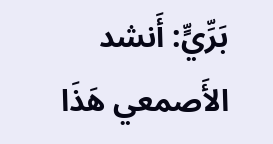بَرِّيٍّ: أَنشد الأَصمعي هَذَا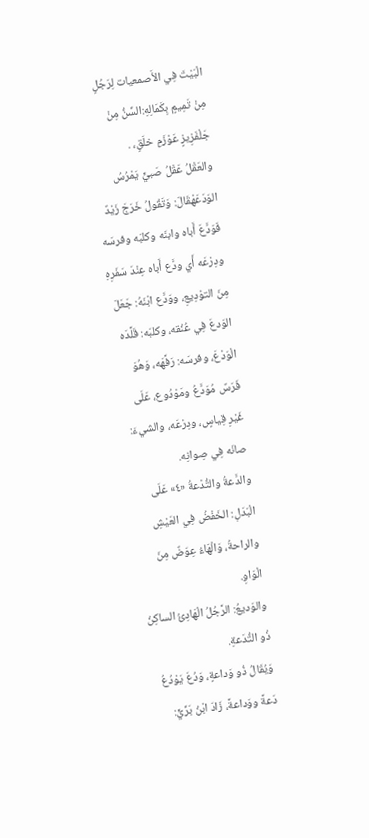الْبَيْتَ فِي الأَصمعيات لِرَجُلٍ مِنْ تَمِيمٍ بِكَمَالِهِ:السِّنُّ مِنْ جَلْفَزِيزٍ عَوْزَمٍ خلَقٍ، .
والعَقْلُ عَقْلُ صَبيٍّ يَمْرُسُ الوَدَعَهْقَالَ: وَتَقُولُ خَرَجَ زَيْدٌ فَوَدَّعَ أَباه وابنَه وكلبَه وفرسَه ودِرْعَه أَي ودَّع أَباه عِنْدَ سَفَرِهِ مِنَ التوْدِيعِ، ووَدَّع ابْنَهُ: جَعَلَ الوَدعَ فِي عُنُقه، وكلبَه: قَلَّدَه الْوَدْعَ، وفرسَه: رَفَّهَه، وَهُوَ فَرَسٌ مُوَدَّعُ ومَوْدُوع، عَلَى غَيْرِ قِياسٍ، ودِرْعَه، والشيءَ: صانَه فِي صِوانِه.
والدَّعةُ والتُّدْعةُ «٤» عَلَى الْبَدَلِ: الخَفْضُ فِي العَيْشِ والراحةُ، وَالْهَاءُ عِوَضٌ مِنَ الْوَاوِ.
والوَديعُ: الرَّجُلُ الْهَادِئُ الساكِنُ ذُو التُّدَعةِ.
وَيُقَالُ ذُو وَداعةٍ، وَدُعَ يَوْدُعُ دَعةً ووَداعةً، زَادَ ابْنُ بَرِّيٍّ: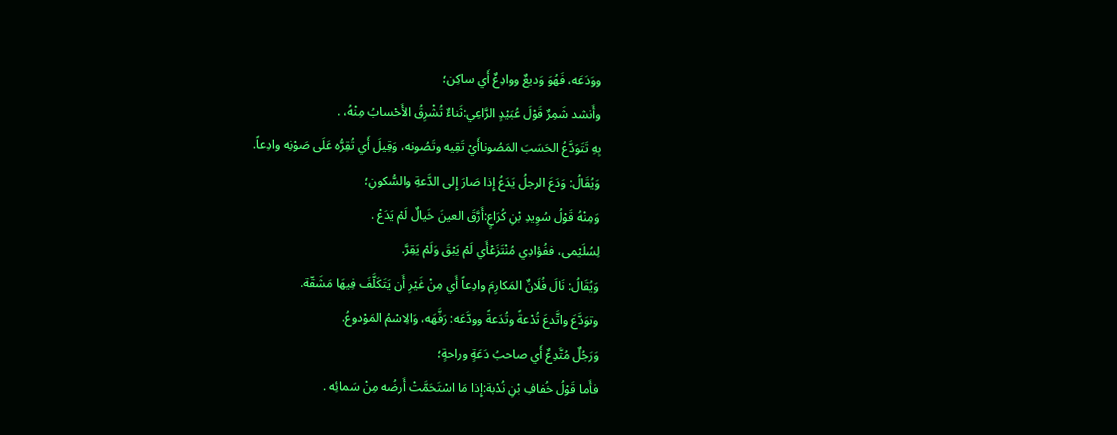ووَدَعَه، فَهُوَ وَديعٌ ووادِعٌ أَي ساكِن؛
وأَنشد شَمِرٌ قَوْلَ عُبَيْدٍ الرَّاعِي:ثَناءٌ تُشْرِقُ الأَحْسابُ مِنْهُ، .
بِهِ تَتَوَدَّعُ الحَسَبَ المَصُوناأَيْ تَقِيه وتَصُونه، وَقِيلَ أَي تُقِرُّه عَلَى صَوْنِه وادِعاً.
وَيُقَالُ: وَدَعَ الرجلُ يَدَعُ إِذا صَارَ إِلى الدَّعةِ والسُّكونِ؛
وَمِنْهُ قَوْلُ سُوِيدِ بْنِ كُرَاعٍ:أَرَّقَ العينَ خَيالٌ لَمْ يَدَعْ .
لِسُلَيْمى، ففُؤادِي مُنْتَزَعْأَي لَمْ يَبْقَ وَلَمْ يَقِرَّ.
وَيُقَالُ: نَالَ فُلَانٌ المَكارِمَ وادِعاً أَي مِنْ غَيْرِ أَن يَتَكَلَّفَ فِيهَا مَشَقّة.
وتوَدَّعَ واتَّدعَ تُدْعةً وتُدَعةً وودَّعَه: رَفَّهَه، وَالِاسْمُ المَوْدوعُ.
وَرَجُلٌ مُتَّدِعٌ أَي صاحبُ دَعَةٍ وراحةٍ؛
فأَما قَوْلُ خُفافِ بْنِ نُدْبة:إِذا مَا اسْتَحَمَّتْ أَرضُه مِنْ سَمائِه .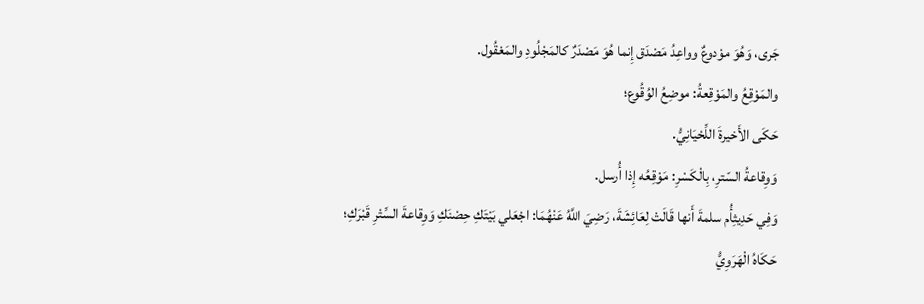جَرى، وَهُوَ موْدوعٌ وواعِدُ مَصْدَق إِنما هُوَ مَصْدَرٌ كالمَجْلُودِ والمَعْقُول.
والمَوْقِعُ والمَوْقِعةُ: موضِعُ الوُقُوع؛
حَكَى الأَخيرةَ اللِّحْيَانِيُّ.
وَوِقاعةُ السّترِ، بِالْكَسْرِ: مَوْقِعُه إِذا أُرسل.
وَفِي حَدِيثِأُم سلمةَ أَنها قَالَتْ لِعَائِشَةَ، رَضِيَ اللَّهُ عَنْهُمَا: اجْعَلي بَيْتَكِ حِصْنَكِ وَوِقاعةَ السِّتْرِ قَبْرَكِ؛
حَكَاهُ الْهَرَوِيُّ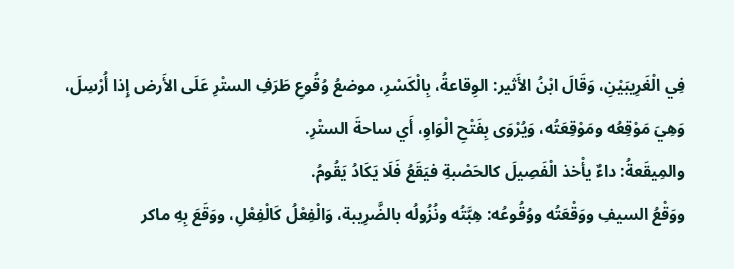فِي الْغَرِيبَيْنِ، وَقَالَ ابْنُ الأَثير: الوِقاعةُ، بِالْكَسْرِ، موضعُ وُقُوعِ طَرَفِ الستْرِ عَلَى الأَرض إِذا أُرْسِلَ، وَهِيَ مَوْقِعُه ومَوْقِعَتُه، وَيُرْوَى بِفَتْحِ الْوَاوِ، أَي ساحةَ الستْرِ.
والمِيقَعةُ: داءٌ يأْخذ الْفَصِيلَ كالحَصْبةِ فيَقَعُ فَلَا يَكَادُ يَقُومُ.
ووَقْعُ السيفِ ووَقْعَتُه ووُقُوعُه: هِبَّتُه ونُزُولُه بالضَّرِيبة، وَالْفِعْلُ كَالْفِعْلِ، ووَقَعَ بِهِ ماكر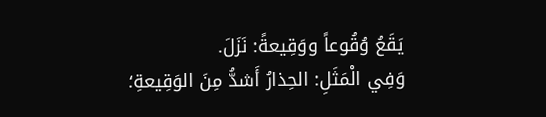يَقَعُ وُقُوعاً ووَقِيعةً: نَزَلَ.
وَفِي الْمَثَلِ: الحِذارُ أَشدُّ مِنَ الوَقِيعةِ؛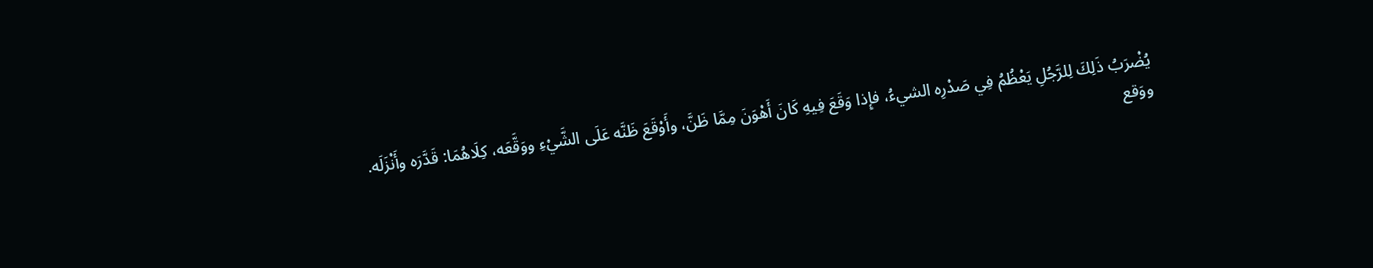يُضْرَبُ ذَلِكَ لِلرَّجُلِ يَعْظُمُ فِي صَدْرِه الشيءُ، فإِذا وَقَعَ فِيهِ كَانَ أَهْوَنَ مِمَّا ظَنَّ، وأَوْقَعَ ظَنَّه عَلَى الشَّيْءِ ووَقَّعَه، كِلَاهُمَا: قَدَّرَه وأَنْزَلَه.
ووَقع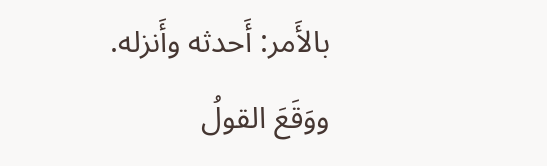بالأَمر: أَحدثه وأَنزله.
ووَقَعَ القولُ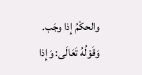والحكْمُ إِذا وجَب.
وَقَوْلُهُ تَعَالَى: وَإِذا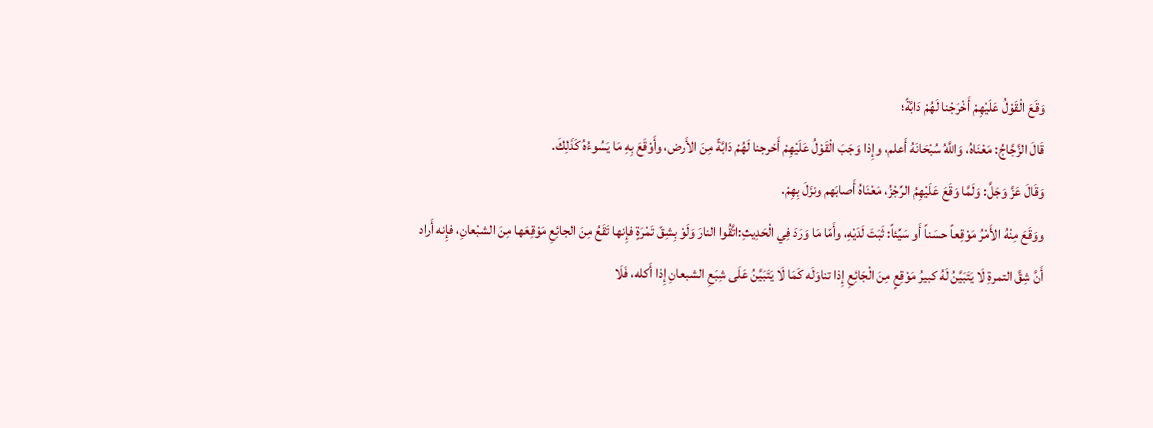وَقَعَ الْقَوْلُ عَلَيْهِمْ أَخْرَجْنا لَهُمْ دَابَّةً؛
قَالَ الزَّجَّاجُ: مَعْنَاهُ، وَاللَّهُ سُبْحَانَهُ أَعلم، وإِذا وَجَبَ الْقَوْلُ عَلَيْهِمْ أَخرجنا لَهُمْ دَابَّةً مِنَ الأَرض، وأَوْقَعَ بِهِ مَا يَسُوءُهُ كَذَلِكَ.
وَقَالَ عَزَّ وَجَلَّ: وَلَمَّا وَقَعَ عَلَيْهِمُ الرِّجْزُ، مَعْنَاهُ أَصابَهم ونزَلَ بِهِمْ.
ووَقَعَ مِنْهُ الأَمْرُ مَوْقِعاً حسَناً أَو سَيِّئاً: ثَبَتَ لَدَيْهِ، وأَمّا مَا وَرَدَ فِي الْحَدِيثِ:اتَّقُوا النارَ وَلَوْ بِشِقّ تَمْرَةٍ فإِنها تَقَعُ مِنَ الجائِعِ مَوْقِعَها مِنَ الشبْعانِ، فإِنه أَراد أَنَّ شِقَّ التمرةِ لَا يَتَبَيَّنُ لَهُ كبيرُ مَوْقِعٍ مِنَ الْجَائِعِ إِذا تناوَلَه كَمَا لَا يَتَبَيَّنُ عَلَى شِبَعِ الشبعانِ إِذا أَكله، فَلَا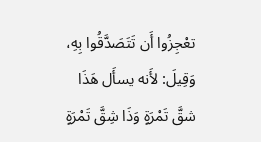تعْجِزُوا أَن تَتَصَدَّقُوا بِهِ، وَقِيلَ: لأَنه يسأَل هَذَا شقَّ تَمْرَةٍ وَذَا شِقَّ تَمْرَةٍ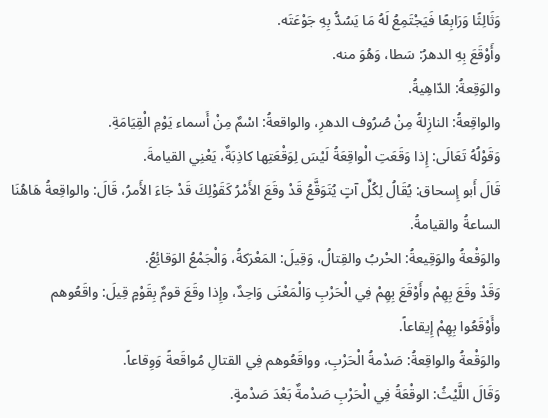وَثَالِثًا وَرَابِعًا فَيَجْتَمِعُ لَهُ مَا يَسُدُّ بِهِ جَوْعَتَه.
وأَوْقَعَ بِهِ الدهرُ: سَطا، وَهُوَ منه.
والوَقِعةُ: الدّاهِيةُ.
والواقِعةُ: النازِلةُ مِنْ صُرُوف الدهرِ، والواقعةُ: اسْمٌ مِنْ أَسماء يَوْمِ الْقِيَامَةِ.
وَقَوْلُهُ تَعَالَى: إِذا وَقَعَتِ الْواقِعَةُ لَيْسَ لِوَقْعَتِها كاذِبَةٌ، يَعْنِي القيامةَ.
قَالَ أَبو إِسحاق: يُقَالُ لِكُلِّ آتٍ يُتَوَقَّعُ قَدْ وقَعَ الأَمْرُ كَقَوْلِكَ قَدْ جَاءَ الأَمرُ، قَالَ: والواقِعةُ هَاهُنَا الساعةُ والقيامةُ.
والوَقْعةُ والوَقِيعةُ: الحْربُ والقِتالُ، وَقِيلَ: المَعْرَكةُ، وَالْجَمْعُ الوَقائِعُ.
وَقَدْ وقَعَ بِهِمْ وأَوْقَعَ بِهِمْ فِي الْحَرْبِ وَالْمَعْنَى وَاحِدٌ، وإِذا وقَعَ قومٌ بِقَوْمٍ قِيلَ: واقَعُوهم وأَوْقَعُوا بِهِمْ إِيقاعاً.
والوَقْعةُ والواقِعةُ: صَدْمةُ الْحَرْبِ، وواقَعُوهم فِي القتالِ مُواقَعةً وَوِقاعاً.
وَقَالَ اللَّيْثُ: الوقْعَةُ فِي الْحَرْبِ صَدْمةٌ بَعْدَ صَدْمةٍ.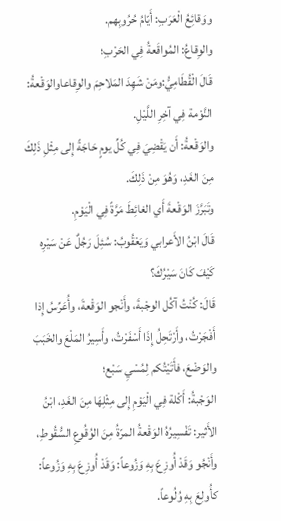ووَقائِعُ الْعَرَبِ: أَيّامُ حُرُوبِهم.
والوِقاعُ: المُواقَعةُ فِي الحَرْبِ؛
قَالَ الْقُطَامِيُّ:ومَنْ شَهِدَ المَلاحِمَ والوِقاعاوالوَقْعةُ: النَّوْمة فِي آخِرِ اللَّيْلِ.
والوَقْعةُ: أَن يَقْضِيَ فِي كُلِّ يومٍ حَاجَةً إِلى مِثْلِ ذَلِكَ مِنَ الغَدِ، وَهُوَ مِنْ ذَلِكَ.
وتَبَرَّزَ الوَقْعةَ أَي الغائِطَ مَرَّةً فِي الْيَوْمِ.
قَالَ ابْنُ الأَعرابي وَيَعْقُوبُ: سُئِلَ رَجُلٌ عَنْ سَيْرِه كَيْفَ كَانَ سَيْرُكَ؟
قَالَ: كُنْتُ آكُل الوجْبةَ، وأَنْجو الوَقْعةَ، وأُعَرِّسُ إِذا أَفْجَرْتُ، وأَرْتَحِلُ إِذَا أَسْفَرْتُ، وأَسِيرُ المَلْعَ والخَبَبَ والوَضْعَ، فأَتَيْتُكم لِمُسْيِ سَبْع؛
الوَجْبةُ: أَكْلة فِي الْيَوْمِ إِلى مِثْلِهَا مِنَ الغَدِ، ابْنُ الأَثير: تَفْسِيرُهُ الوَقْعةُ المرّةُ مِنَ الوُقُوعِ السُّقُوطِ، وأَنْجُو وَقَدْ أُوزِعَ بِهِ وَزُوعاً: وَقَدْ أُوزِعَ بِهِ وَزُوعاً: كأُولِعَ بِهِ وُلُوعاً.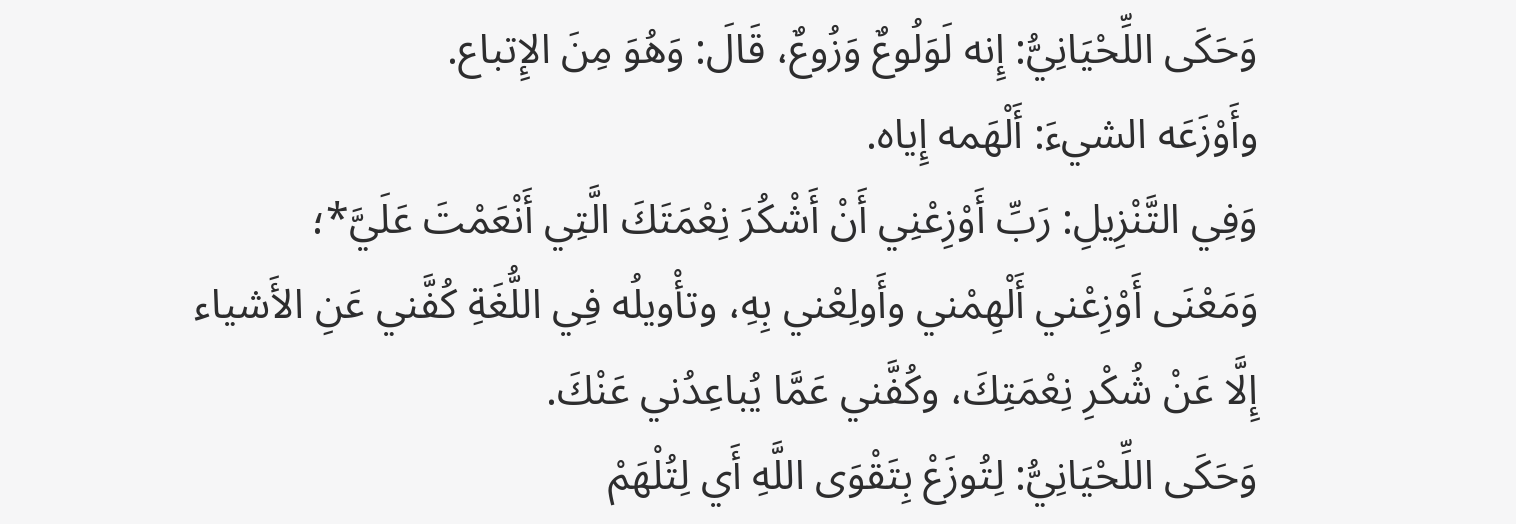وَحَكَى اللِّحْيَانِيُّ: إِنه لَوَلُوعٌ وَزُوعٌ، قَالَ: وَهُوَ مِنَ الإِتباع.
وأَوْزَعَه الشيءَ: أَلْهَمه إِياه.
وَفِي التَّنْزِيلِ: رَبِّ أَوْزِعْنِي أَنْ أَشْكُرَ نِعْمَتَكَ الَّتِي أَنْعَمْتَ عَلَيَّ*؛
وَمَعْنَى أَوْزِعْني أَلْهِمْني وأَولِعْني بِهِ، وتأْويلُه فِي اللُّغَةِ كُفَّني عَنِ الأَشياء إِلَّا عَنْ شُكْرِ نِعْمَتِكَ، وكُفَّني عَمَّا يُباعِدُني عَنْكَ.
وَحَكَى اللِّحْيَانِيُّ: لِتُوزَعْ بِتَقْوَى اللَّهِ أَي لِتُلْهَمْ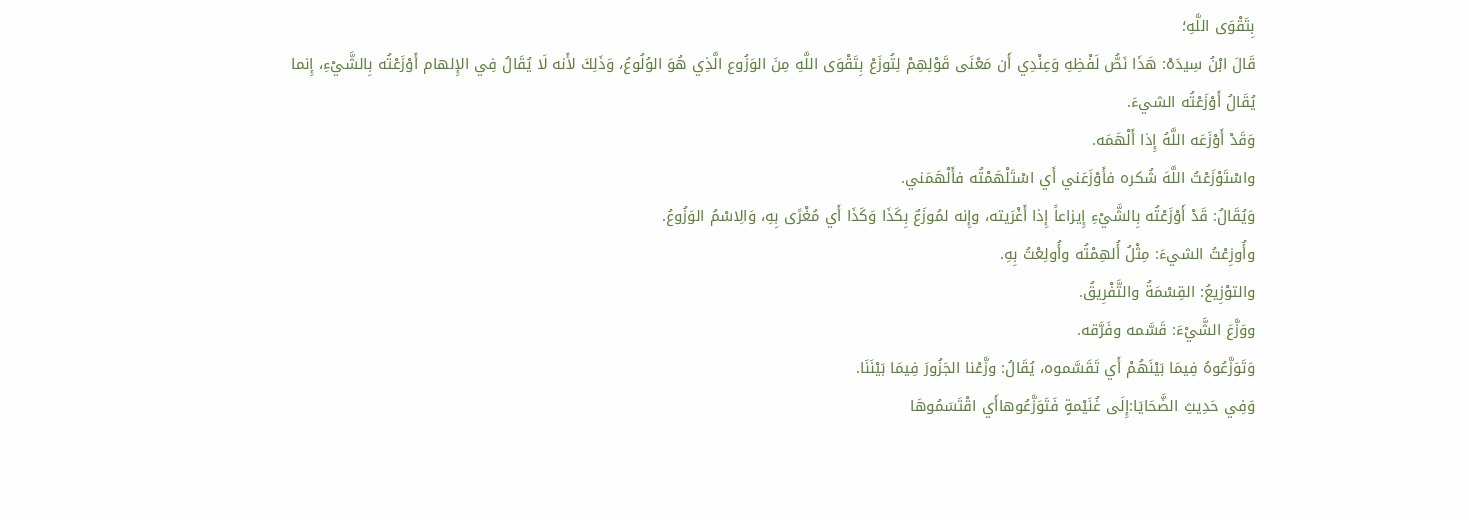بِتَقْوَى اللَّهِ؛
قَالَ ابْنُ سِيدَهْ: هَذَا نَصُّ لَفْظِهِ وَعِنْدِي أَن مَعْنَى قَوْلِهِمْ لِتُوزَعْ بِتَقْوَى اللَّهِ مِنَ الوَزُوع الَّذِي هُوَ الوُلُوعُ، وَذَلِكَ لأَنه لَا يُقَالُ فِي الإِلهام أَوْزَعْتُه بِالشَّيْءِ، إِنما يُقَالُ أَوْزَعْتُه الشيءَ.
وَقَدْ أَوْزَعَه اللَّهُ إِذا أَلْهَمَه.
واسْتَوْزَعْتُ اللَّهَ شُكره فأَوْزَعَني أَي اسْتَلْهَمْتُه فأَلْهَمَني.
وَيُقَالُ: قَدْ أَوْزَعْتُه بِالشَّيْءِ إِيزاعاً إِذا أَغْرَيته، وإِنه لمُوزَعٌ بِكَذَا وَكَذَا أَي مُغْرًى بِهِ، وَالِاسْمُ الوَزُوعُ.
وأُوزِعْتُ الشيءَ: مِثْلُ أُلهِمْتُه وأُولِعْتُ بِهِ.
والتوْزِيعُ: القِسْمَةُ والتَّفْرِيقُ.
ووَزَّعَ الشَّيْءَ: قَسَّمه وفَرَّقه.
وَتَوَزَّعُوهُ فِيمَا بَيْنَهُمْ أَي تَقَسَّموه، يُقَالُ: وزَّعْنا الجَزُورَ فِيمَا بَيْنَنَا.
وَفِي حَدِيثِ الضَّحَايَا:إِلَى غُنَيْمةٍ فَتَوَزَّعُوهاأَي اقْتَسَمُوهَا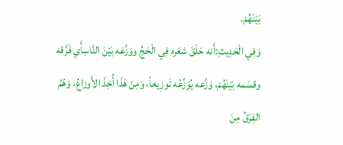بَيْنَهُمْ.
وَفِي الْحَدِيثِ:أَنه حَلَقَ شعَره فِي الْحَجِّ ووَزَّعَه بَيْنَ النَّاسِأَي فَرَّقه وقسَمه بَيْنَهُمْ، وَزَّعه يُوَزِّعُه تَوزِيعاً، وَمِنْ هَذَا أُخِذَ الأَوزاعُ، وَهُمُ الفِرَقُ مِنَ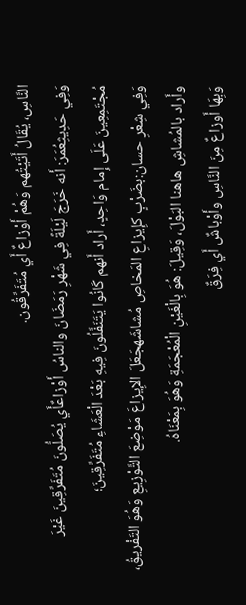النَّاسِ، يُقَالُ أَتَيْتُهم وَهُمْ أَوْزاعٌ أَي مُتَفَرِّقُون.
وَفِي حَدِيثِعُمَرَ: أَنه خَرَجَ لَيْلَةً فِي شَهْرِ رَمَضَانَ والناسُ أَوْزاعٌأَي يُصَلُّونَ مُتَفَرِّقِينَ غَيْرَ مُجْتَمِعِينَ عَلَى إِمام وَاحِدٍ، أَراد أَنهم كَانُوا يَتَنَفَّلُونَ فِيهِ بَعْدَ الْعَشَاءِ مُتَفَرِّقِينَ؛
وَفِي شِعْرِ حسان:بضَرْبٍ كإِيزاعِ المَخاصِ مُشاشَهجَعَلَ الإِيزاعَ مَوْضِعَ التَّوْزِيعِ وَهُوَ التَفْريقُ، وأَراد بالمُشاشِ هاهنا البَوْلَ، وَقِيلَ: هُوَ بِالْغَيْنِ الْمُعْجَمَةِ وَهُوَ بِمَعْنَاهُ.
وَبِهَا أَوزاعٌ مِنَ النَّاسِ وأَوْباشٌ أَي فِرَقٌ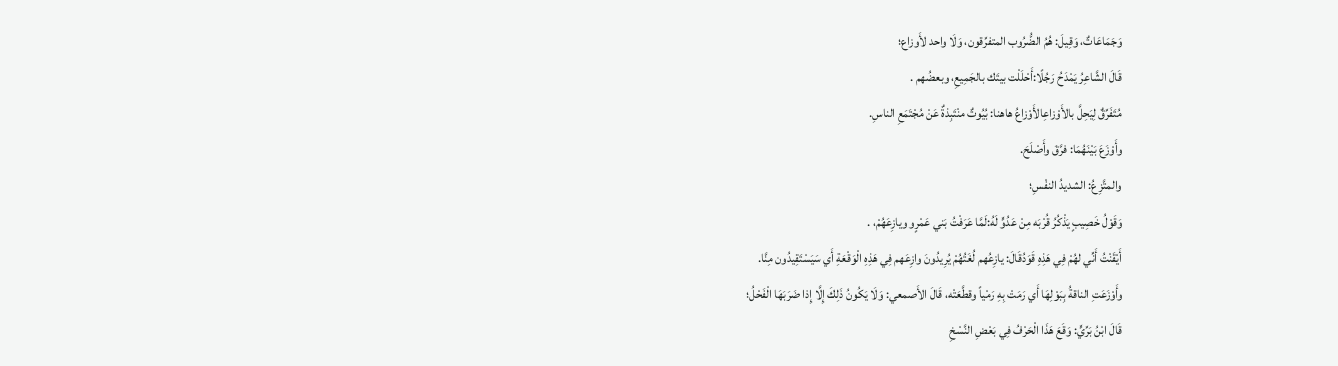وَجَمَاعَاتٌ، وَقِيلَ: هُمُ الضُّرُوب المتفرِّقون، وَلَا واحد لأَوزاع؛
قَالَ الشَّاعِرُ يَمْدَحُ رَجُلًا:أَحْلَلْت بيتَك بالجَمِيعِ، وبعضُهم .
مُتَفَرِّقٌ لِيَحِلَّ بالأَوْزاعِالأَوْزاعُ هاهنا: بُيُوتٌ منْتَبِذةٌ عَنْ مُجْتَمَعِ الناسِ.
وأَوْزَعَ بَيْنَهُمَا: فرَّقَ وأَصْلَحَ.
والمتَّزِعُ: الشديدُ النفْسِ؛
وَقَوْلُ خَصِيبٍ يَذْكُرُ قُرْبَه مِنْ عَدُوٍّ لَهُ:لَمَّا عَرَفْتُ بَني عَمْرٍو ويازِعَهُمْ، .
أَيْقَنْتُ أَنِّي لهُمْ فِي هَذِهِ قَوَدُقَالَ: يازِعُهم لُغَتُهُمْ يُرِيدُونَ وازِعَهم فِي هَذِهِ الْوَقْعَةِ أَي سَيَسْتَقِيدُون مِنَّا.
وأَوْزَعَتِ الناقةُ بِبَوْلِهَا أَي رَمَتْ بِهِ رَمْياً وقطَّعَتْه، قَالَ الأَصمعي: وَلَا يَكُونُ ذَلِكَ إِلَّا إِذا ضَرَبَهَا الْفَحْلُ؛
قَالَ ابْنُ بَرِّيٍّ: وَقَعَ هَذَا الْحَرْفُ فِي بَعْضِ النَّسْخِ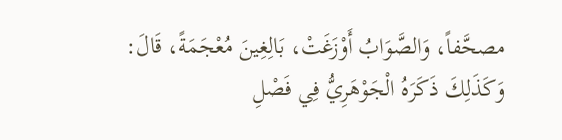مصحَّفاً، وَالصَّوَابُ أَوْزَغَتْ، بَالِغِينَ مُعْجَمَةً، قَالَ: وَكَذَلِكَ ذَكَرَهُ الْجَوْهَرِيُّ فِي فَصْلِ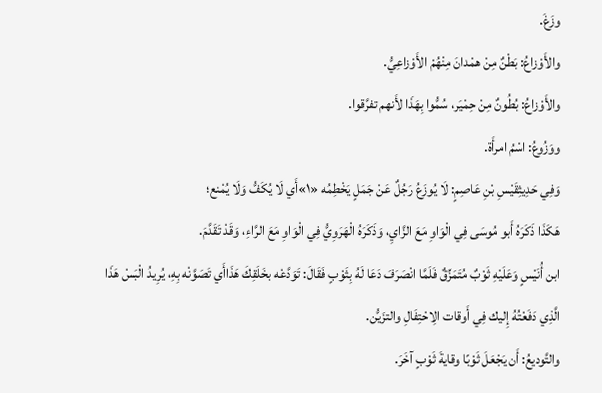وزَغَ.
والأَوْزاعُ: بَطْنٌ مِنْ همْدانَ مِنْهُمْ الأَوْزاعِيُّ.
والأَوْزاعُ: بُطُونٌ مِنْ حِمْيَر، سُمُّوا بِهَذَا لأَنهم تفرَّقوا.
ووَزُوعُ: اسْمُ امرأَة.
وَفِي حَدِيثِقَيْسِ بْنِ عَاصِمٍ: لَا يُوزَعُ رَجُلٌ عَنْ جَمَلٍ يَخْطِمُه «١»أَي لَا يُكَفُّ وَلَا يُمْنع؛
هَكَذَا ذَكَرَهُ أَبو مُوسَى فِي الْوَاوِ مَعَ الزَّايِ، وَذَكَرَهُ الْهَرَوِيُّ فِي الْوَاوِ مَعَ الرَّاءِ، وَقَدْ تَقَدَّمَ.
ابن أُنَيْسٍ وَعَلَيْهِ ثَوْبٌ مُتَمَزِّقٌ فَلَمَّا انْصَرَفَ دَعَا لَهُ بِثَوْبٍ فَقَالَ: تَوَدَّعْه بخَلَقِكَ هَذَاأَي تَصَوَّنْه بِهِ، يُرِيدُ الْبَسْ هَذَا الَّذِي دَفَعْتُهُ إِليك فِي أَوقات الِاحْتِفَالِ والتزَيُّن.
والتَّوديعُ: أَن يَجْعَلَ ثَوْبًا وقايةَ ثَوْبٍ آخَرَ.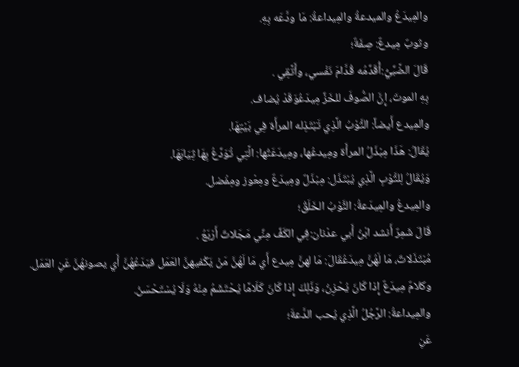والمِيدَعُ والميدعةُ والمِيداعةُ: مَا ودَّعَه بِهِ.
وثوبٌ مِيدعٌ: صِفَةٌ؛
قَالَ الضَّبِّيُّ:أُقَدِّمُه قُدَّامَ نَفْسي، وأَتَّقِي .
بِهِ الموتَ، إِنَّ الصُّوفَ للخَزِّ مِيدَعُوَقَدْ يُضاف.
والمِيدع أَيضاً: الثَّوْبُ الَّذِي تَبْتَذِله المرأَة فِي بَيْتِهَا.
يُقَالُ: هَذَا مِبْذَلُ المرأَة ومِيدعُها، ومِيدَعَتُها: الَّتِي تُوَدِّعُ بِهَا ثِيَابَهَا.
وَيُقَالُ لِلثَّوْبِ الَّذِي يُبْتَذَل: مِبْذَلٌ ومِيدَعٌ ومِعْوز ومِفْضل.
والمِيدعُ والمِيدَعةُ: الثَّوْبُ الخَلَقُ؛
قَالَ شَمِرٌ أَنشد ابْنُ أَبي عدْنان:فِي الكَفِّ مِنِّي مَجَلاتٌ أَرْبَعُ .
مُبْتَذَلاتٌ، مَا لَهُنَّ مِيدَعُقَالَ: مَا لهنَّ مِيدع أَي مَا لَهُنَّ مَنْ يَكْفيهنَّ العَمَل فيَدَعُهُنَّ أَي يصونهُنَّ عَنِ العَمَل.
وكلامٌ مِيدَعٌ إِذا كَانَ يُحْزِنُ، وَذَلِكَ إِذا كَانَ كَلَامًا يُحْتَشَمُ مِنْهُ وَلَا يُسْتَحْسَنُ.
والمِيداعةُ: الرَّجُلُ الَّذِي يُحب الدَّعةَ؛
عَنِ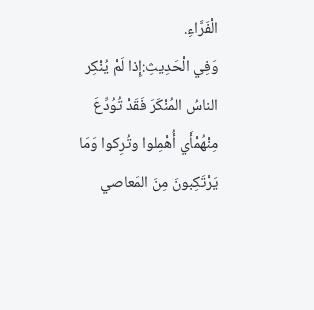الْفَرَّاءِ.
وَفِي الْحَدِيثِ:إِذا لَمْ يُنْكِر الناسُ المُنْكَرَ فَقَدْ تُوُدِّعَ مِنْهُمْأَي أُهْمِلوا وتُرِكوا وَمَا يَرْتَكِبونَ مِنَ المَعاصي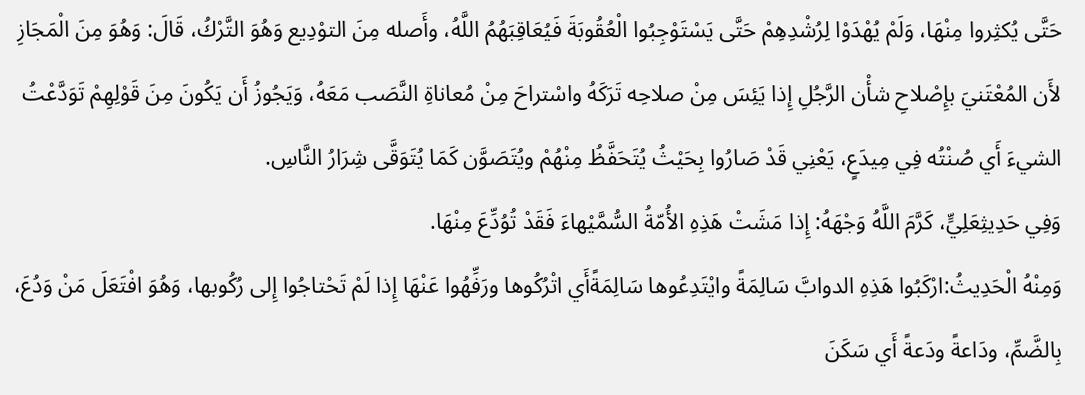حَتَّى يُكثِروا مِنْهَا، وَلَمْ يُهْدَوْا لِرُشْدِهِمْ حَتَّى يَسْتَوْجِبُوا الْعُقُوبَةَ فَيُعَاقِبَهُمُ اللَّهُ، وأَصله مِنَ التوْدِيع وَهُوَ التَّرْكُ، قَالَ: وَهُوَ مِنَ الْمَجَازِ لأَن المُعْتَنيَ بإِصْلاحِ شأْن الرَّجُلِ إِذا يَئِسَ مِنْ صلاحِه تَرَكَهُ واسْتراحَ مِنْ مُعاناةِ النَّصَب مَعَهُ، وَيَجُوزُ أَن يَكُونَ مِنَ قَوْلِهِمْ تَوَدَّعْتُ الشيءَ أَي صُنْتُه فِي مِيدَعٍ، يَعْنِي قَدْ صَارُوا بِحَيْثُ يُتَحَفَّظُ مِنْهُمْ ويُتَصَوَّن كَمَا يُتَوَقَّى شِرَارُ النَّاسِ.
وَفِي حَدِيثِعَلِيٍّ، كَرَّمَ اللَّهُ وَجْهَهُ: إِذا مَشَتْ هَذِهِ الأُمّةُ السُّمَّيْهاءَ فَقَدْ تُوُدِّعَ مِنْهَا.
وَمِنْهُ الْحَدِيثُ:ارْكَبُوا هَذِهِ الدوابَّ سَالِمَةً وايْتَدِعُوها سَالِمَةًأَي اتْرُكُوها ورَفِّهُوا عَنْهَا إِذا لَمْ تَحْتاجُوا إِلى رُكُوبها، وَهُوَ افْتَعَلَ مَنْ وَدُعَ، بِالضَّمِّ، ودَاعةً ودَعةً أَي سَكَنَ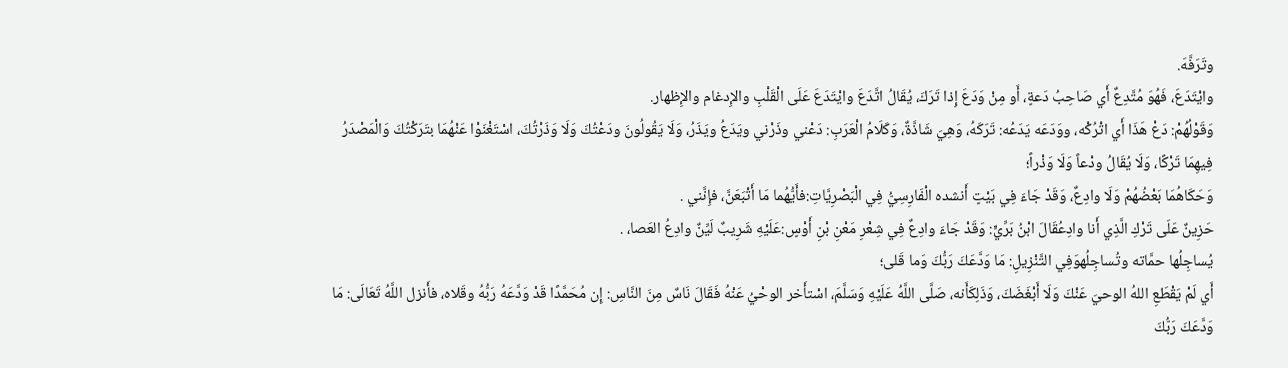وتَرَفَّهَ.
وايْتَدَعَ، فَهُوَ مُتَّدِعٌ أَي صَاحِبُ دَعةٍ، أَو مِنْ وَدَعَ إِذا تَرَكَ، يُقَالُ اتَّدَعَ وايْتَدَعَ عَلَى الْقَلْبِ والإِدغام والإِظهار.
وَقَوْلُهُمْ: دَعْ هَذَا أَي اتْرُكْه، ووَدَعَه يَدَعُه: تَرَكَهُ، وَهِيَ شَاذَّةٌ، وَكَلَامُ الْعَرَبِ: دَعْني وذَرْني ويَدَعُ ويَذَرُ، وَلَا يَقُولُونَ ودَعْتُكَ وَلَا وَذَرْتُكَ، اسْتَغْنَوْا عَنْهُمَا بتَرَكْتُكَ وَالْمَصْدَرُ فِيهِمَا تَرْكًا، وَلَا يُقَالُ ودْعاً وَلَا وَذْراً؛
وَحَكَاهُمَا بَعْضُهُمْ وَلَا وادِعٌ، وَقَدْ جَاءَ فِي بَيْتٍ أَنشده الْفَارِسِيُّ فِي الْبَصْرِيَّاتِ:فأَيُّهُما مَا أَتْبَعَنَّ، فإِنَّني .
حَزِينٌ عَلَى تَرْكِ الَّذِي أَنا وادِعُقَالَ ابْنُ بَرِّيٍّ: وَقَدْ جَاءَ وادِعٌ فِي شِعْرِ مَعْنِ بْنِ أَوْسٍ:عَلَيْهِ شَرِيبٌ لَيِّنٌ وادِعُ العَصا، .
يُساجِلُها حمَّاته وتُساجِلُهوَفِي التَّنْزِيلِ: مَا وَدَّعَكَ رَبُّكَ وَما قَلى؛
أَي لَمْ يَقْطَعِ اللهُ الوحيَ عَنْكَ وَلَا أَبْغَضَكَ، وَذَلِكَأَنه، صَلَّى اللَّهُ عَلَيْهِ وَسَلَّمَ، اسْتأَخر الوحْيُ عَنْهُ فَقَالَ نَاسٌ مِنَ النَّاسِ: إِن مُحَمَّدًا قَدْ وَدَّعَهُ رَبُّهُ وقَلاه، فأَنزل اللَّهُ تَعَالَى: مَا وَدَّعَكَ رَبُّكَ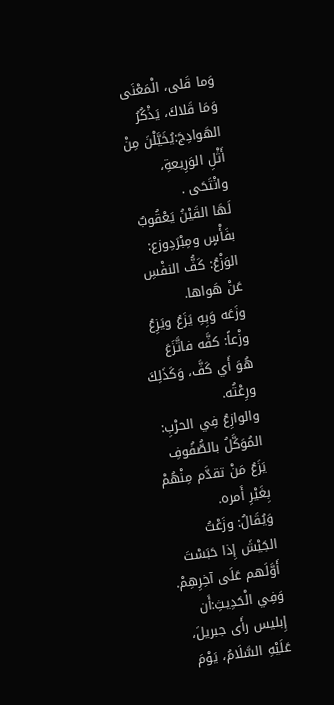وَما قَلى، الْمَعْنَى وَمَا قَلاكَ، يَذْكُرُ الهَوادِجَ:يُخَيَّلْنَ مِنْ أَثْلِ الوَرِيعةِ، وانْتَحَى .
لَهَا القَيْنُ يَعْقُوبٌ بفَأْسٍ ومِبْرَدِوزع: الوَزْعُ: كَفُّ النفْسِ عَنْ هَواها.
وزَعَه وَبِهِ يَزَعُ ويَزِعُ وزْعاً: كفَّه فاتَّزَعَ هُوَ أَي كَفَّ، وَكَذَلِكَ ورِعْتُه.
والوازِعُ فِي الحرْبِ: المُوَكَّلُ بالصُّفُوفِ يَزَعُ مَنْ تقدَّم مِنْهُمْ بِغَيْرِ أَمره.
وَيُقَالُ: وزَعْتُ الجَيْشَ إِذا حَبَسْتَ أَوَّلَهم عَلَى آخِرِهِمْ.
وَفِي الْحَدِيثِ:أَن إِبليس رأَى جبريلَ، عَلَيْهِ السَّلَامُ، يَوْمَ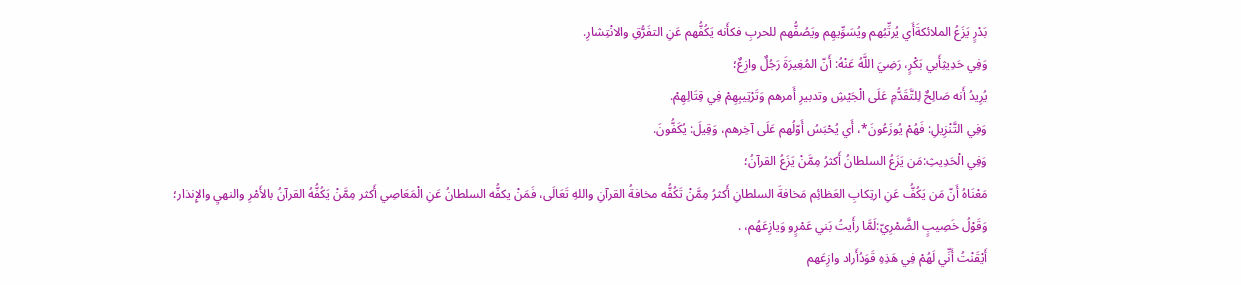بَدْرٍ يَزَعُ الملائكةَأَي يُرتِّبُهم ويُسَوِّيهِم ويَصُفُّهم للحربِ فكأَنه يَكُفُّهم عَنِ التفَرُّقِ والانْتِشارِ.
وَفِي حَدِيثِأَبي بَكْرٍ، رَضِيَ اللَّهُ عَنْهُ: أَنّ المُغِيرَةَ رَجُلٌ وازِعٌ؛
يُرِيدُ أَنه صَالِحٌ لِلتَّقَدُّمِ عَلَى الْجَيْشِ وتدبيرِ أَمرهم وَتَرْتِيبِهِمْ فِي قِتَالِهِمْ.
وَفِي التَّنْزِيلِ: فَهُمْ يُوزَعُونَ*، أَي يُحْبَسُ أَوّلُهم عَلَى آخِرهم، وَقِيلَ: يُكَفُّونَ.
وَفِي الْحَدِيثِ:مَن يَزَعُ السلطانُ أَكثرُ مِمَّنْ يَزَعُ القرآنُ؛
مَعْنَاهُ أَنّ مَن يَكُفُّ عَنِ ارتِكابِ العَظائِم مَخافةَ السلطانِ أَكثرُ مِمَّنْ تَكُفُّه مخافةُ القرآنِ واللهِ تَعَالَى، فَمَنْ يكفُّه السلطانُ عَنِ الْمَعَاصِي أَكثر مِمَّنْ يَكُفُّهُ القرآنُ بالأَمْرِ والنهيِ والإِنذار؛
وَقَوْلُ خَصِيبٍ الضَّمْرِيّ:لَمَّا رأَيتُ بَني عَمْرٍو وَيازِعَهُم، .
أَيْقَنْتُ أَنِّي لَهُمْ فِي هَذِهِ قَوَدُأَراد وازِعَهم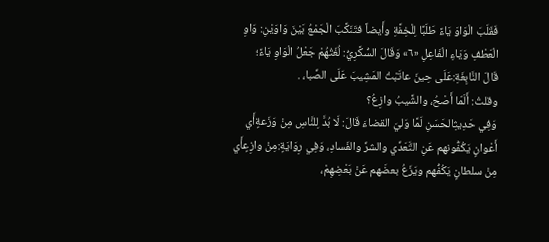فَقَلَبَ الْوَاوَ يَاءً طَلَبًا لِلْخِفَّةِ وأَيضاً فتَنَكَّبَ الْجَمْعُ بَيْنَ وَاوَيْنِ: وَاوِ الْعَطْفِ وَيَاءِ الْفَاعِلِ «٦» وَقَالَ السُّكَّرِيُّ: لُغَتُهُمْ جَعْلُ الْوَاوِ يَاءً؛
قَالَ النَّابِغَةِ:عَلَى حِينَ عاتَبْتُ المَشِيبَ عَلَى الصِّبا، .
وقلتُ: أَلَمّا أَصْحُ، والشَّيبُ وازِعُ؟
وَفِي حَدِيثِالحَسَنِ لَمَّا وَليَ القضاءَ قَالَ: لَا بُدَّ لِلنَّاسِ مِنْ وَزَعةٍأَي أَعْوانٍ يَكُفُّونهم عَنِ التَّعَدِّي والشرِّ والفَسادِ، وَفِي رِوَايَةٍ:مِنْ وازِعٍأَي مِنْ سلطانٍ يَكُفُّهم ويَزَعُ بعضَهم عَنْ بَعْضِهِمْ،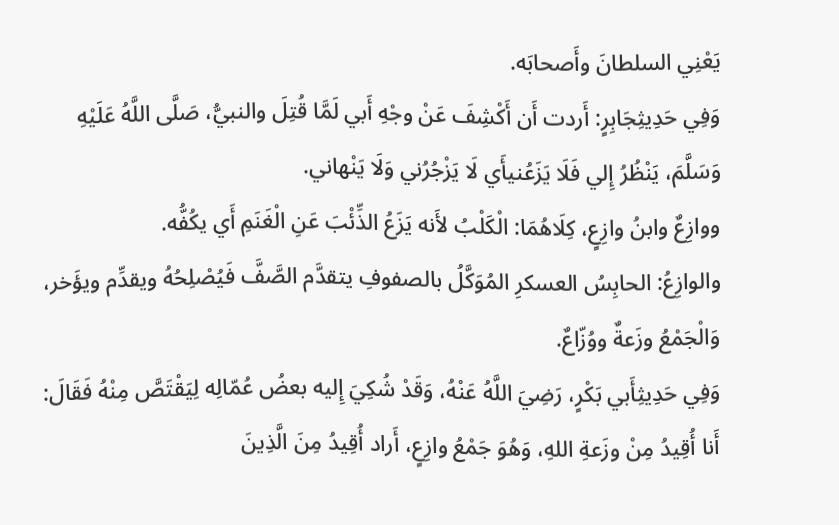يَعْنِي السلطانَ وأَصحابَه.
وَفِي حَدِيثِجَابِرٍ: أَردت أَن أَكْشِفَ عَنْ وجْهِ أَبي لَمَّا قُتِلَ والنبيُّ، صَلَّى اللَّهُ عَلَيْهِ وَسَلَّمَ، يَنْظُرُ إِلي فَلَا يَزَعُنيأَي لَا يَزْجُرُني وَلَا يَنْهاني.
ووازِعٌ وابنُ وازِعٍ، كِلَاهُمَا: الْكَلْبُ لأَنه يَزَعُ الذِّئْبَ عَنِ الْغَنَمِ أَي يكُفُّه.
والوازِعُ: الحابِسُ العسكرِ المُوَكَّلُ بالصفوفِ يتقدَّم الصَّفَّ فَيُصْلِحُهُ ويقدِّم ويؤَخر، وَالْجَمْعُ وزَعةٌ ووُزّاعٌ.
وَفِي حَدِيثِأَبي بَكْرٍ، رَضِيَ اللَّهُ عَنْهُ، وَقَدْ شُكِيَ إِليه بعضُ عُمّالِه لِيَقْتَصَّ مِنْهُ فَقَالَ: أَنا أُقِيدُ مِنْ وزَعةِ اللهِ، وَهُوَ جَمْعُ وازِعٍ، أَراد أُقِيدُ مِنَ الَّذِينَ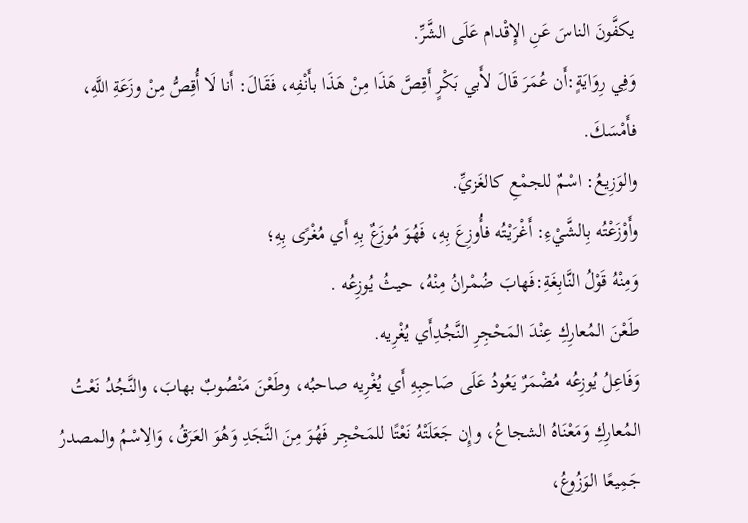يكفَّونَ الناسَ عَنِ الإِقْدام عَلَى الشَّرِّ.
وَفِي رِوَايَةٍ:أَن عُمَرَ قَالَ لأَبي بَكْرٍ أَقِصَّ هَذَا مِنْ هَذَا بأَنْفِه، فَقَالَ: أَنا لَا أُقِصُّ مِنْ وزَعَةِ اللَّهِ، فأَمْسَكَ.
والوَزِيعُ: اسْمٌ للجمْعِ كالغَزيِّ.
وأَوْزَعْتُه بِالشَّيْءِ: أَغْرَيْتُه فأُوزِعَ بِهِ، فَهُوَ مُوزَعٌ بِهِ أَي مُغْرًى بِهِ؛
وَمِنْهُ قَوْلُ النَّابِغَةِ:فَهابَ ضُمْرانُ مِنْهُ، حيثُ يُوزِعُه .
طَعْنَ المُعارِكِ عِنْدَ المَحْجِرِ النَّجُدِأَي يُغْرِيه.
وَفَاعِلُ يُوزِعُه مُضْمَرٌ يَعُودُ عَلَى صَاحِبِهِ أَي يُغْرِيه صاحبُه، وطَعْنَ مَنْصُوبٌ بهابَ، والنَّجُدُ نَعْتُ المُعارِكِ وَمَعْنَاهُ الشجاعُ، وإِن جَعَلَتْهُ نَعْتًا للمَحْجِر فَهُوَ مِنَ النَّجَدِ وَهُوَ العَرَقُ، وَالِاسْمُ والمصدرُ جَمِيعًا الوَزُوعُ،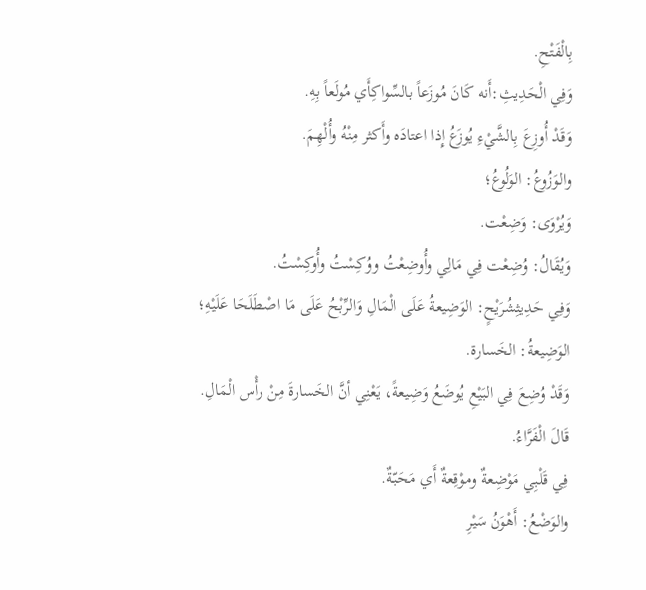بِالْفَتْحِ.
وَفِي الْحَدِيثِ:أَنه كَانَ مُوزَعاً بالسِّواكِأَي مُولَعاً بِهِ.
وَقَدْ أُوزِعَ بِالشَّيْءِ يُوزَعُ إِذا اعتادَه وأَكثر مِنْهُ وأُلْهِمَ.
والوَزُوعُ: الوَلُوعُ؛
وَيُرْوَى: وَضِعْت.
وَيُقَالُ: وُضِعْت فِي مَالِي وأُوضِعْتُ ووُكِسْتُ وأُوكِسْتُ.
وَفِي حَدِيثِشُرَيْحٍ: الوَضِيعةُ عَلَى الْمَالِ وَالرِّبْحُ عَلَى مَا اصْطَلَحَا عَلَيْهِ؛
الوَضِيعةُ: الخَسارة.
وَقَدْ وُضِعَ فِي البَيْعِ يُوضَعُ وَضِيعةً، يَعْنِي أنَّ الخَسارةَ مِنْ رأْس الْمَالِ.
قَالَ الْفَرَّاءُ.
فِي قَلْبِي مَوْضِعةٌ وموْقِعةٌ أَي مَحَبّةٌ.
والوَضْعُ: أَهْوَنُ سَيْرِ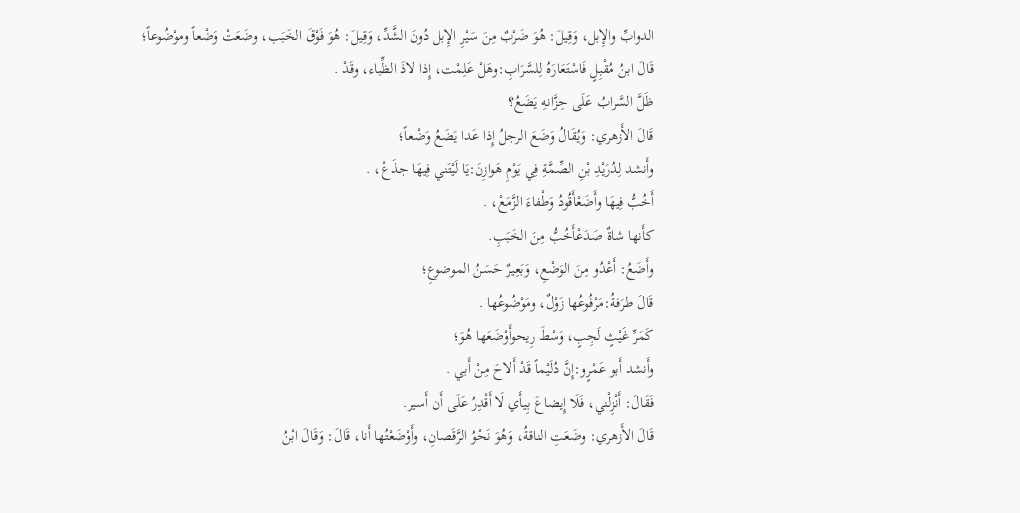الدوابِّ والإِبل، وَقِيلَ: هُوَ ضَرْبٌ مِنَ سَيْرِ الإِبل دُونَ الشَّدِّ، وَقِيلَ: هُوَ فَوْقَ الخَبَب، وضَعَتْ وَضْعاً وموْضُوعاً؛
قَالَ ابنُ مُقْبِلٍ فَاسْتَعَارَهُ لِلسَّرَابِ:وهَلْ عَلِمْت، إِذا لاذَ الظِّباء، وقَدْ .
ظَلَّ السَّرابُ عَلَى حِزَّانهِ يَضَعُ؟
قَالَ الأَزهري: وَيُقَالُ وَضَعَ الرجلُ إِذا عَدا يَضَعُ وَضْعاً؛
وأَنشد لِدُرَيْدِ بْنِ الصِّمَّةِ فِي يَوْمِ هَوازِنَ:يَا لَيْتَني فِيهَا جذَعْ، .
أَخُبُّ فِيهَا وأَضَعْأَقُودُ وَطْفاءَ الزَّمَعْ، .
كأَنها شاةٌ صَدَعْأَخُبُّ مِنَ الخَبَبِ.
وأَضَعُ: أَعْدُو مِنَ الوَضْعِ، وَبَعِيرٌ حَسَنُ الموضوعِ؛
قَالَ طرَفةُ:مَرْفُوعُها زَوْلٌ، ومَوْضُوعُها .
كَمَرِّ غَيْثٍ لَجِبٍ، وَسْطَ رِيحوأَوْضَعَها هُوَ؛
وأَنشد أَبو عَمْرٍو:إِنَّ دُلَيْماً قَدْ أَلاحَ مِنْ أَبي .
فَقَالَ: أَنْزِلْني، فَلَا إِيضاعَ بِيأَي لَا أَقْدِرُ عَلَى أَن أَسير.
قَالَ الأَزهري: وضَعَتِ الناقةُ، وَهُوَ نَحْوُ الرَّقَصانِ، وأَوْضَعْتُها أَنا، قَالَ: وَقَالَ ابْنُ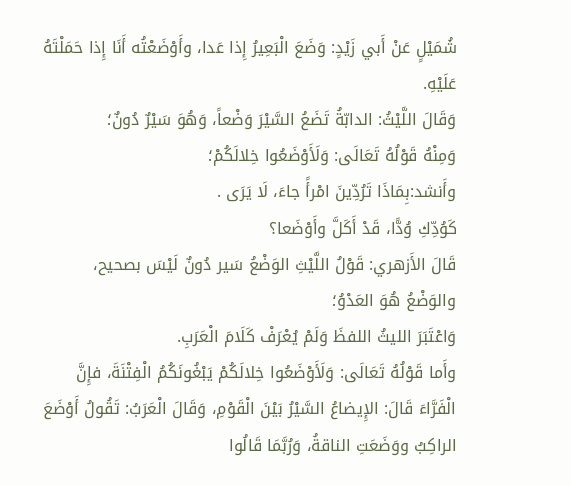شُمَيْلٍ عَنْ أَبي زَيْدٍ: وَضَعَ الْبَعِيرُ إِذا عَدا، وأَوْضَعْتُه أَنَا إِذا حَمَلْتَهُ عَلَيْهِ.
وَقَالَ اللَّيْثُ: الدابّةُ تَضَعُ السَّيْرَ وَضْعاً، وَهُوَ سَيْرٌ دُونٌ؛
وَمِنْهُ قَوْلُهُ تَعَالَى: وَلَأَوْضَعُوا خِلالَكُمْ؛
وأَنشد:بِمَاذَا تَرُدِّينَ امْرأً جاءَ، لَا يَرَى .
كَوُدِّكِ وُدًّا، قَدْ أَكَلَّ وأَوْضَعا؟
قَالَ الأَزهري: قَوْلُ اللَّيْثِ الوَضْعُ سَير دُونٌ لَيْسَ بصحيح، والوَضْعُ هُوَ العَدْوُ؛
وَاعْتَبَرَ الليثُ اللفظَ وَلَمْ يُعْرَفْ كَلَامَ الْعَرَبِ.
وأَما قَوْلُهُ تَعَالَى: وَلَأَوْضَعُوا خِلالَكُمْ يَبْغُونَكُمُ الْفِتْنَةَ، فإِنَّ الْفَرَّاءَ قَالَ: الإِيضاعُ السَّيْرُ بَيْنَ الْقَوْمِ، وَقَالَ الْعَرَبُ: تَقُولُ أَوْضَعَ الراكِبُ ووَضَعَتِ الناقةُ، وَرُبَّمَا قَالُوا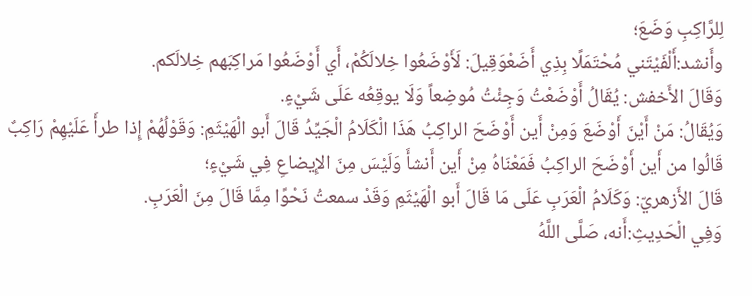لِلرَّاكِبِ وَضَعَ؛
وأَنشد:أَلْفَيْتَني مُحْتَمَلًا بِذِي أَضَعْوَقِيلَ: لَأَوْضَعُوا خِلالَكُمْ، أَي أَوْضَعُوا مَراكِبَهم خِلالَكم.
وَقَالَ الأَخفش: يُقَالُ أَوْضَعْتُ وَجِئْتُ مُوضِعاً وَلَا يوقِعُه عَلَى شَيْءٍ.
وَيُقَالُ: مَنْ أَيْنَ أَوْضَعَ وَمِنْ أَين أَوْضَحَ الراكِبُ هَذَا الْكَلَامُ الْجَيِّدُ قَالَ أَبو الْهَيْثَمِ: وَقَوْلُهُمْ إِذا طرأَ عَلَيْهِمْ رَاكِبٌ قَالُوا من أَين أَوْضَحَ الراكِبُ فَمَعْنَاهُ مِنْ أَين أَنشأَ وَلَيْسَ مِنَ الإِيضاعِ فِي شَيْءٍ؛
قَالَ الأَزهريّ: وَكَلَامُ الْعَرَبِ عَلَى مَا قَالَ أَبو الْهَيْثَمِ وَقَدْ سمعتُ نَحْوًا مِمَّا قَالَ مِنَ الْعَرَبِ.
وَفِي الْحَدِيثِ:أَنه، صَلَّى اللَّهُ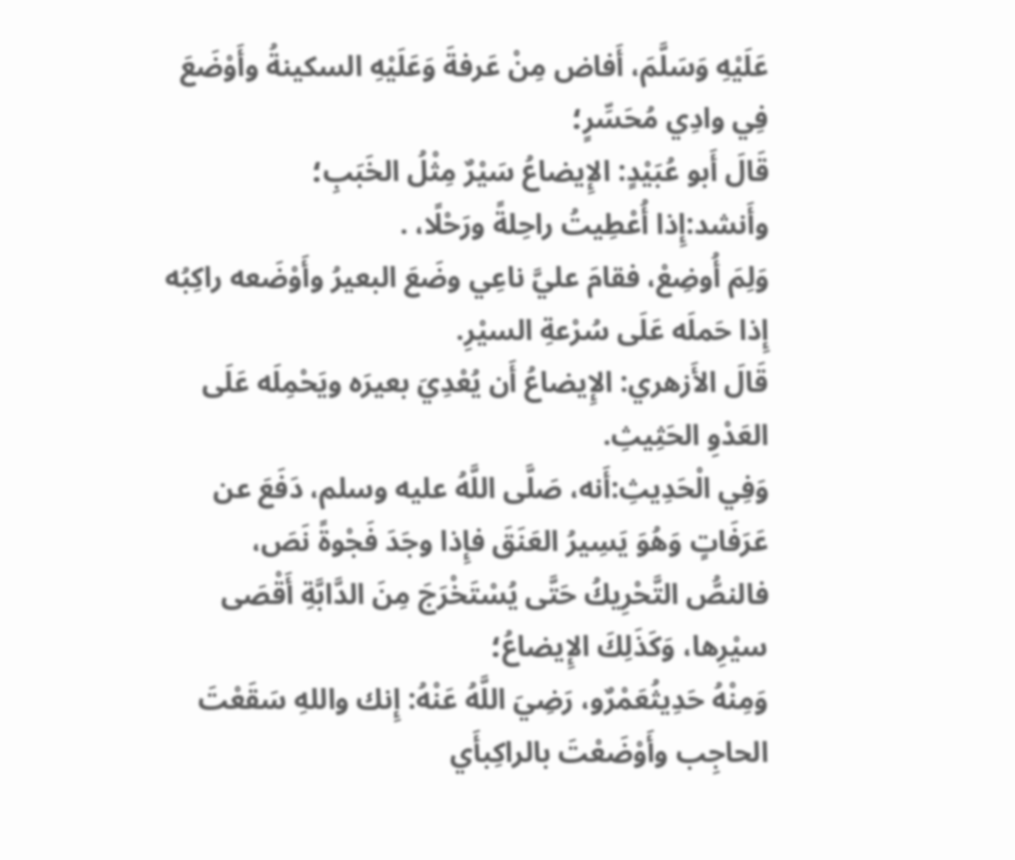عَلَيْهِ وَسَلَّمَ، أَفاض مِنْ عَرفةَ وَعَلَيْهِ السكينةُ وأَوْضَعَ فِي وادِي مُحَسِّرٍ؛
قَالَ أَبو عُبَيْدٍ: الإِيضاعُ سَيْرٌ مِثْلُ الخَبَبِ؛
وأَنشد:إِذا أُعْطِيتُ راحِلةً ورَحْلًا، .
وَلِمَ أُوضِعْ، فقامَ عليَّ ناعِي وضَعَ البعيرُ وأَوْضَعه راكِبُه إِذا حَملَه عَلَى سُرْعةِ السيْرِ.
قَالَ الأَزهري: الإِيضاعُ أَن يُعْدِيَ بعيرَه ويَحْمِلَه عَلَى العَدْوِ الحَثِيثِ.
وَفِي الْحَدِيثِ:أَنه، صَلَّى اللَّهُ عليه وسلم، دَفَعَ عن عَرَفَاتٍ وَهُوَ يَسِيرُ العَنَقَ فإِذا وجَدَ فَجْوةً نَصَ، فالنصُّ التَّحْرِيكُ حَتَّى يُسْتَخْرَجَ مِنَ الدَّابَّةِ أَقْصَى سيْرِها، وَكَذَلِكَ الإِيضاعُ؛
وَمِنْهُ حَدِيثُعَمْرٌو، رَضِيَ اللَّهُ عَنْهُ: إِنك واللهِ سَقَعْتَ الحاجِب وأَوْضَعْتَ بالراكِبأَي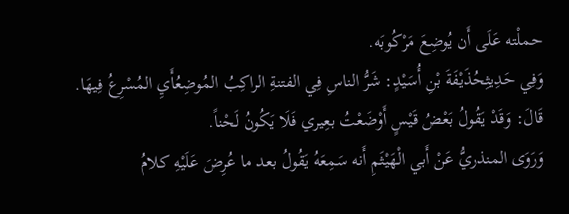حملْته عَلَى أَن يُوضِعَ مَرْكُوبَه.
وَفِي حَدِيثِحُذَيْفَةَ بْنِ أُسَيْدٍ: شَرُّ الناسِ فِي الفتنةِ الراكِبُ المُوضِعُأَيِ المُسْرِعُ فِيهَا.
قَالَ: وَقَدْ يَقُولُ بَعْضُ قَيْسٍ أَوْضَعْتُ بعِيري فَلَا يَكُونُ لَحْناً.
وَرَوَى المنذريُّ عَنْ أَبي الْهَيْثَمِ أَنه سَمِعَهُ يَقُولُ بعد ما عُرِضَ عَلَيْهِ كلامُ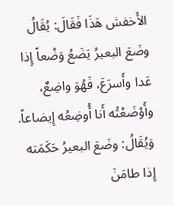الأَخفش هَذَا فَقَالَ: يُقَالُ وضَعَ البعيرُ يَضَعُ وَضْعاً إِذا عَدا وأَسرَعَ، فَهُوَ واضِعٌ، وأَوْضَعْتُه أَنا أُوضِعُه إِيضاعاً.
وَيُقَالُ: وضَعَ البعيرُ حَكَمَته إِذا طامَنَ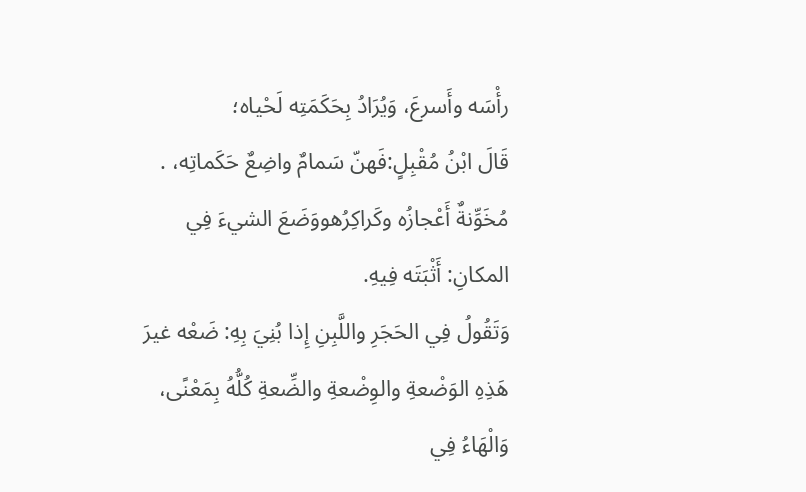رأْسَه وأَسرعَ، وَيُرَادُ بِحَكَمَتِه لَحْياه؛
قَالَ ابْنُ مُقْبِلٍ:فَهنّ سَمامٌ واضِعٌ حَكَماتِه، .
مُخَوِّنةٌ أَعْجازُه وكَراكِرُهووَضَعَ الشيءَ فِي المكانِ: أَثْبَتَه فِيهِ.
وَتَقُولُ فِي الحَجَرِ واللَّبِنِ إِذا بُنِيَ بِهِ: ضَعْه غيرَ هَذِهِ الوَضْعةِ والوِضْعةِ والضِّعةِ كُلُّهُ بِمَعْنًى، وَالْهَاءُ فِي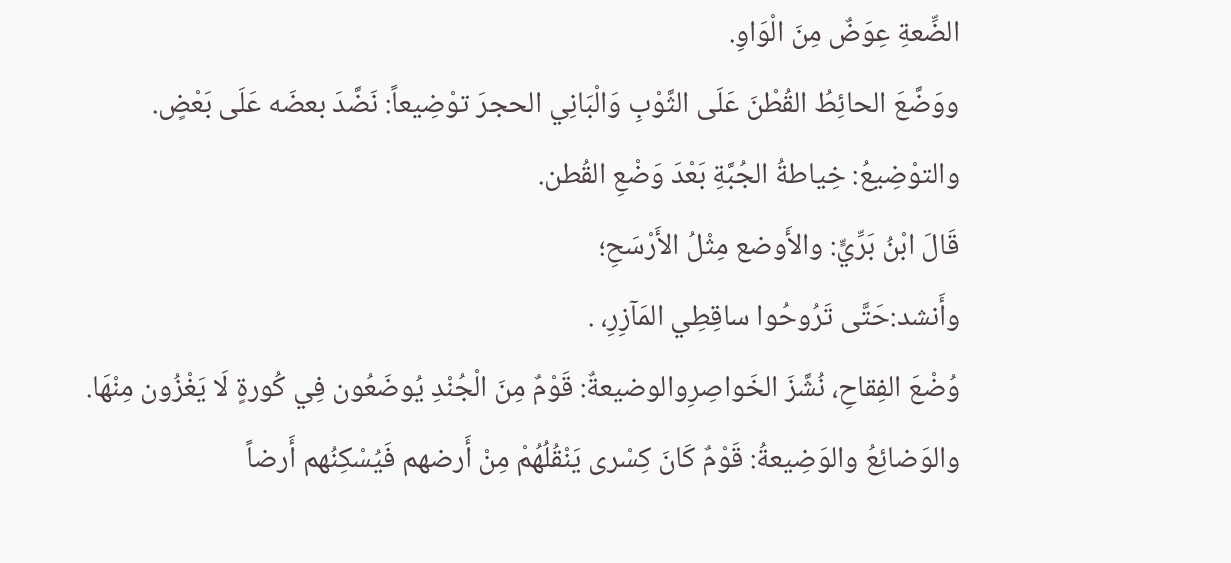الضِّعةِ عِوَضٌ مِنَ الْوَاوِ.
ووَضَّعَ الحائِطُ القُطْنَ عَلَى الثَّوْبِ وَالْبَانِي الحجرَ توْضِيعاً: نَضَّدَ بعضَه عَلَى بَعْضٍ.
والتوْضِيعُ: خِياطةُ الجُبَّةِ بَعْدَ وَضْعِ القُطن.
قَالَ ابْنُ بَرِّيٍّ: والأَوضع مِثْلُ الأَرْسَحِ؛
وأَنشد:حَتَّى تَرُوحُوا ساقِطِي المَآزِرِ، .
وُضْعَ الفِقاحِ، نُشَّزَ الخَواصِرِوالوضيعةٌ: قَوْمٌ مِنَ الْجُنْدِ يُوضَعُون فِي كُورةٍ لَا يَغْزُون مِنْهَا.
والوَضائِعُ والوَضِيعةُ: قَوْمٌ كَانَ كِسْرى يَنْقُلُهُمْ مِنْ أَرضهم فَيُسْكِنُهم أَرضاً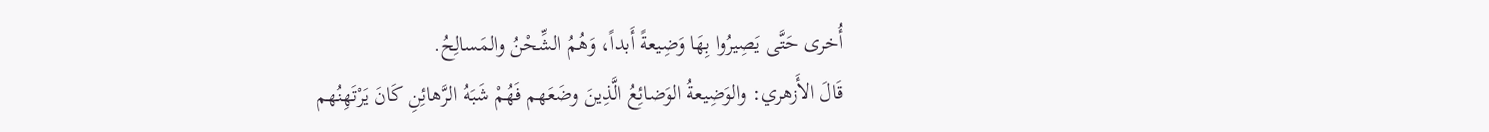أُخرى حَتَّى يَصِيرُوا بِهَا وَضِيعةً أَبداً، وَهُمُ الشِّحْنُ والمَسالِحُ.
قَالَ الأَزهري: والوَضِيعةُ الوَضائِعُ الَّذِينَ وضَعَهم فَهُمْ شَبَهُ الرَّهائِنِ كَانَ يَرْتَهِنُهم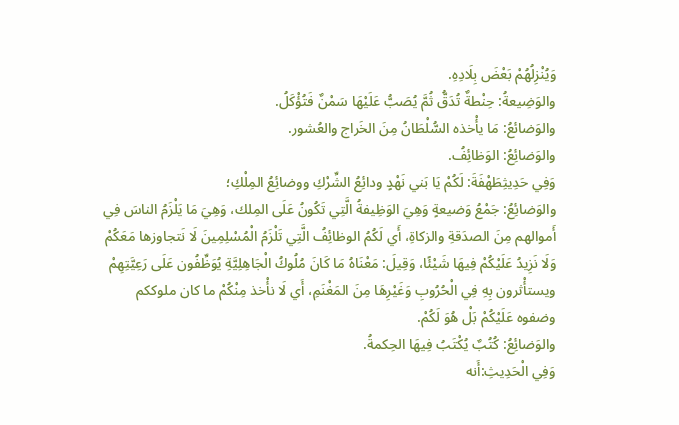وَيُنْزِلُهُمْ بَعْضَ بِلَادِهِ.
والوَضِيعةُ: حِنْطةٌ تُدَقُّ ثُمَّ يُصَبُّ عَلَيْهَا سَمْنٌ فَتُؤْكَلُ.
والوَضائعُ: مَا يأْخذه السُّلْطَانُ مِنَ الخَراج والعُشور.
والوَضائِعُ: الوَظائِفُ.
وَفِي حَدِيثِطَهْفَةَ: لَكُمْ يَا بَني نَهْدٍ ودائِعُ الشِّرْكِ ووضائِعُ المِلْكِ؛
والوَضائِعُ: جَمْعُ وَضيعةٍ وَهِيَ الوَظِيفةُ الَّتِي تَكُونُ عَلَى المِلك، وَهِيَ مَا يَلْزَمُ الناسَ فِي أَموالهم مِنَ الصدَقةِ والزكاةِ، أَي لَكُمُ الوظائِفُ الَّتِي تَلْزَمُ الْمُسْلِمِينَ لَا نَتجاوزها مَعَكُمْ وَلَا نَزِيدُ عَلَيْكُمْ فِيهَا شَيْئًا، وَقِيلَ: مَعْنَاهُ مَا كَانَ مُلُوكُ الْجَاهِلِيَّةِ يُوَظِّفُون عَلَى رَعِيَّتِهِمْ ويستأْثرون بِهِ فِي الْحُرُوبِ وَغَيْرِهَا مِنَ المَغْنَمِ، أَي لَا نأْخذ مِنْكُمْ ما كان ملوككم وضفوه عَلَيْكُمْ بَلْ هُوَ لَكُمْ.
والوَضائِعُ: كُتُبٌ يُكْتَبُ فِيهَا الحِكمةُ.
وَفِي الْحَدِيثِ:أَنه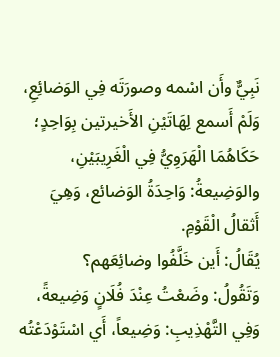نَبِيٌّ وأَن اسْمه وصورَتَه فِي الوَضائِعِ، وَلَمْ أَسمع لِهَاتَيْنِ الأَخيرتين بِوَاحِدٍ؛
حَكَاهُمَا الْهَرَوِيُّ فِي الْغَرِيبَيْنِ، والوَضِيعةُ: وَاحِدَةُ الوَضائع، وَهِيَ أَثقالُ الْقَوْمِ.
يُقَالُ: أَين خَلَّفُوا وضائِعَهم؟
وَتَقُولُ: وضَعْتُ عِنْدَ فُلَانٍ وَضِيعةً، وَفِي التَّهْذِيبِ: وَضِيعاً، أَي اسْتَوْدَعْتُه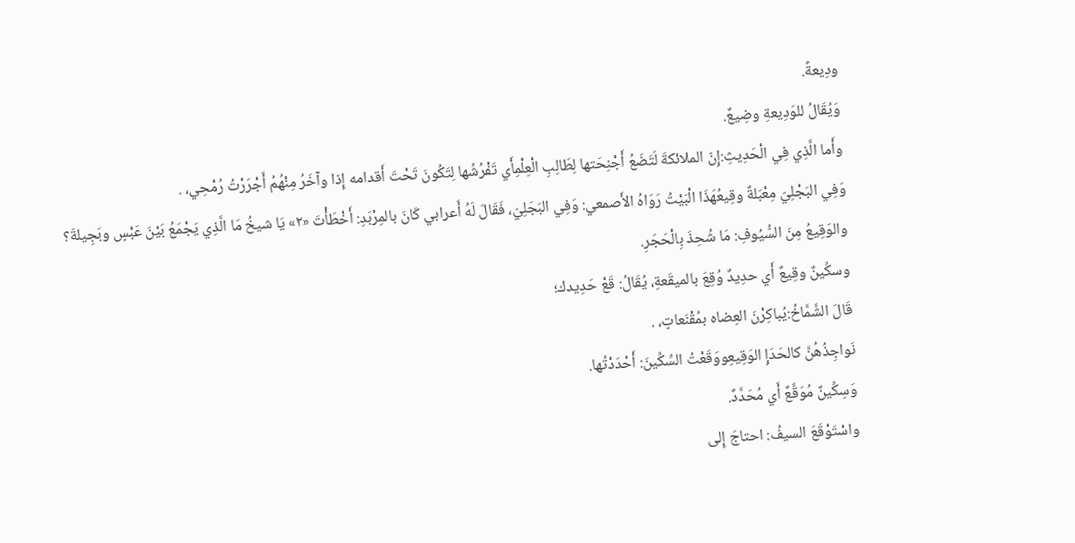ودِيعةً.
وَيُقَالُ للوَدِيعةِ وضِيعٌ.
وأَما الَّذِي فِي الْحَدِيثِ:إِنّ الملائكةَ لَتَضَعُ أَجْنِحَتها لِطَالِبِ الْعِلْمِأَي تَفْرُشُها لِتَكُونَ تَحْتَ أَقدامه إِذا وآخَرُ مِنْهُمُ أَجْرَرْتُ رُمْحِي، .
وَفِي البَجْلِيّ مِعْبَلةٌ وقِيعُهَذَا الْبَيْتُ رَوَاهُ الأَصمعي: وَفِي البَجَلِيّ، فَقَالَ لَهُ أَعرابي كَانَ بالمِرْبَدِ: أَخْطَأْتَ «٢» يَا شيخُ مَا الَّذِي يَجْمَعُ بَيْنَ عَبْسٍ وبَجِيلةَ؟
والوَقِيعُ مِنَ السُّيُوفِ: مَا شُحِذَ بِالْحَجَرِ.
وسكِّينٌ وقِيعٌ أَي حدِيدٌ وُقِعَ بالميقَعةِ، يُقَالُ: قَعْ حَدِيدك؛
قَالَ الشَّمَّاخُ:يُباكِرْنَ العِضاه بمُقْنَعاتٍ، .
نَواجِذُهُنَّ كالحَدَإِ الوَقِيعِووَقَعْتُ السِّكِّينَ: أَحْدَدْتُها.
وَسِكِّينٌ مُوَقَّعٌ أَي مُحَدَّدٌ.
واسْتَوْقَعَ السيفُ: احتاجَ إِلى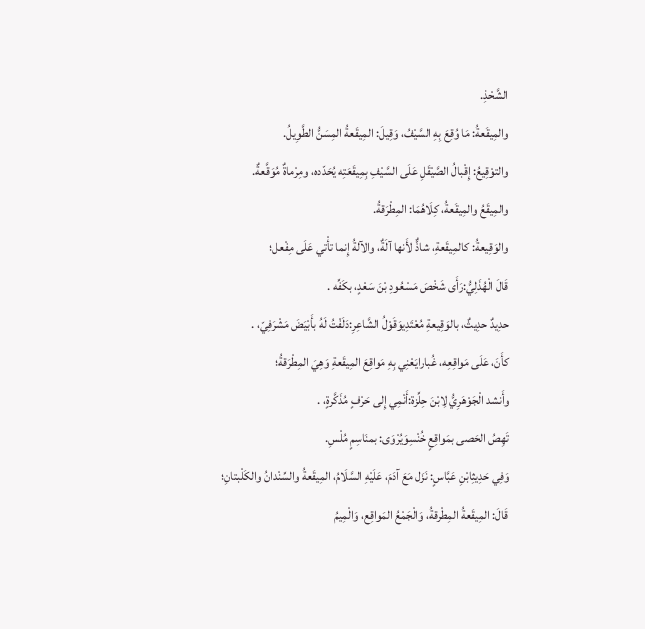الشَّحْذِ.
والمِيقَعةُ: مَا وُقِعَ بِهِ السَّيْفُ، وَقِيلَ: المِيقَعةُ المِسَنُّ الطَّوِيلُ.
والتوْقِيعُ: إِقْبالُ الصَّيْقَلِ عَلَى السَّيْفِ بِمِيقَعَتِه يُحَدّده، ومِرْماةٌ مُوَقَّعةٌ.
والمِيقَعُ والمِيقَعةُ، كِلَاهُمَا: المِطْرَقةُ.
والوَقِيعةُ: كالمِيقَعةِ، شاذٌّ لأَنها آلَةٌ، والآلةُ إِنما تأْتي عَلَى مِفْعل؛
قَالَ الْهُذَلِيُّ:رَأَى شَخْصَ مَسْعُودِ بْنَ سَعْدٍ، بكَفِّه .
حدِيدٌ حدِيثٌ، بالوَقِيعةِ مُعْتَدِيوَقَوْلُ الشَّاعِرِ:دَلَفْتُ لَهُ بأَبْيَضَ مَشْرَفِيّ، .
كأَنَ، عَلَى مَواقِعِه، غُبارايَعْنِي بِهِ مَواقِعَ المِيقَعةِ وَهِيَ المِطْرَقةُ؛
وأَنشد الْجَوْهَرِيُّ لِابْنَ حِلِّزة:أَنْمِي إِلى حَرْفٍ مُذَكَّرةٍ، .
تَهِصُ الحَصى بمَواقِعٍ خُنْسِوَيُرْوَى: بمنَاسِمٍ مُلْسِ.
وَفِي حَدِيثِابْنِ عَبَّاسٍ: نَزَل مَعَ آدَمَ، عَلَيْهِ السَّلَامُ، المِيقَعةُ والسِّنْدانُ والكَلْبتانِ؛
قَالَ: المِيقَعةُ المِطْرقةُ، وَالْجَمْعُ المَواقِع، وَالْمِيمُ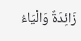زَائِدَةٌ وَالْيَاءُ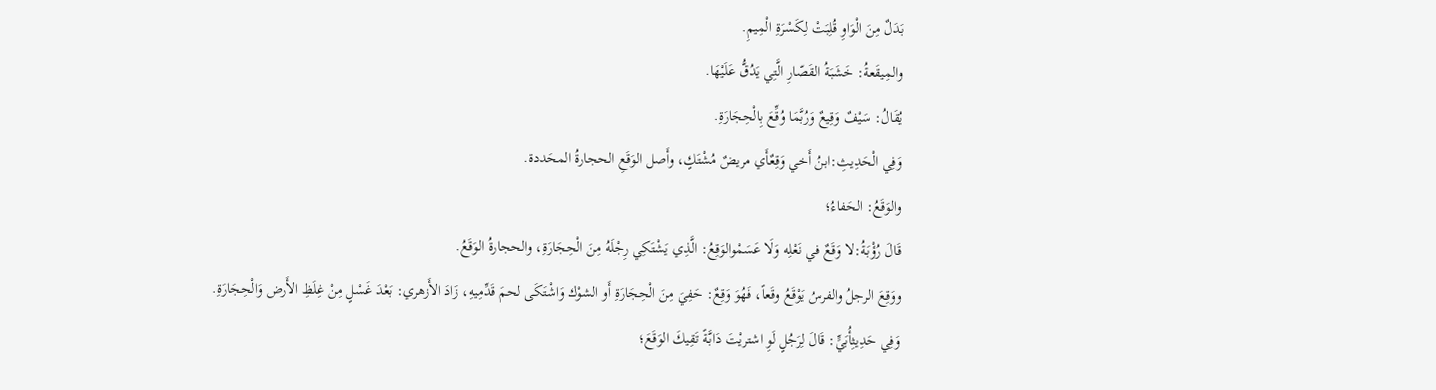بَدَلٌ مِنَ الْوَاوِ قُلِبَتْ لِكَسْرَةِ الْمِيمِ.
والمِيقَعةُ: خَشَبَةُ القَصّارِ الَّتِي يَدُقُّ عَلَيْهَا.
يُقَالُ: سَيْفٌ وَقِيعٌ وَرُبَّمَا وُقِّعَ بِالْحِجَارَةِ.
وَفِي الْحَدِيثِ:ابنُ أَخي وَقِعٌأَي مريضٌ مُشْتَكٍ، وأَصل الوَقَعِ الحجارةُ المحَددة.
والوَقَعُ: الحَفاءُ؛
قَالَ رُؤْبَةُ:لا وَقَعٌ في نَعْلِه وَلَا عَسَمْوالوَقِعُ: الَّذِي يَشْتَكِي رِجْلَهُ مِنَ الْحِجَارَةِ، والحجارةُ الوَقَعُ.
ووَقِعَ الرجلُ والفرسُ يَوْقَعُ وقَعاً، فَهُوَ وَقِعٌ: حَفِيَ مِنَ الْحِجَارَةِ أَو الشوْك وَاشْتَكَى لحمَ قَدِّمِيهِ، زَادَ الأَزهري: بَعْدَ غَسْلٍ مِنْ غِلَظِ الأَرض وَالْحِجَارَةِ.
وَفِي حَدِيثِأُبَيٍّ: قَالَ لِرَجُلٍ لَوِ اشتريْتَ دَابَّةً تَقِيكَ الوَقَعَ؛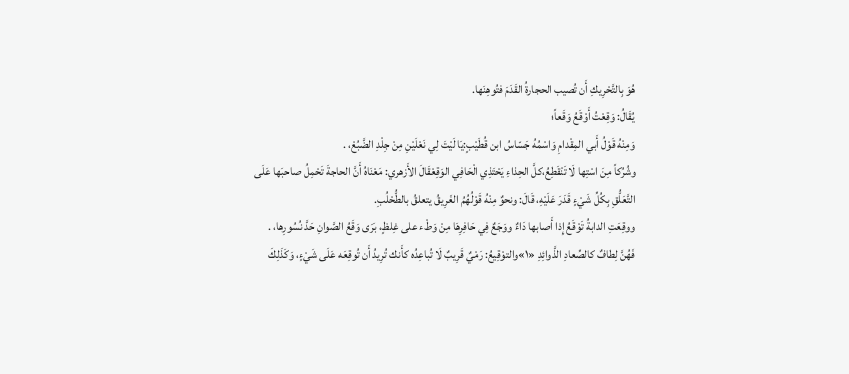هُوَ بِالتَّحْرِيكِ أَن تُصيب الحجارةُ القَدَمَ فتُوهِنَها.
يُقَالُ: وَقِعْتُ أَوْقَعُ وَقَعاً؛
وَمِنْهُ قَوْلُ أَبي المِقْدامِ وَاسْمُهُ جَسّاسُ ابن قُطَيْبٍ:يَا لَيْتَ لِي نَعْلَيْنِ مِنْ جِلْدِ الضَّبُعْ، .
وشُرُكاً مِنَ اسْتِها لَا تَنْقَطِعُ،كلَّ الحِذاءِ يَحْتَذِي الْحَافِي الوَقِعْقَالَ الأَزهري: مَعْنَاهُ أَنَّ الحاجةَ تَحْمِلُ صاحبَها عَلَى التَّعَلُّقِ بِكُلِّ شَيْءٍ قَدَرَ عَلَيْهِ، قَالَ: ونحوٌ مِنْهُ قَوْلُهُمُ الغَرِيقُ يتعلقُ بالطُّحْلُبِ.
ووقِعَتِ الدابةُ تَوْقَعُ إِذا أَصابها دَاءٌ ووَجَعٌ فِي حَافِرِهَا مِنْ وَطْء على غِلظٍ، بَرَى وَقَعُ الصَّوانِ حَدَّ نُسُورِها، .
فَهُنَّ لِطافٌ كالصِّعادِ الذَّوائِدِ «١»والتوْقِيعُ: رَمْيٌ قَرِيبٌ لَا تُباعِدُه كأَنك تُرِيدُ أَن تُوقِعَه عَلَى شَيْءٍ، وَكَذَلِكَ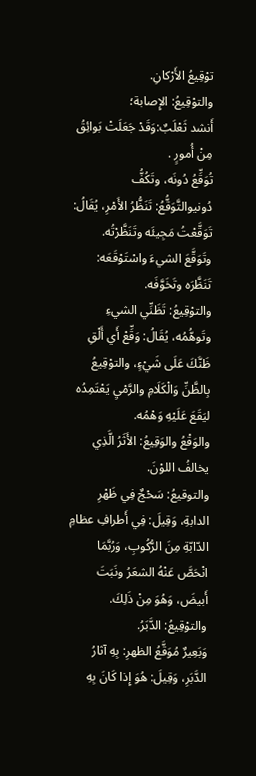توْقِيعُ الأَرْكانِ.
والتوْقِيعُ: الإِصابة؛
أَنشد ثَعْلَبٌ:وَقَدْ جَعَلَتْ بَوائِقُ مِنْ أُمورٍ .
تُوَقِّعُ دُونَه، وتَكُفُّ دُونيوالتَّوَقُّعُ: تَنَظُّرُ الأَمْرِ، يُقَالُ: تَوَقَّعْتُ مَجِيئَه وتَنَظَّرْتُه.
وتَوَقَّعَ الشيءَ واسْتَوْقَعَه: تَنَظَّرَه وتَخَوَّفَه.
والتوْقِيعُ: تَظَنِّي الشيءِ وتَوهُّمُه، يُقَالُ: وَقِّعْ أَي أَلْقِ ظَنَّكَ عَلَى شَيْءٍ، والتوْقِيعُ بِالظَّنِّ وَالْكَلَامِ والرَّمْيِ يَعْتَمِدُه ليَقَعَ عَلَيْهِ وَهْمُه.
والوَقْعُ والوَقِيعُ: الأَثَرُ الَّذِي يخالفُ اللوْنَ.
والتوقيعُ: سَحْجٌ فِي ظَهْرِ الدابةِ، وَقِيلَ: فِي أَطرافِ عظامِ الدّابّةِ مِنَ الرُّكُوبِ، وَرُبَّمَا انْحَصَّ عَنْهُ الشعَرُ ونَبَتَ أَبيضَ، وَهُوَ مِنْ ذَلِكَ.
والتوْقِيعُ: الدَّبَرُ.
وَبَعِيرٌ مُوَقَّعُ الظهرِ: بِهِ آثارُ الدَّبَرِ، وَقِيلَ: هُوَ إِذا كَانَ بِهِ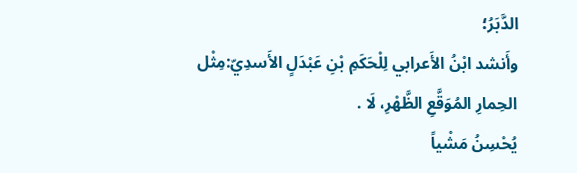الدَّبَرُ؛
وأَنشد ابْنُ الأَعرابي لِلْحَكَمِ بْنِ عَبْدَلٍ الأَسدِيّ:مِثْل الحِمارِ المُوَقَّعِ الظَّهْرِ، لَا .
يُحْسِنُ مَشْياً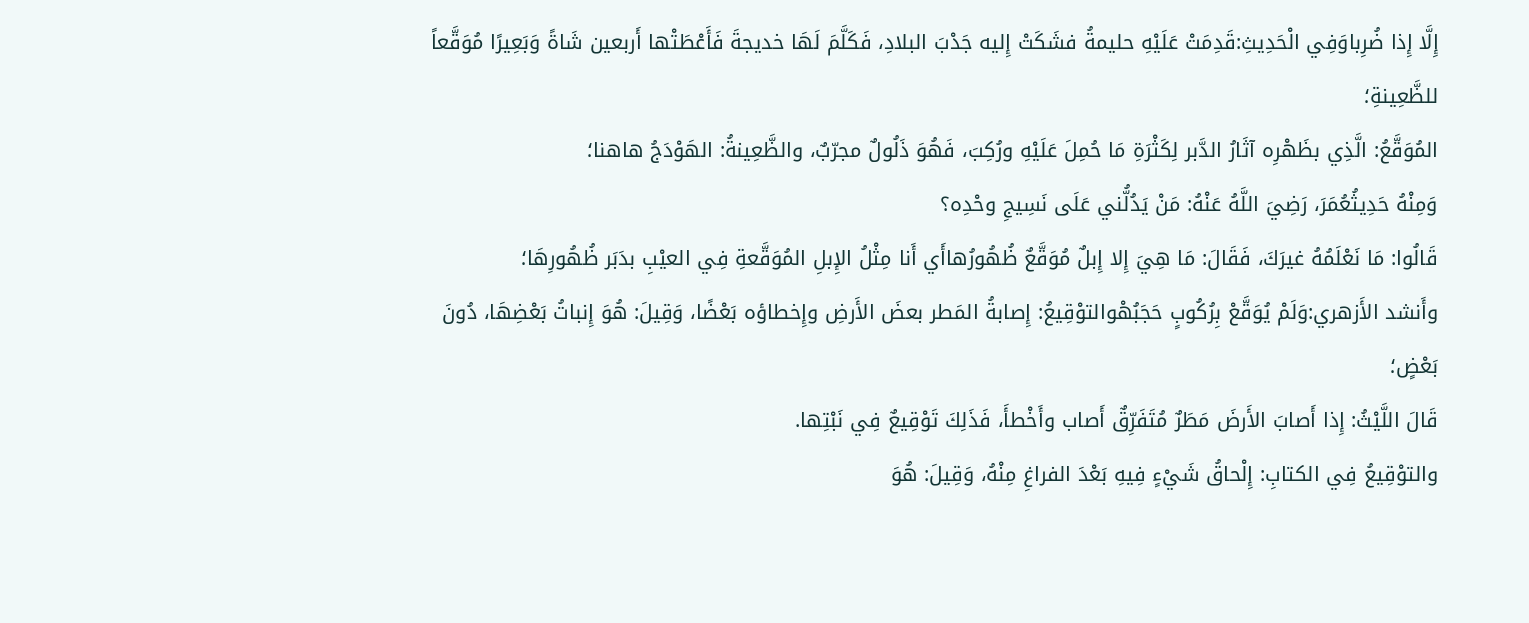إِلَّا إِذا ضُرِباوَفِي الْحَدِيثِ:قَدِمَتْ عَلَيْهِ حليمةُ فشَكَتْ إِليه جَدْبَ البلادِ، فَكَلَّمَ لَهَا خديجةَ فَأَعْطَتْها أَربعين شَاةً وَبَعِيرًا مُوَقَّعاً للظَّعِينةِ؛
المُوَقَّعُ: الَّذِي بظَهْرِه آثَارُ الدَّبر لِكَثْرَةِ مَا حُمِلَ عَلَيْهِ ورُكِبَ، فَهُوَ ذَلُولٌ مجرّبٌ، والظَّعِينةُ: الهَوْدَجُ هاهنا؛
وَمِنْهُ حَدِيثُعُمَرَ، رَضِيَ اللَّهُ عَنْهُ: مَنْ يَدُلُّني عَلَى نَسِيجِ وحْدِه؟
قَالُوا: مَا نَعْلَمُهُ غيرَكَ، فَقَالَ: مَا هِيَ إِلا إِبلٌ مُوَقَّعٌ ظُهُورُهاأَي أَنا مِثْلُ الإِبلِ المُوَقَّعةِ فِي العيْبِ بدَبَر ظُهُورِهَا؛
وأَنشد الأَزهري:وَلَمْ يُوَقَّعْ بِرُكُوبٍ حَجَبُهْوالتوْقِيعُ: إِصابةُ المَطر بعضَ الأَرضِ وإِخطاؤه بَعْضًا، وَقِيلَ: هُوَ إِنباتُ بَعْضِهَا، دُونَ بَعْضٍ؛
قَالَ اللَّيْثُ: إِذا أَصابَ الأَرضَ مَطَرٌ مُتَفَرِّقٌ أَصاب وأَخْطأَ، فَذَلِكَ تَوْقِيعٌ فِي نَبْتِها.
والتوْقِيعُ فِي الكتابِ: إِلْحاقُ شَيْءٍ فِيهِ بَعْدَ الفراغِ مِنْهُ، وَقِيلَ: هُوَ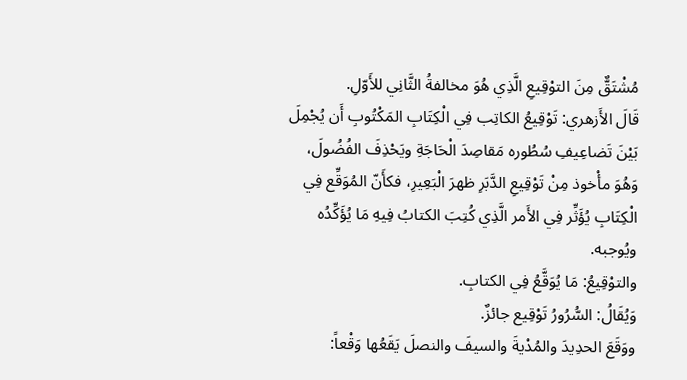مُشْتَقٌّ مِنَ التوْقِيعِ الَّذِي هُوَ مخالفةُ الثَّانِي للأَوّلِ.
قَالَ الأَزهري: تَوْقِيعُ الكاتِب فِي الْكِتَابِ المَكْتُوبِ أَن يُجْمِلَ بَيْنَ تَضاعِيفِ سُطُوره مَقاصِدَ الْحَاجَةِ ويَحْذِفَ الفُضُولَ، وَهُوَ مأْخوذ مِنْ تَوْقِيعِ الدَّبَرِ ظهرَ الْبَعِيرِ، فكأَنّ المُوَقِّع فِي الْكِتَابِ يُؤَثِّر فِي الأَمر الَّذِي كُتِبَ الكتابُ فِيهِ مَا يُؤَكِّدُه ويُوجبه.
والتوْقِيعُ: مَا يُوَقَّعُ فِي الكتابِ.
وَيُقَالُ: السُّرُورُ تَوْقِيع جائزٌ.
ووَقَعَ الحدِيدَ والمُدْيةَ والسيفَ والنصلَ يَقَعُها وَقْعاً: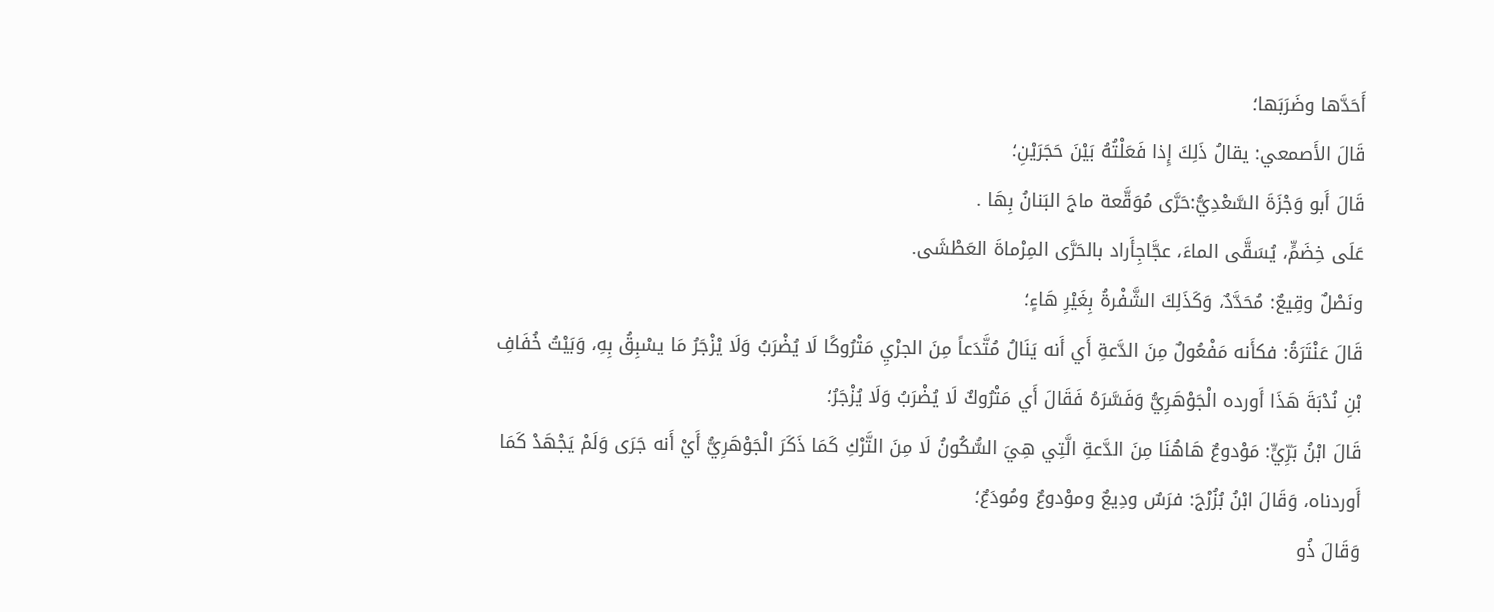أَحَدَّها وضَرَبَها؛
قَالَ الأَصمعي: يقالُ ذَلِكَ إِذا فَعَلْتُهُ بَيْنَ حَجَرَيْنِ؛
قَالَ أَبو وَجْزَةَ السَّعْدِيُّ:حَرَّى مُوَقَّعة ماجَ البَنانُ بِهَا .
عَلَى خِضَمٍّ، يُسَقَّى الماءَ، عجَّاجِأَراد بالحَرَّى المِرْماةَ العَطْشَى.
ونَصْلٌ وقِيعٌ: مُحَدَّدٌ، وَكَذَلِكَ الشَّفْرةُ بِغَيْرِ هَاءٍ؛
قَالَ عَنْتَرَةُ: فكأَنه مَفْعُولٌ مِنَ الدَّعةِ أَي أَنه يَنَالُ مُتَّدَعاً مِنَ الجرْيِ مَتْرُوكًا لَا يُضْرَبُ وَلَا يْزْجَرُ مَا يسْبِقُ بِهِ، وَبَيْتُ خُفَافِ بْنِ نُدْبَةَ هَذَا أَورده الْجَوْهَرِيُّ وَفَسَّرَهُ فَقَالَ أَي مَتْرُوكٌ لَا يُضْرَبُ وَلَا يُزْجَرُ؛
قَالَ ابْنُ بَرِّيٍّ: مَوْدوعٌ هَاهُنَا مِنَ الدَّعةِ الَّتِي هِيَ السُّكُونُ لَا مِنَ التَّرْكِ كَمَا ذَكَرَ الْجَوْهَرِيُّ أَيْ أَنه جَرَى وَلَمْ يَجْهَدْ كَمَا أَوردناه، وَقَالَ ابْنُ بُزُرْجَ: فرَسٌ ودِيعٌ وموْدوعٌ ومُودَعٌ؛
وَقَالَ ذُو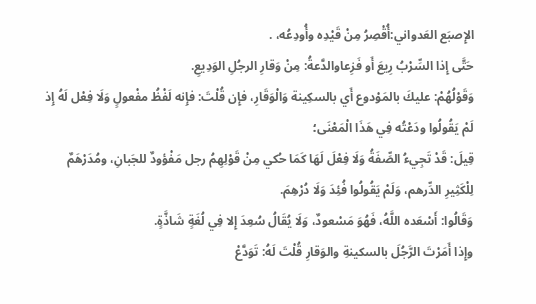الإِصبَع العَدواني:أُقْصِرُ مِنْ قَيْدِه وأُودِعُه، .
حَتَّى إِذا السِّرْبُ رِيعَ أَو فَزِعاوالدَّعةُ: مِنْ وَقارِ الرجُلِ الوَدِيعِ.
وَقَوْلُهُمْ: عليكَ بالمَوْدوع أَي بالسكِينة وَالْوَقَارِ، فإِن قُلْتَ: فإِنه لَفْظُ مفْعولٍ وَلَا فِعْل لَهُ إِذ لَمْ يَقُولُوا ودَعْتُه فِي هَذَا الْمَعْنَى؛
قِيلَ: قَدْ تَجِيءُ الصِّفَةُ وَلَا فِعْلَ لَهَا كَمَا حُكي مِنْ قَوْلِهِمُ رجل مَفْؤودٌ للجَبانِ، ومُدَرْهَمٌ لِلْكَثِيرِ الدِّرهم، وَلَمْ يَقُولُوا فُئِدَ وَلَا دُرْهِمَ.
وَقَالُوا: أَسْعَده اللَّهُ، فَهُوَ مَسْعودٌ، وَلَا يُقَالُ سُعِدَ إِلا فِي لُغَةٍ شَاذَّةٍ.
وإِذا أَمَرْتَ الرَّجُلَ بالسكينةِ والوَقارِ قُلْتَ لَهُ: تَوَدَّعْ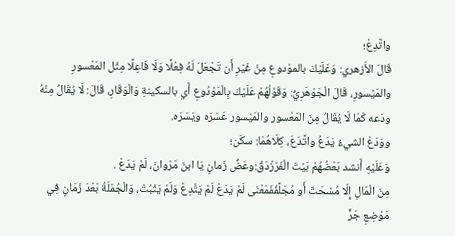واتَّدِعْ؛
قَالَ الأَزهري: وَعَلَيْكَ بالموْدوعِ مِنْ غَيْرِ أَن تَجْعَلَ لَهُ فِعْلًا وَلَا فَاعِلًا مِثْل المَعْسورِ والمَيْسورِ، قَالَ الْجَوْهَرِيُّ: وَقَوْلُهُمْ عَلَيْكَ بِالْمَوْدُوعِ أَي بالسكينةِ وَالْوَقَارِ، قَالَ: لَا يُقَالُ مِنْهُ ودَعه كَمَا لَا يُقَالُ مِنَ المَعْسور والمَيْسور عَسَرَه ويَسَرَه.
ووَدَعَ الشيءُ يَدَعُ واتَّدَعَ، كِلَاهُمَا: سكَن؛
وَعَلَيْهِ أَنشد بَعْضُهُمْ بَيْتَ الْفَرَزْدَقُ:وعَضُّ زَمانٍ يَا ابنَ مَرْوانَ، لَمْ يَدَعْ .
مِنَ الْمَالِ إِلّا مُسْحَتٌ أَو مُجَلَّفُفَمَعْنَى لَمْ يَدَعْ لَمْ يَتَّدِعْ وَلَمْ يَثْبُتْ، وَالْجُمْلَةُ بَعْدَ زَمَانٍ فِي مَوْضِعِ جَرٍّ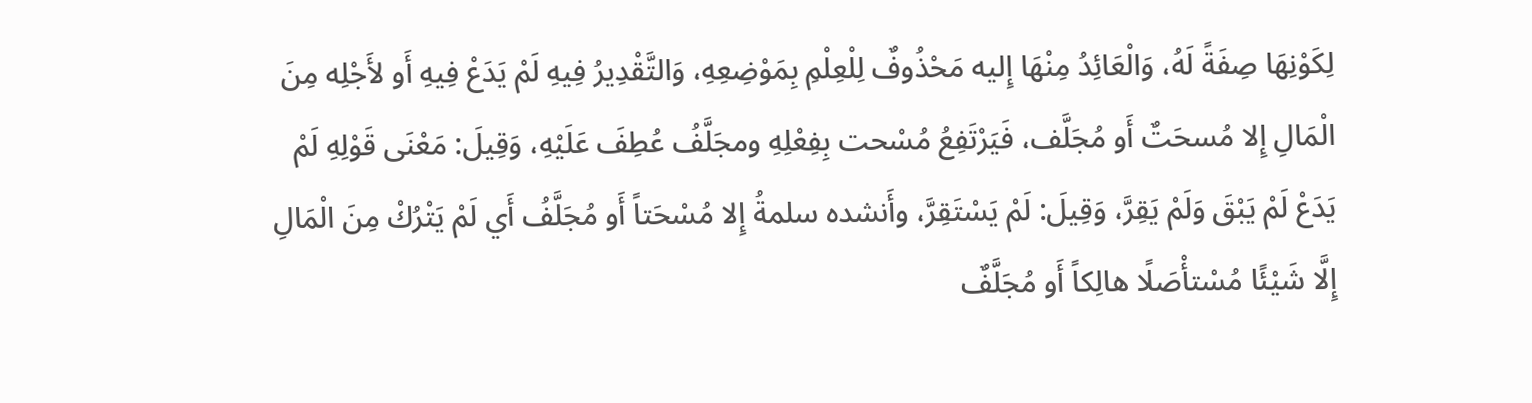لِكَوْنِهَا صِفَةً لَهُ، وَالْعَائِدُ مِنْهَا إِليه مَحْذُوفٌ لِلْعِلْمِ بِمَوْضِعِهِ، وَالتَّقْدِيرُ فِيهِ لَمْ يَدَعْ فِيهِ أَو لأَجْلِه مِنَ الْمَالِ إِلا مُسحَتٌ أَو مُجَلَّف، فَيَرْتَفِعُ مُسْحت بِفِعْلِهِ ومجَلَّفُ عُطِفَ عَلَيْهِ، وَقِيلَ: مَعْنَى قَوْلِهِ لَمْ يَدَعْ لَمْ يَبْقَ وَلَمْ يَقِرَّ، وَقِيلَ: لَمْ يَسْتَقِرَّ، وأَنشده سلمةُ إِلا مُسْحَتاً أَو مُجَلَّفُ أَي لَمْ يَتْرُكْ مِنَ الْمَالِ إِلَّا شَيْئًا مُسْتأْصَلًا هالِكاً أَو مُجَلَّفٌ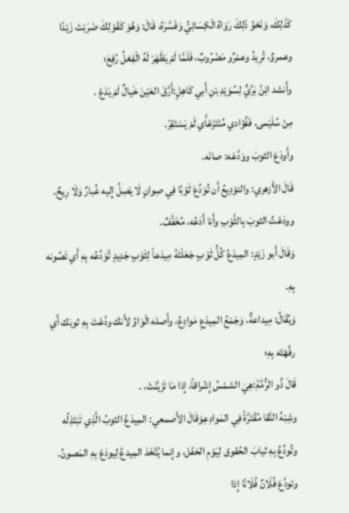كَذَلِكَ، وَنَحْوُ ذَلِكَ رَوَاهُ الْكِسَائِيُّ وَفَسَّرَهُ، قَالَ: وَهُوَ كَقَوْلِكَ ضَرَبْتَ زَيْدًا وعمروٌ، تُرِيدُ وعمْرٌو مَضْرُوبٌ، فَلَمَّا لَمْ يَظْهَرْ لَهُ الْفِعْلُ رُفِعَ؛
وأَنشد ابْنُ بَرِّيٍّ لِسُوَيْدِ بْنِ أَبي كَاهِلٍ:أَرَّقَ العَيْنَ خَيالٌ لَمْ يَدَعْ .
مِنْ سُلَيْمى، فَفُؤادي مُنْتَزَعْأَي لَمْ يَسْتَقِرّ.
وأَودَعَ الثوبَ ووَدَّعَه: صانَه.
قَالَ الأَزهري: والتوْدِيعُ أَن تُوَدِّعَ ثَوْبًا فِي صِوانٍ لَا يَصِلُ إِليه غُبارٌ وَلَا رِيحٌ.
وودَعْتُ الثوبَ بِالثَّوْبِ وأَنا أَدَعُه، مُخَفَّفٌ.
وَقَالَ أَبو زَيْدٍ: المِيدَعُ كُلُّ ثَوْبٍ جَعَلْتَهُ مِيدَعاً لِثَوْبٍ جَدِيدٍ تُوَدِّعُه بِهِ أَي تَصُونه بِهِ.
وَيُقَالُ: مِيداعةٌ، وَجَمْعُ المِيدَعِ مَوادِعُ، وأَصله الْوَاوُ لأَنك ودَّعْتَ بِهِ ثوبَك أَي رفَّهْتَه بِهِ؛
قَالَ ذُو الرُّمَّةِ:هِيَ الشمْسُ إِشْراقاً، إِذا مَا تَزَيَّنَتْ، .
وشِبْهُ النَّقا مُقْتَرَّةً فِي المَوادِعِوَقَالَ الأَصمعي: المِيدَعُ الثوبُ الَّذِي تَبْتَذِلُه وتُودِّعُ بِهِ ثيابَ الحُقوق لِيَوْمِ الحَفْل، وإِنما يُتَّخَذ المِيدعُ لِيودَعَ بِهِ المَصونُ.
وتودَّعَ فُلَانٌ فُلَانًا إِذا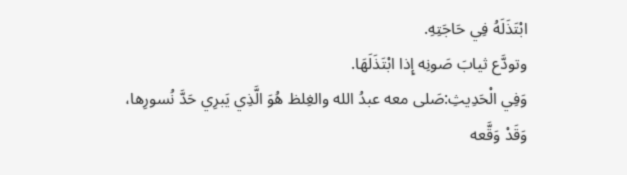ابْتَذَلَهُ فِي حَاجَتِهِ.
وتودَّع ثيابَ صَونِه إِذا ابْتَذَلَهَا.
وَفِي الْحَدِيثِ:صَلى معه عبدُ الله والغِلظ هُوَ الَّذِي يَبرِي حَدَّ نُسورِها، وَقَدْ وَقَّعه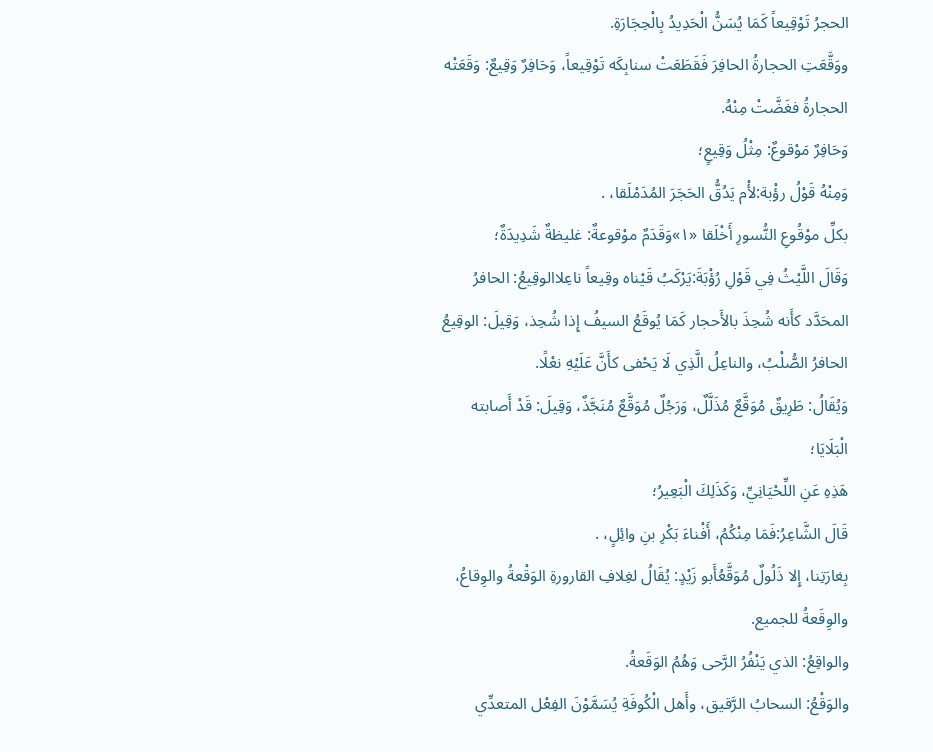الحجرُ تَوْقِيعاً كَمَا يُسَنُّ الْحَدِيدُ بِالْحِجَارَةِ.
ووَقَّعَتِ الحجارةُ الحافِرَ فَقَطَعَتْ سنابِكَه تَوْقِيعاً، وَحَافِرٌ وَقِيعٌ: وَقَعَتْه الحجارةُ فغَضَّتْ مِنْهُ.
وَحَافِرٌ مَوْقوعٌ: مِثْلُ وَقِيعٍ؛
وَمِنْهُ قَوْلُ رؤْبة:لأْم يَدُقُّ الحَجَرَ المُدَمْلَقا، .
بكلِّ موْقُوعِ النُّسورِ أَخْلَقا «١»وَقَدَمٌ موْقوعةٌ: غليظةٌ شَدِيدَةٌ؛
وَقَالَ اللَّيْثُ فِي قَوْلِ رُؤْبَةَ:يَرْكَبُ قَيْناه وقِيعاً ناعِلاالوقِيعُ: الحافرُ المحَدَّد كأَنه شُحِذَ بالأَحجار كَمَا يُوقَعُ السيفُ إِذا شُحِذ، وَقِيلَ: الوقِيعُ الحافرُ الصُّلْبُ، والناعِلُ الَّذِي لَا يَحْفى كأَنَّ عَلَيْهِ نعْلًا.
وَيُقَالُ: طَرِيقٌ مُوَقَّعٌ مُذَلَّلٌ، وَرَجُلٌ مُوَقَّعٌ مُنَجَّذٌ، وَقِيلَ: قَدْ أَصابته الْبَلَايَا؛
هَذِهِ عَنِ اللِّحْيَانِيِّ، وَكَذَلِكَ الْبَعِيرُ؛
قَالَ الشَّاعِرُ:فَمَا مِنْكُمُ، أَفْناءَ بَكْرِ بنِ وائِلٍ، .
بِغارَتِنا، إِلا ذَلُولٌ مُوَقَّعُأَبو زَيْدٍ: يُقَالُ لغِلافِ القارورةِ الوَقْعةُ والوِقاعُ، والوِقَعةُ للجميع.
والواقِعُ: الذي يَنْفُرُ الرَّحى وَهُمُ الوَقَعةُ.
والوَقْعُ: السحابُ الرَّقيق، وأَهل الْكُوفَةِ يُسَمَّوْنَ الفِعْل المتعدِّي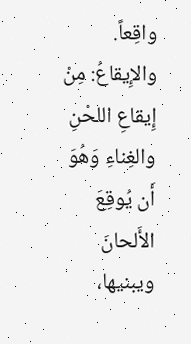واقِعاً.
والإِيقاعُ: مِنْ إِيقاعِ اللحْنِ والغِناءِ وَهُوَ أَن يُوقِعَ الأَلحانَ ويبنيها،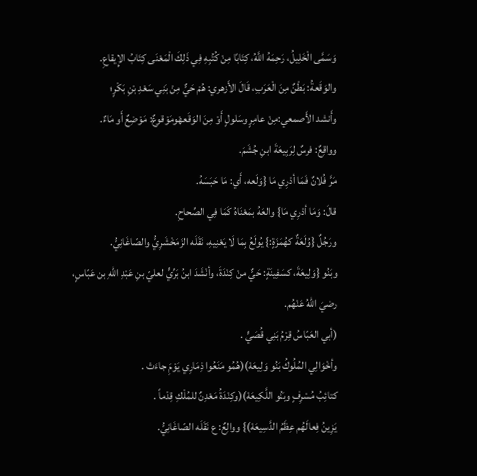وَسَمَّى الْخَلِيلُ، رَحِمَهُ اللَّهُ، كِتَابًا مِنْ كُتُبِهِ فِي ذَلِكَ الْمَعْنَى كِتَابُ الإِيقاعِ.
والوَقَعةُ: بَطْنٌ مِنَ الْعَرَبِ، قَالَ الأَزهري: هُمْ حَيٌّ مِنْ بَنِي سَعْدِ بْنِ بَكْرٍ؛
وأَنشد الأَصمعي:مِنْ عامِرٍ وسَلولٍ أَوْ مِنَ الوَقَعهْومَوْقوعٌ: مَوْضِعٌ أَو مَاءٌ.
وواقِعٌ: فرسٌ لِرَبِيعَةَ ابنِ جُشَمَ.
مَرَّ فُلانٌ فَمَا أدْرِي مَا {وَلَعه، أَي: مَا حَبَسَهُ.
قالَ: وَمَا أدْرِي مَا} والعَهُ بمَعْنَاهُ كَمَا فِي الصِّحاحِ.
ورَجُلٌ {وُلَعَةٌ كهُمَزَةٍ:} يُولَعُ بِمَا لَا يَعْنِيهِ، نَقَلَه الزَمَخْشَرِيُّ والصّاغَانِيُّ.
وبَنُو {وَلِيعَةَ، كسَفِينَةٍ: حَيٌّ منْ كِنْدَةَ، وأنْشَدَ ابنُ بَرِّيٍّ لعليّ بنِ عَبْدِ اللهِ بن عَبّاسٍ، رضيَ اللهُ عَنْهُم.
(أبي العَبّاسُ قِرْمُ بَنِي قُصَيٍّ .
وأخْوَالِي المُلُوكُ بَنُو وَلِيعَهْ)(هُمُو مَنَعُوا ذِمَارِي يَوْمَِ جاءَتْ .
كتائِبُ مُسْرِفٍ وبَنُو اللَّكِيعَهْ)(وكِنْدَةُ مَعْدِنٌ للمُلْكِ قِدْماً .
يَزِينُ فِعالَهُم عِظَمُ الدَّسِيعَهْ)} ووالِعٌ: ع نَقَلَه الصّاغَانِيُّ.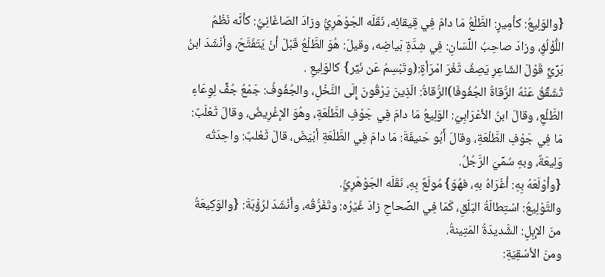{والوَلِيعُ: كأمِيرٍ: الطَّلْعُ مَا دامَ فِي قِيقائِه، نَقَلَه الجَوْهَرِيُّ وزادَ الصّاغَانِيُّ: كأنَّه نَظْمُ اللُّؤْلُؤِ، وزادَ صاحِبُ اللِّسَانِ: فِي شِدَّةِ بَياضِه، وقيلَ: هُوَ الطَّلْعُ قَبْلَ أنْ يَتَفَتَّحَ، وأنْشَدَ ابنُ بَرِّيٍّ قَوْلَ الشّاعِرِ يَصِفُ ثَغْرَ امْرَأةٍ:(وتَبْسِمُ عَن نَيِّر} كالوَلِيعِ .
تُشَقِّقُ عَنْهُ الرُّقاةُ الجُفُوفَا)الرُّقاةُ: الّذِينَ يَرْقُونَ إِلَى النَّخْلِ، والجُفُوفُ: جَمْعُ جُفٍّ لِوِعَاءِ الطَّلْعِ، وقالَ ابنُ الأعْرَابِيّ: الوَلِيعُ مَا دامَ فِي جَوْفِ الطَّلْعَةِ، وهُوَ الإغْرِيضُ، وقالَ ثَعْلَبٌ: مَا فِي جَوْفِ الطَّلْعَةِ، وقالَ أَبُو حَنيفَةَ: مَا دامَ فِي الطَّلْعَةِ أبْيَضَ، قالَ ثَعْلبٌ: واحِدَتُه وَلِيعَةٌ، وبهِ سُمِّيَ الرَّجُلُ.
{وأوْلَعَهُ بِهِ: أغْرَاهُ بهِ، فهُوَ} مُولَعٌ بِهِ، نَقَلَه الجَوْهَرِيُّ.
والتَّوْلِيعُ: اسْتِطالَةُ البَلَقِ، كَمَا فِي الصِّحاحِ زادَ غَيْرُه: وتَفَرُّقُه، وأنْشَدَ لرُؤْبَةَ: {والوَكِيعَةُ منَ الإبِلِ: الشَّديدَةُ المَتِينةُ.
ومنَ الأسْقِيَةِ: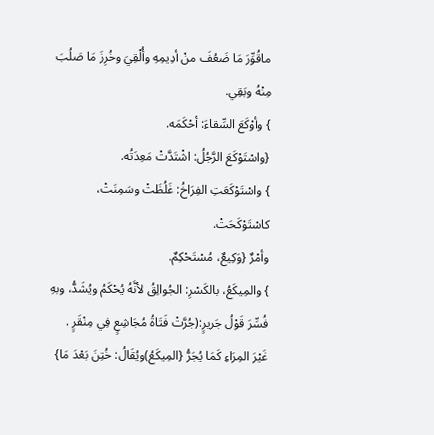ماقُوِّرَ مَا ضَعُفَ منْ أدِيمِهِ وأُلْقِيَ وخُرِزَ مَا صَلُبَ مِنْهُ وبَقِي.
} وأوْكَعَ السِّقاءَ: أحْكَمَه.
{واسْتَوْكَعَ الرَّجُلُ: اشْتَدَّتْ مَعِدَتُه.
} واسْتَوْكَعَتِ الفِرَاخُ: غَلُظَتْ وسَمِنَتْ، كاسْتَوْكَحَتْ.
وأمْرٌ {وَكِيعٌ، مُسْتَحْكِمٌ.
} والمِيكَعُ، بالكَسْرِ: الجُوالِقُ لأنَّهُ يُحْكَمُ ويُشَدُّ، وبهِ فُسِّرَ قَوْلُ جَريرٍ:(جُرَّتْ فَتَاةُ مُجَاشِعٍ فِي مِنْقَرٍ .
غَيْرَ المِرَاءِ كَمَا يُجَرُّ {المِيكَعُ)ويُقَالُ: خُتِنَ بَعْدَ مَا}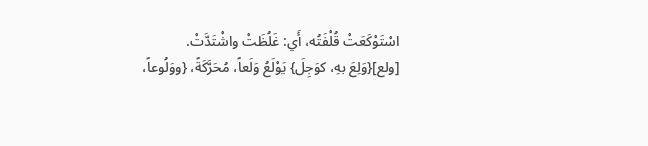اسْتَوْكَعَتْ قُلْفَتُه، أَي: غَلُظَتْ واشْتَدَّتْ.
[ولع]{وَلِعَ بهِ، كوَجِلَ} يَوْلَعُ وَلَعاً، مُحَرَّكَةً، {ووَلُوعاً،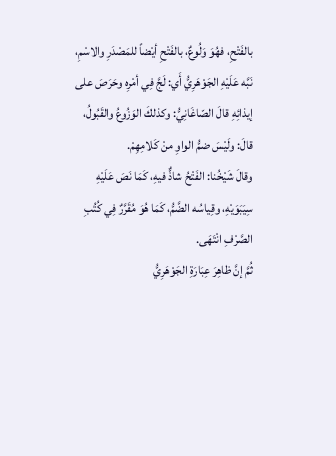بالفَتْحِ، فهُوَ وَلُوعٌ، بالفَتْحِ أيْضاً للمَصْدَرِ والاسْمِ، نَبَّه عَلَيْهِ الجَوْهَرِيُّ أَي: لَجَّ فِي أمْرِه وحَرَصَ على إيذائِهِ قالَ الصّاغَانِيُّ: وكذلكَ الوَزُوعُ والقَبُولُ، قالَ: ولَيْسَ ضمُّ الواوِ منْ كَلامِهِمْ.
وقالَ شَيْخُنا: الفَتْحُ شاذٌّ فيهِ، كَمَا نَصَ عَلَيْهِ سِيَبَوَيْهِ، وقِياسُه الضَّمُّ، كَمَا هُوَ مُقَرَّرٌ فِي كُتُبِ الصَّرْفِ انْتَهَى.
ثُمَّ إنَّ ظاهِرَ عِبَارَةِ الجَوْهَرِيُّ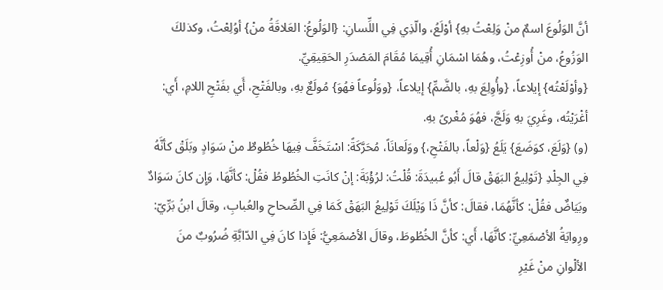أنَّ الوَلُوعَ اسمٌ منْ وَلِعْتُ بهِ} أوْلَعُ، والّذِي فِي اللِّسانِ: {الوَلُوعُ: العَلاقَةُ منْ} أوُلِعْتُ، وكذلكَ الوَزُوعُ، منْ أُوزِعْتُ، وهُمَا اسْمَانِ أُقِيمَا مُقَامَ المَصْدَرِ الحَقِيقِيِّ.
{وأوْلَعْتُه} إيلاعاً، {وأُوِلِعَ بهِ، بالضَّمِّ} إيلاعاً، {ووَلُوعاً فهُوَ} مُولَعٌ بهِ، وبالفَتْحِ، أَي بفَتْحِ اللامِ، أَي: أغْرَيْتُه، وغَرِيَ بهِ وَلَجَّ، فهُوَ مُغْرىً بهِ.
(و) {وَلَعَ، كوَضَعَ} يَلَعُ {وَلْعاً، بالفَتْحِ،} ووَلَعانَاً، مُحَرَّكَةً: اسْتَخَفَّ فِيهَا خُطُوطٌ منْ سَوَادٍ وبَلَقْ كأنَّهُ فِي الجِلْدِ {تَوْلِيعُ البَهَقْ قالَ أَبُو عُبيدَةَ: قُلْتُ: لرُؤْبَةَ: إنْ كانَتِ الخُطُوطُ فقُلْ: كأنَّهَا، وَإِن كانَ سَوَادٌ وبَيَاضٌ فقُلْ: كأنَّهُمَا، فقالَ: كأنَّ ذَا وَيْلَكَ تَوْلِيعُ البَهَقْ كَمَا فِي الصِّحاحِ والعُبابِ، وقالَ ابنُ بَرِّيّ: ورِوايَةُ الأصْمَعِيِّ: كأنَّهَا، أَي: كأنَّ الخُطُوطَ، وقالَ الأصْمَعِيُّ: فَإِذا كانَ فِي الدّابَّةِ ضُرُوبٌ منَ الألْوانِ منْ غَيْرِ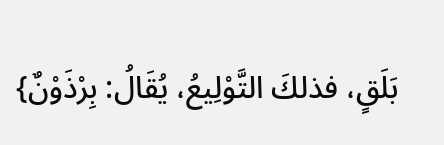بَلَقٍ، فذلكَ التَّوْلِيعُ، يُقَالُ: بِرْذَوْنٌ}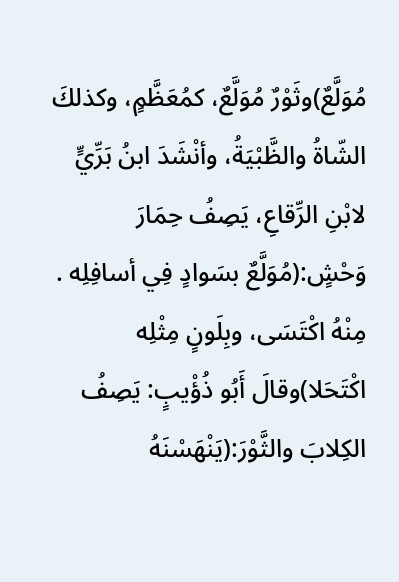مُوَلَّعٌ)وثَوْرٌ مُوَلَّعٌ، كمُعَظَّمٍ، وكذلكَ الشّاةُ والظَّبْيَةُ، وأنْشَدَ ابنُ بَرِّيٍّ لابْنِ الرِّقاعِ، يَصِفُ حِمَارَ وَحْشٍ:(مُوَلَّعٌ بسَوادٍ فِي أسافِلِه .
مِنْهُ اكْتَسَى، وبِلَونٍ مِثْلِه اكْتَحَلا)وقالَ أَبُو ذُؤْيبٍ: يَصِفُ الكِلابَ والثَّوْرَ:(يَنْهَسْنَهُ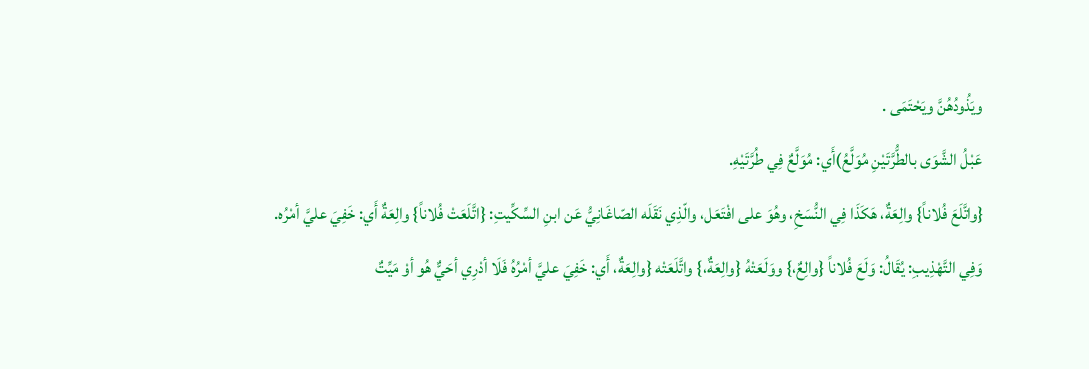ويَذُودُهُنَّ ويَحْتَمَى .
عَبْلُ الشَّوَى بالطُّرَّتَيْنِ مُوَلَّعُ)أَي: مُوَلَّعٌ فِي طُرَّتَيْهِ.
{واتَّلَعَ فُلاناً} والِعَةٌ، هَكَذَا فِي النُّسَخِ، وهُوَ على افْتَعَل، والّذِي نَقَلَه الصّاغَانِيُّ عَن ابنِ السِّكِّيتِ: {اتَّلَعَتْ فُلاناً} والِعَةٌ أَي: خَفِيَ عليَّ أمْرُه.
وَفِي التَّهْذِيبِ: يُقَالُ: وَلَعَ فُلاناً {والِعٌ،} ووَلَعَتْهُ {والِعَةٌ،} واتَّلَعَتْه {والِعَةٌ، أَي: خَفِيَ عليَّ أمْرُهُ فَلَا أدْرِي أحَيٌّ هُو أوْ مَيِّتٌ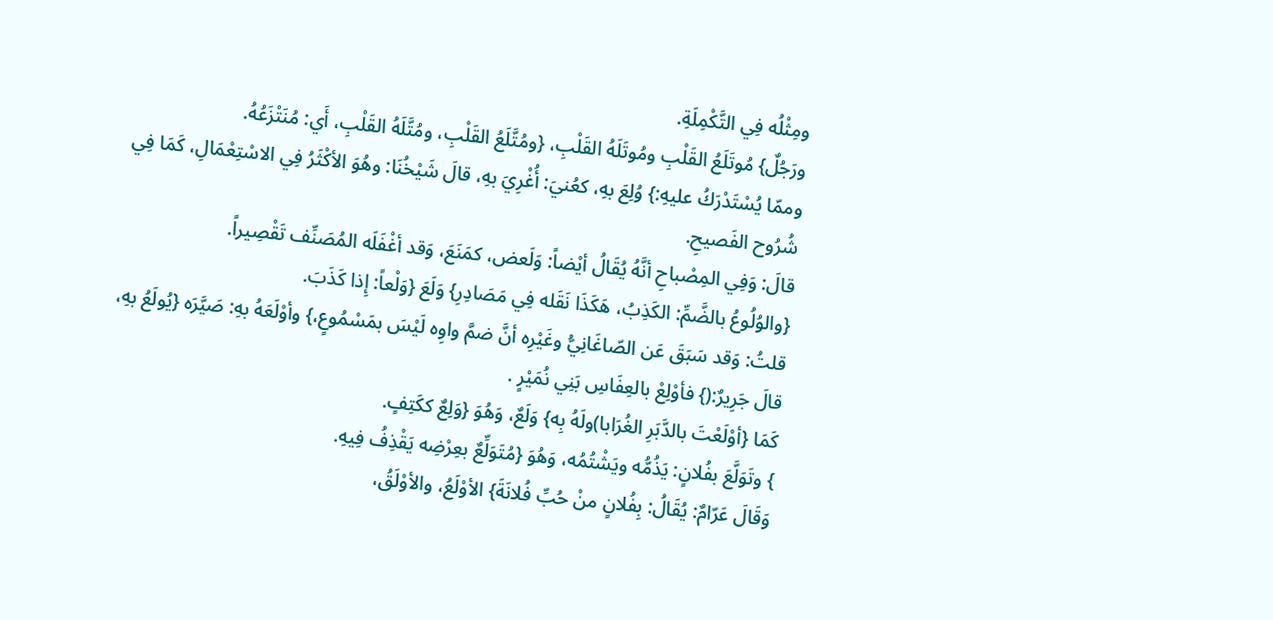ومِثْلُه فِي التَّكْمِلَةِ.
ورَجُلٌ} مُوتَلَعُ القَلْبِ ومُوتَلَهُ القَلْبِ، {ومُتَّلَعُ القَلْبِ، ومُتَّلَهُ القَلْبِ، أَي: مُنَتْزَعُهُ.
وممّا يُسْتَدْرَكُ عليهِ:} وُلِعَ بهِ، كعُنيَ: أُغْرِيَ بهِ، قالَ شَيْخُنَا: وهُوَ الأكْثَرُ فِي الاسْتِعْمَالِ، كَمَا فِي شُرُوح الفَصيحِ.
قالَ: وَفِي المِصْباحِ أنَّهُ يُقَالُ أيْضاً: وَلَعض، كمَنَعَ، وَقد أغْفَلَه المُصَنِّف تَقْصِيراً.
{والوُلُوعُ بالضَّمِّ: الكَذِبُ، هَكَذَا نَقَله فِي مَصَادِرِ} وَلَعَ {وَلْعاً: إِذا كَذَبَ.
قلتُ: وَقد سَبَقَ عَن الصّاغَانِيُّ وغَيْرِه أنَّ ضمَّ واوِه لَيْسَ بمَسْمُوعٍ،} وأوْلَعَهُ بهِ: صَيَّرَه {يُولَعُ بهِ، قالَ جَرِيرٌ:(} فأوْلِعْ بالعِفَاسِ بَنِي نُمَيْرٍ .
كَمَا {أوْلَعْتَ بالدَّبَرِ الغُرَابا)ولَهُ بِه} وَلَعٌ، وَهُوَ {وَلِعٌ ككَتِفٍ.
} وتَوَلَّعَ بفُلانٍ: يَذُمُّه ويَشْتُمُه، وَهُوَ {مُتَوَلِّعٌ بعِرْضِه يَقْذِفُ فِيهِ.
وَقَالَ عَرّامٌ: يُقَالُ: بِفُلانٍ منْ حُبِّ فُلانَةَ} الأوْلَعُ، والأوْلَقُ،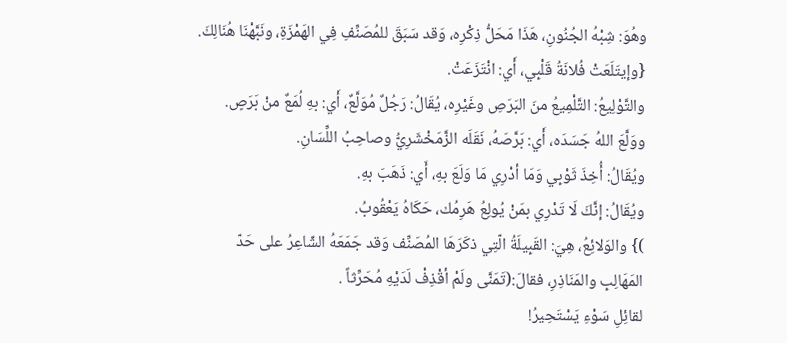وهُوَ: شِبْهُ الجُنُونِ، هَذَا مَحَلُّ ذِكْرِه، وَقد سَبَقَ للمُصَنِّفِ فِي الهَمْزَةِ، ونَبَّهْنَا هُنَالِكَ.
{وإيتَلَعَتْ فُلانَةُ قَلْبِي، أَي: انْتَزَعَتْ.
والتَّوْلِيعُ: التَّلْمِيعُ منَ البَرَصِ وغَيْرِه، يُقَالُ: رَجُلٌ مُوَلَّعٌ، أَي: بهِ لُمَعٌ منْ بَرَصٍ.
ووَلَّعَ اللهُ جَسَدَه، أَي: بَرَّصَهُ، نَقَلَه الزَّمَخْشَرِيُّ وصاحِبُ اللِّسَانِ.
ويُقَالُ: أُخِذَ ثَوْبِي وَمَا أدْرِي مَا وَلَعَ بهِ، أَي: ذَهَبَ بهِ.
ويُقَالُ: إنَّكَ لَا تَدْرِي بمَنْ يُولِعُ هَرِمُك، حَكَاهُ يَعْقُوبُ.
)} والوَلائِعُ، هِيَ: القَبِيلَةُ الّتِي ذكَرَهَا المُصَنِّف وَقد جَمَعَهُ الشّاعِرُ على حَدّ المَهَالِبِ والمَنَاذِرِ، فقالَ:(تَمَنَّى ولَمْ أقْذِفْ لَدَيْهِ مُحَرِّثاً .
لقائِلِ سَوْءِ يَسْتَحِيرُ!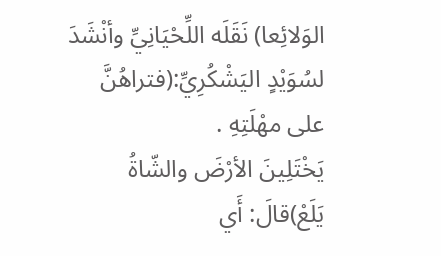الوَلائِعا) نَقَلَه اللِّحْيَانِيِّ وأنْشَدَ لسُوَيْدٍ اليَشْكُرِيِّ:(فتراهُنَّ على مهْلَتِهِ .
يَخْتَلِينَ الأرْضَ والشّاةُ يَلَعْ)قالَ: أَي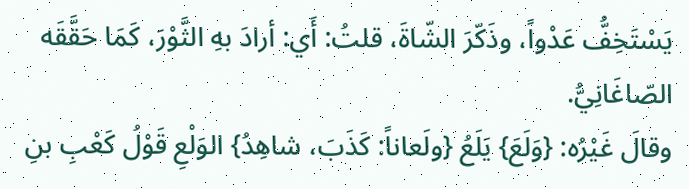يَسْتَخِفُّ عَدْواً، وذَكّرَ الشّاةَ، قلتُ: أَي: أرادَ بهِ الثَّوْرَ، كَمَا حَقَّقَه الصّاغَانِيُّ.
وقالَ غَيْرُه: {وَلَعَ} يَلَعُ {ولَعاناً: كَذَبَ، شاهِدُ} الوَلْعِ قَوْلُ كَعْبِ بنِ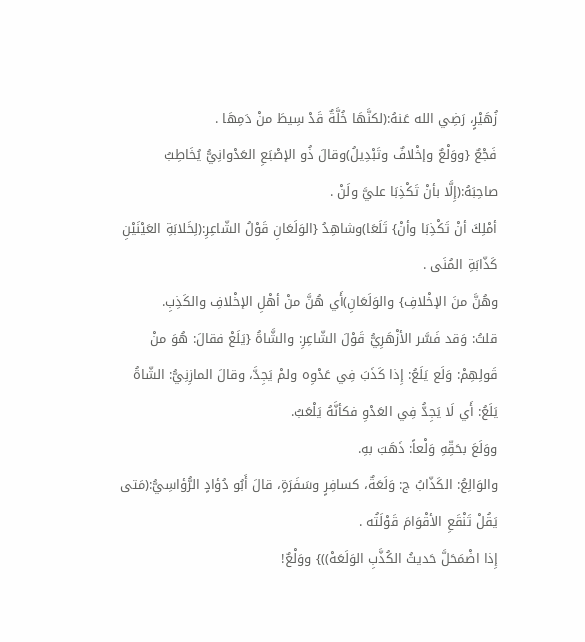زُهَيْرٍ، رَضِي الله عَنهُ:(لكنَّهَا خُلَّةٌ قَدْ سِيطَ منْ دَمِهَا .
فَجْعٌ {ووَلْعٌ وإخْلافٌ وتَبْدِيلُ)وقالَ ذُو الإصْبَعِ العَدْوانِيُّ يُخَاطِبُ صاحِبَهُ:(إِلَّا بأنْ تَكْذِبَا عليَّ ولَنْ .
أمْلِكَ أنْ تَكْذِبَا وأنْ} تَلَعَا)وشاهِدُ {الوَلَعَانِ قَوْلُ الشّاعِرِ:(لِخَلابَةِ العَيْنَيْنِ كَذّابَةِ المُنَى .
وهُنَّ منَ الإخْلافِ} والوَلَعَانِ)أَي هُنَّ منْ أهْلِ الإخْلافِ والكَذِبِ.
قلتُ: وَقد فَسَّر الأزْهَرِيُّ قَوْلَ الشّاعِرِ: والشَّاةُ {يَلَعْ فقالَ: هُوَ منْ قَولِهِمْ: وَلَع يَلَعُ: إِذا كَذَبَ فِي عَدْوِه ولمْ يَجِدَّ، وقالَ المازِنِيُّ: الشّاةُ يَلَعُ: أَي لَا يَجِدُّ فِي العَدْوِ فكأنَّهُ يَلْعَبُ.
ووَلَعَ بحَقِّهِ وَلْعاً: ذَهَبَ بهِ.
والوَالِعُ: الكَذّابُ ج: وَلَعَةٌ، كسافِرٍ وسَفَرَةٍ، قالَ أَبُو دُؤادٍ الرُّؤاسِيُّ:(مَتى يَقُلْ تَنْقَعِ الأقْوَامَ قَوْلَتُه .
إِذا اضْمَحَلَّ حَديثُ الكُذَّبِ الوَلَعَهْ))} ووَلْعٌ!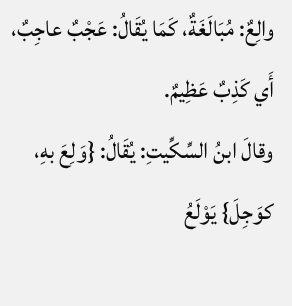والِعٌ: مُبَالَغَةٌ، كَمَا يُقَالُ: عَجْبٌ عاجِبٌ، أَي كَذِبٌ عَظِيمٌ.
وقالَ ابنُ السِّكِّيتِ: يُقَالُ: {وَلِعَ بهِ، كوَجِلَ} يَوْلَعُ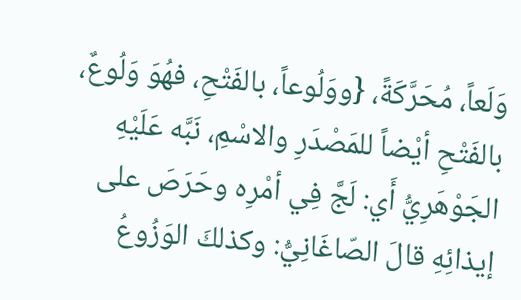وَلَعاً، مُحَرَّكَةً، {ووَلُوعاً، بالفَتْحِ، فهُوَ وَلُوعٌ، بالفَتْحِ أيْضاً للمَصْدَرِ والاسْمِ، نَبَّه عَلَيْهِ الجَوْهَرِيُّ أَي: لَجَّ فِي أمْرِه وحَرَصَ على إيذائِهِ قالَ الصّاغَانِيُّ: وكذلكَ الوَزُوعُ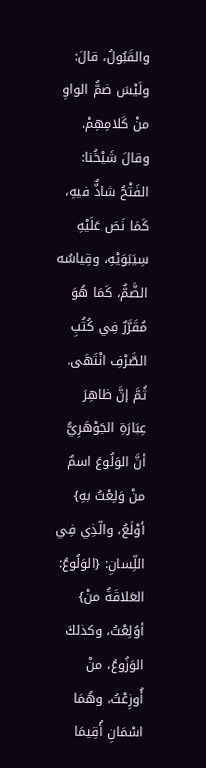والقَبُولُ، قالَ: ولَيْسَ ضمُّ الواوِ منْ كَلامِهِمْ.
وقالَ شَيْخُنا: الفَتْحُ شاذٌّ فيهِ، كَمَا نَصَ عَلَيْهِ سِيَبَوَيْهِ، وقِياسُه الضَّمُّ، كَمَا هُوَ مُقَرَّرٌ فِي كُتُبِ الصَّرْفِ انْتَهَى.
ثُمَّ إنَّ ظاهِرَ عِبَارَةِ الجَوْهَرِيُّ أنَّ الوَلُوعَ اسمٌ منْ وَلِعْتُ بهِ} أوْلَعُ، والّذِي فِي اللِّسانِ: {الوَلُوعُ: العَلاقَةُ منْ} أوُلِعْتُ، وكذلكَ الوَزُوعُ، منْ أُوزِعْتُ، وهُمَا اسْمَانِ أُقِيمَا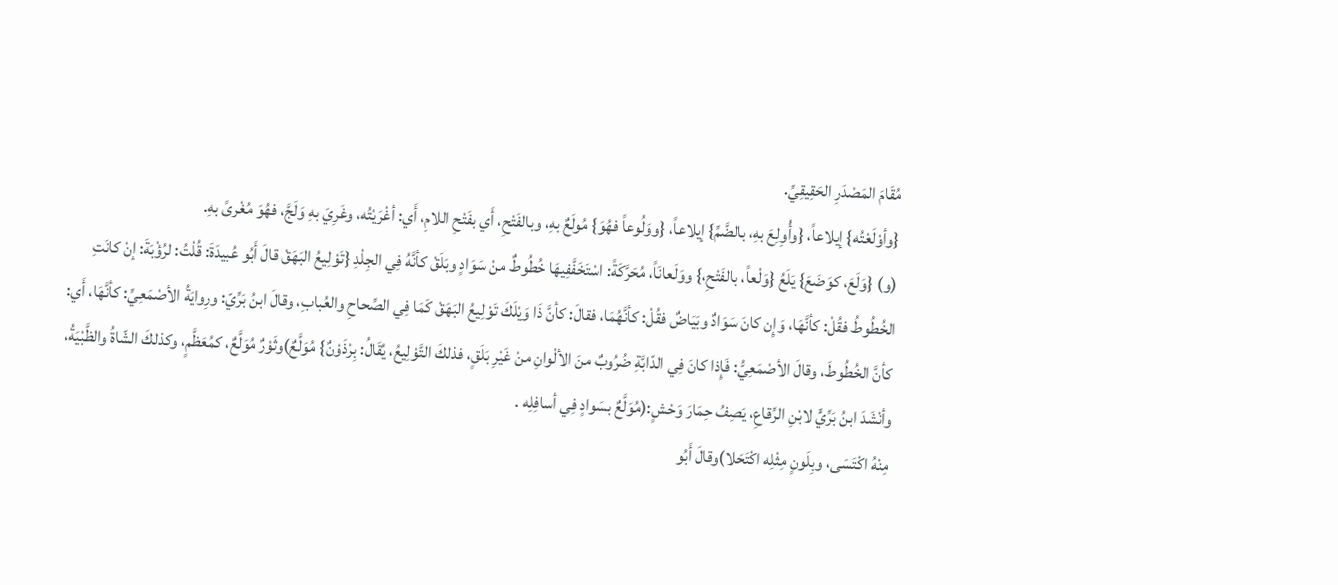مُقَامَ المَصْدَرِ الحَقِيقِيِّ.
{وأوْلَعْتُه} إيلاعاً، {وأُوِلِعَ بهِ، بالضَّمِّ} إيلاعاً، {ووَلُوعاً فهُوَ} مُولَعٌ بهِ، وبالفَتْحِ، أَي بفَتْحِ اللامِ، أَي: أغْرَيْتُه، وغَرِيَ بهِ وَلَجَّ، فهُوَ مُغْرىً بهِ.
(و) {وَلَعَ، كوَضَعَ} يَلَعُ {وَلْعاً، بالفَتْحِ،} ووَلَعانَاً، مُحَرَّكَةً: اسْتَخَفَّفِيهَا خُطُوطٌ منْ سَوَادٍ وبَلَقْ كأنَّهُ فِي الجِلْدِ {تَوْلِيعُ البَهَقْ قالَ أَبُو عُبيدَةَ: قُلْتُ: لرُؤْبَةَ: إنْ كانَتِ الخُطُوطُ فقُلْ: كأنَّهَا، وَإِن كانَ سَوَادٌ وبَيَاضٌ فقُلْ: كأنَّهُمَا، فقالَ: كأنَّ ذَا وَيْلَكَ تَوْلِيعُ البَهَقْ كَمَا فِي الصِّحاحِ والعُبابِ، وقالَ ابنُ بَرِّيّ: ورِوايَةُ الأصْمَعِيِّ: كأنَّهَا، أَي: كأنَّ الخُطُوطَ، وقالَ الأصْمَعِيُّ: فَإِذا كانَ فِي الدّابَّةِ ضُرُوبٌ منَ الألْوانِ منْ غَيْرِ بَلَقٍ، فذلكَ التَّوْلِيعُ، يُقَالُ: بِرْذَوْنٌ} مُوَلَّعٌ)وثَوْرٌ مُوَلَّعٌ، كمُعَظَّمٍ، وكذلكَ الشّاةُ والظَّبْيَةُ، وأنْشَدَ ابنُ بَرِّيٍّ لابْنِ الرِّقاعِ، يَصِفُ حِمَارَ وَحْشٍ:(مُوَلَّعٌ بسَوادٍ فِي أسافِلِه .
مِنْهُ اكْتَسَى، وبِلَونٍ مِثْلِه اكْتَحَلا)وقالَ أَبُو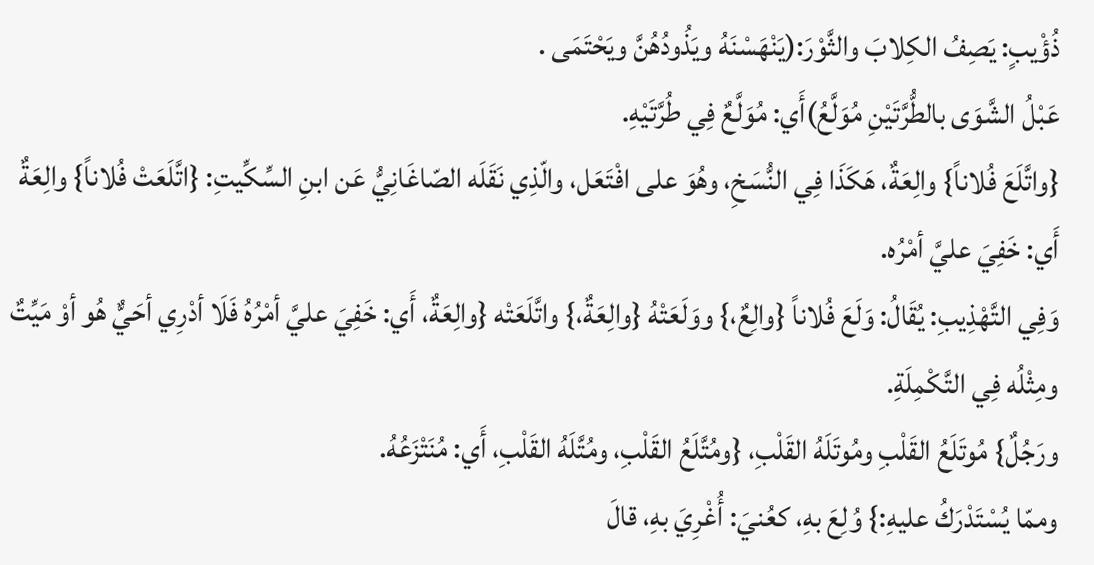ذُؤْيبٍ: يَصِفُ الكِلابَ والثَّوْرَ:(يَنْهَسْنَهُ ويَذُودُهُنَّ ويَحْتَمَى .
عَبْلُ الشَّوَى بالطُّرَّتَيْنِ مُوَلَّعُ)أَي: مُوَلَّعٌ فِي طُرَّتَيْهِ.
{واتَّلَعَ فُلاناً} والِعَةٌ، هَكَذَا فِي النُّسَخِ، وهُوَ على افْتَعَل، والّذِي نَقَلَه الصّاغَانِيُّ عَن ابنِ السِّكِّيتِ: {اتَّلَعَتْ فُلاناً} والِعَةٌ أَي: خَفِيَ عليَّ أمْرُه.
وَفِي التَّهْذِيبِ: يُقَالُ: وَلَعَ فُلاناً {والِعٌ،} ووَلَعَتْهُ {والِعَةٌ،} واتَّلَعَتْه {والِعَةٌ، أَي: خَفِيَ عليَّ أمْرُهُ فَلَا أدْرِي أحَيٌّ هُو أوْ مَيِّتٌ ومِثْلُه فِي التَّكْمِلَةِ.
ورَجُلٌ} مُوتَلَعُ القَلْبِ ومُوتَلَهُ القَلْبِ، {ومُتَّلَعُ القَلْبِ، ومُتَّلَهُ القَلْبِ، أَي: مُنَتْزَعُهُ.
وممّا يُسْتَدْرَكُ عليهِ:} وُلِعَ بهِ، كعُنيَ: أُغْرِيَ بهِ، قالَ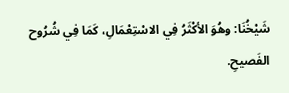شَيْخُنَا: وهُوَ الأكْثَرُ فِي الاسْتِعْمَالِ، كَمَا فِي شُرُوح الفَصيحِ.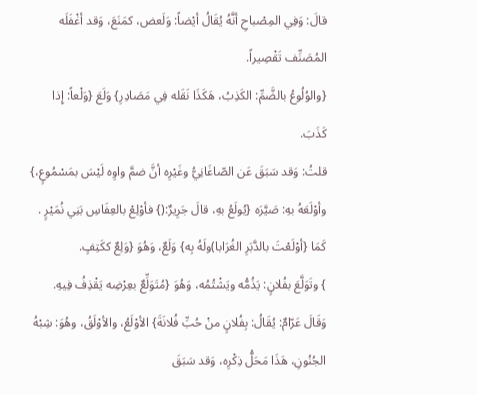قالَ: وَفِي المِصْباحِ أنَّهُ يُقَالُ أيْضاً: وَلَعض، كمَنَعَ، وَقد أغْفَلَه المُصَنِّف تَقْصِيراً.
{والوُلُوعُ بالضَّمِّ: الكَذِبُ، هَكَذَا نَقَله فِي مَصَادِرِ} وَلَعَ {وَلْعاً: إِذا كَذَبَ.
قلتُ: وَقد سَبَقَ عَن الصّاغَانِيُّ وغَيْرِه أنَّ ضمَّ واوِه لَيْسَ بمَسْمُوعٍ،} وأوْلَعَهُ بهِ: صَيَّرَه {يُولَعُ بهِ، قالَ جَرِيرٌ:(} فأوْلِعْ بالعِفَاسِ بَنِي نُمَيْرٍ .
كَمَا {أوْلَعْتَ بالدَّبَرِ الغُرَابا)ولَهُ بِه} وَلَعٌ، وَهُوَ {وَلِعٌ ككَتِفٍ.
} وتَوَلَّعَ بفُلانٍ: يَذُمُّه ويَشْتُمُه، وَهُوَ {مُتَوَلِّعٌ بعِرْضِه يَقْذِفُ فِيهِ.
وَقَالَ عَرّامٌ: يُقَالُ: بِفُلانٍ منْ حُبِّ فُلانَةَ} الأوْلَعُ، والأوْلَقُ، وهُوَ: شِبْهُ الجُنُونِ، هَذَا مَحَلُّ ذِكْرِه، وَقد سَبَقَ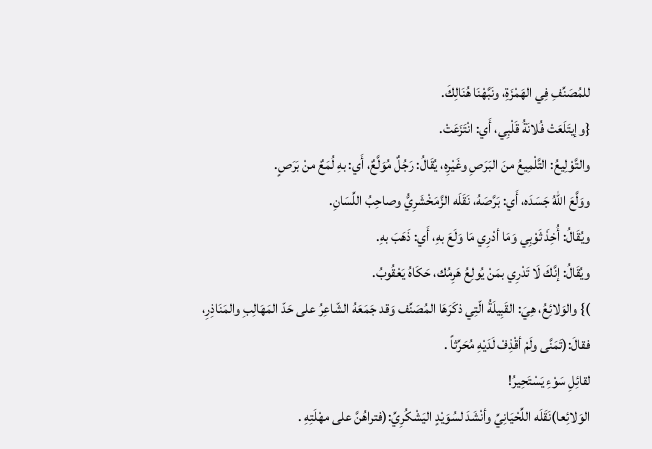للمُصَنِّفِ فِي الهَمْزَةِ، ونَبَّهْنَا هُنَالِكَ.
{وإيتَلَعَتْ فُلانَةُ قَلْبِي، أَي: انْتَزَعَتْ.
والتَّوْلِيعُ: التَّلْمِيعُ منَ البَرَصِ وغَيْرِه، يُقَالُ: رَجُلٌ مُوَلَّعٌ، أَي: بهِ لُمَعٌ منْ بَرَصٍ.
ووَلَّعَ اللهُ جَسَدَه، أَي: بَرَّصَهُ، نَقَلَه الزَّمَخْشَرِيُّ وصاحِبُ اللِّسَانِ.
ويُقَالُ: أُخِذَ ثَوْبِي وَمَا أدْرِي مَا وَلَعَ بهِ، أَي: ذَهَبَ بهِ.
ويُقَالُ: إنَّكَ لَا تَدْرِي بمَنْ يُولِعُ هَرِمُك، حَكَاهُ يَعْقُوبُ.
)} والوَلائِعُ، هِيَ: القَبِيلَةُ الّتِي ذكَرَهَا المُصَنِّف وَقد جَمَعَهُ الشّاعِرُ على حَدّ المَهَالِبِ والمَنَاذِرِ، فقالَ:(تَمَنَّى ولَمْ أقْذِفْ لَدَيْهِ مُحَرِّثاً .
لقائِلِ سَوْءِ يَسْتَحِيرُ!
الوَلائِعا)نَقَلَه اللِّحْيَانِيِّ وأنْشَدَ لسُوَيْدٍ اليَشْكُرِيِّ:(فتراهُنَّ على مهْلَتِهِ .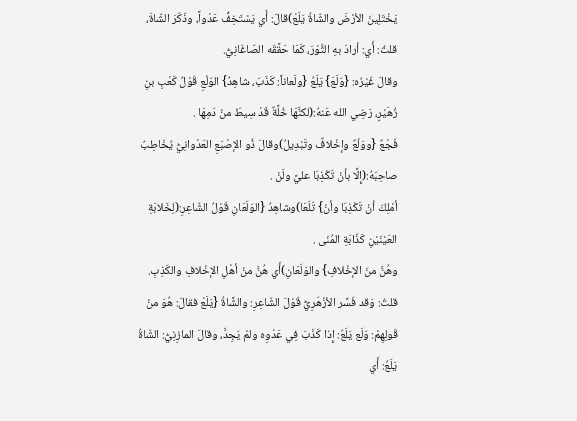يَخْتَلِينَ الأرْضَ والشّاةُ يَلَعْ)قالَ: أَي يَسْتَخِفُّ عَدْواً، وذَكّرَ الشّاةَ، قلتُ: أَي: أرادَ بهِ الثَّوْرَ، كَمَا حَقَّقَه الصّاغَانِيُّ.
وقالَ غَيْرُه: {وَلَعَ} يَلَعُ {ولَعاناً: كَذَبَ، شاهِدُ} الوَلْعِ قَوْلُ كَعْبِ بنِ زُهَيْرٍ، رَضِي الله عَنهُ:(لكنَّهَا خُلَّةٌ قَدْ سِيطَ منْ دَمِهَا .
فَجْعٌ {ووَلْعٌ وإخْلافٌ وتَبْدِيلُ)وقالَ ذُو الإصْبَعِ العَدْوانِيُّ يُخَاطِبُ صاحِبَهُ:(إِلَّا بأنْ تَكْذِبَا عليَّ ولَنْ .
أمْلِكَ أنْ تَكْذِبَا وأنْ} تَلَعَا)وشاهِدُ {الوَلَعَانِ قَوْلُ الشّاعِرِ:(لِخَلابَةِ العَيْنَيْنِ كَذّابَةِ المُنَى .
وهُنَّ منَ الإخْلافِ} والوَلَعَانِ)أَي هُنَّ منْ أهْلِ الإخْلافِ والكَذِبِ.
قلتُ: وَقد فَسَّر الأزْهَرِيُّ قَوْلَ الشّاعِرِ: والشَّاةُ {يَلَعْ فقالَ: هُوَ منْ قَولِهِمْ: وَلَع يَلَعُ: إِذا كَذَبَ فِي عَدْوِه ولمْ يَجِدَّ، وقالَ المازِنِيُّ: الشّاةُ يَلَعُ: أَي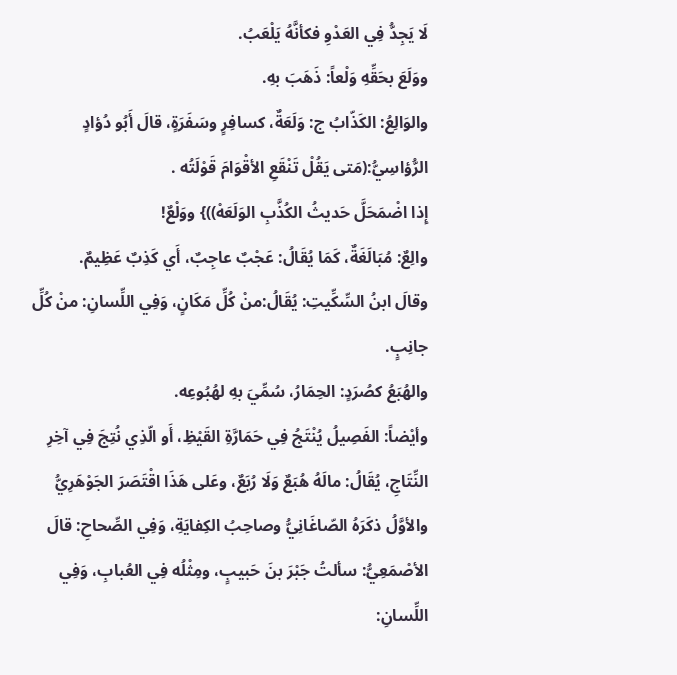لَا يَجِدُّ فِي العَدْوِ فكأنَّهُ يَلْعَبُ.
ووَلَعَ بحَقِّهِ وَلْعاً: ذَهَبَ بهِ.
والوَالِعُ: الكَذّابُ ج: وَلَعَةٌ، كسافِرٍ وسَفَرَةٍ، قالَ أَبُو دُؤادٍ الرُّؤاسِيُّ:(مَتى يَقُلْ تَنْقَعِ الأقْوَامَ قَوْلَتُه .
إِذا اضْمَحَلَّ حَديثُ الكُذَّبِ الوَلَعَهْ))} ووَلْعٌ!
والِعٌ: مُبَالَغَةٌ، كَمَا يُقَالُ: عَجْبٌ عاجِبٌ، أَي كَذِبٌ عَظِيمٌ.
وقالَ ابنُ السِّكِّيتِ: يُقَالُ:منْ كُلِّ مَكَانٍ، وَفِي اللِّسانِ: منْ كُلِّ جانِبٍ.
والهُبَعُ كصُرَدٍ: الحِمَارُ، سُمِّيَ بهِ لهُبُوعِه.
وأيْضاً: الفَصِيلُ يُنْتَجُ فِي حَمَارَّةِ القَيْظِ، أَو الّذِي نُتِجَ فِي آخِرِ النِّتَاجِ، يُقَالُ: مالَهُ هُبَعٌ وَلَا رُبَعٌ، وعَلى هَذَا اقْتَصَرَ الجَوْهَرِيُّ والأوَّلُ ذكَرَهُ الصّاغَانِيُّ وصاحِبُ الكِفايَةِ، وَفِي الصِّحاحِ: قالَ الأصْمَعِيُّ: سألتُ جَبْرَ بنَ حَبيبٍ، ومِثْلُه فِي العُبابِ، وَفِي اللِّسانِ: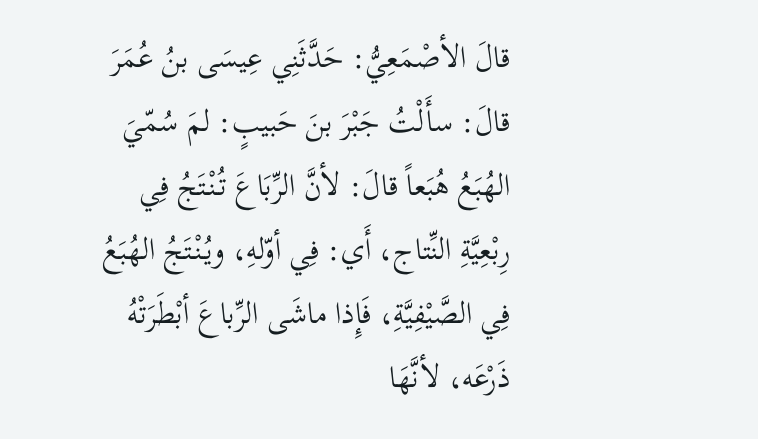قالَ الأصْمَعِيُّ: حَدَّثَنِي عِيسَى بنُ عُمَرَ قالَ: سأَلْتُ جَبْرَ بنَ حَبيبٍ: لمَ سُمّيَ الهُبَعُ هُبَعاً قالَ: لأنَّ الرِّبَاعَ تُنْتَجُ فِي رِبْعِيَّةِ النِّتاج، أَي: فِي أوّلهِ، ويُنْتَجُ الهُبَعُ فِي الصَّيْفِيَّةِ، فَإِذا ماشَى الرِّباعَ أبْطَرَتْهُ ذَرْعَه، لأنَّهَا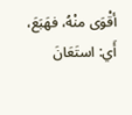أقْوَى منْهُ، فهَبَعَ، أَي: استَعَانَ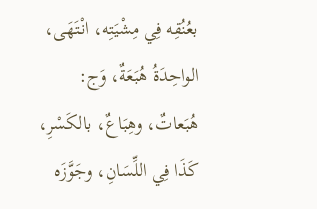بعُنُقِه فِي مِشْيَتِه، انْتَهَى، الواحِدَةُ هُبَعَةٌ، وَج: هُبَعاتٌ، وهِبَاعٌ، بالكَسْرِ، كَذَا فِي اللِّسَانِ، وجَوَّزَه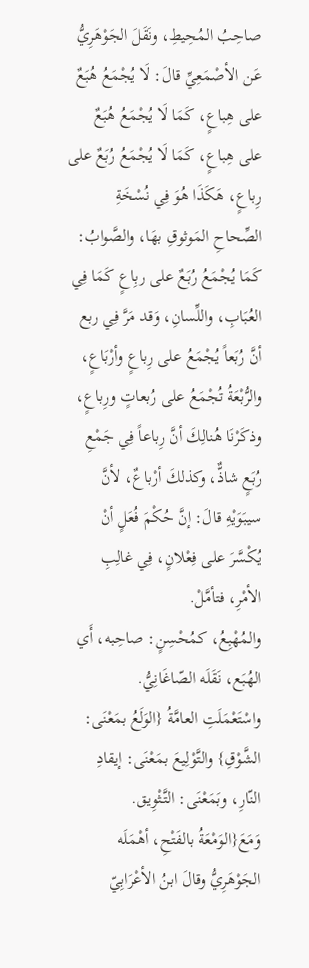صاحِبُ المُحِيطِ، ونَقَلَ الجَوْهَرِيُّ عَن الأصْمَعِيِّ قالَ: لَا يُجْمَعُ هُبَعٌ على هِباعٍ، كَمَا لَا يُجْمَعُ هُبَعٌ على هِباعٍ، كَمَا لَا يُجْمَعُ رُبَعٌ على رِباعٍ، هَكَذَا هُوَ فِي نُسْخَةِ الصِّحاحِ المَوثوقِ بهَا، والصَّوابُ: كَمَا يُجْمَعُ رُبَعٌ على ربِاعٍ كَمَا فِي العُبَابِ، واللِّسانِ، وَقد مَرَّ فِي ربع أنَّ رُبَعاً يُجْمَعُ على رِباعٍ وأرْبَاعٍ، والرُّبْعَةُ تُجْمَعُ على رُبعاتٍ ورِباعٍ، وذكَرْنَا هُنالِكَ أنَّ رِباعاً فِي جَمْعِ رُبَعٍ شاذٌّ، وكذلكَ أرْباعٌ، لأنَّ سيبَوَيْهِ قالَ: إنَّ حُكْمَ فُعَلٍ أنْ يُكْسَّرَ على فِعْلانٍ، فِي غالِبِ الأمْرِ، فتأمَّلْ.
والمُهْبِعُ، كمُحْسِنٍ: صاحِبه، أَي الهُبَع، نَقَلَه الصّاغَانِيُّ.
واسْتَعْمَلَتِ العامَّةُ {الوَلَعُ بمَعْنَى: الشَّوْقِ} والتَّوْلِيعَ بمَعْنَى: إيقادِ النّارِ، وبَمَعْنَى: التَّثْوِيق.
وَمَعَ{الوَمْعَةُ بالفَتْحِ، أهْمَلَه الجَوْهَرِيُّ وقالَ ابنُ الأعْرَابِيّ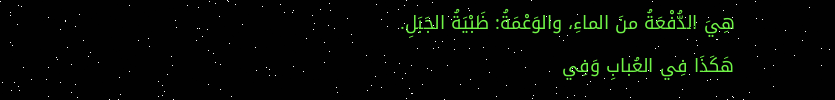هِيَ الدُّفْعَةُ منَ الماءِ، والوَعْمَةُ: ظَبْيَةُ الجَبَلِ.
هَكَذَا فِي العُبابِ وَفِي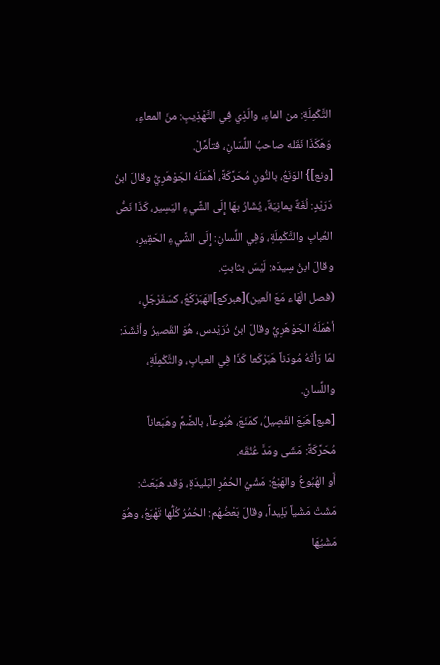التَّكْمِلَةِ: من الماءِ، والّذِي فِي التَّهْذِيبِ: منَ المعاءِ، وَهَكَذَا نَقَله صاحبُ اللِّسَانِ، فتأمَّلْ.
[ونع]} الوَنَعُ، بالنُّونِ مُحَرَّكَةً، أهْمَلَهُ الجَوْهَرِيُّ وقالَ ابنُ دَرَيْدٍ: لُغَةٌ يمانِيَةٌ، يُشَارُ بهَا إِلَى الشَّيءِ اليَسِير، كَذَا نَصُّ العُبابِ والتَّكْمِلَةِ، وَفِي اللِّسانِ: إِلَى الشَّيءِ الحَقِيرِ، وقالَ ابنُ سِيدَه: لَيْسَ بثابتٍ.
(فصل الْهَاء مَعَ الْعين)[هبركع]الهَبَرْكَعُ، كسَفَرْجَلٍ، أهْمَلَهُ الجَوْهَرِيُّ وقالَ ابنُ دُرَيْدس، هُوَ القَصيرُ وأنْشَدَ: لمّا رَأتْهُ مُودَناً هَبَرْكَعا كَذَا فِي العبابِ، والتَّكْمِلَةِ، واللِّسانِ.
[هبع]هَبَعَ الفَصِيلُ، كمَنَعَ، هُبُوعاً، بالضَّمِّ وهَبَعاناً مُحَرَّكَةً: مَشَى ومَدَّ عُنُقَه.
أَو الهُبُوعُ والهَبْعُ: مَشْيُ الحُمُرِ البَليدَةِ، وَقد هَبَعَتْ: مَشَتْ مَشْياً بَلِيداً، وقالَ بَعْضُهُم: الحُمُرُ كُلُّها تَهْبَعُ، وهُوَ مَشْيُهَا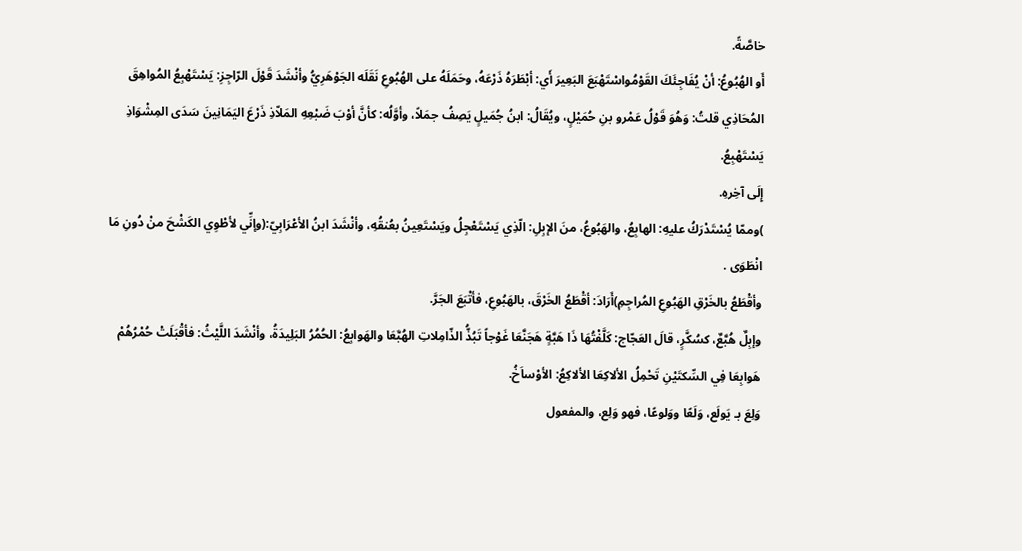خاصَّةً.
أَو الهُبُوعُ: أنْ يُفَاجِئَكَ القَوْمُواسْتَهْبَعَ البَعِيرَ أَي: أبْطَرَهُ ذَرْعَهُ، وحَمَلَهُ على الهُبُوعِ نَقَلَه الجَوْهَرِيُّ وأنْشَدَ قَوْلَ الرّاجِزِ: يَسْتَهْبِعُ المُواهِقَ المُحَاذِي قلتُ: وَهُوَ قَوْلُ عَمْرو بنِ حُمَيْلٍ، ويُقَالُ: ابنُ جُمَيلٍ يَصِفُ جمَلاً، وأوَّلُه: كأنَّ أوْبَ ضَبْعِهِ المَلاّذِ ذَرْعَ اليَمَانِينَ سَدَى المِشْوَاذِ يَسْتَهْبِعُ.
إِلَى آخِرهِ.
)وممّا يُسْتَدْرَكُ عليهِ: الهابِعُ، والهَبُوعُ، منَ الإبِلِ: الّذِي يَسْتَعْجِلُ ويَسْتَعِينُ بعُنقُهِ، وأنْشَدَ ابنُ الأعْرَابِيّ:(وإنِّي لأطْوِي الكَشْحَ منْ دُونِ مَا انْطَوَى .
وأقْطَعُ بالخَرْقِ الهَبُوعِ المُراجِمِ)أَرَادَ: أقْطَعُ الخَرْقَ، بالهَبُوعِ، فأتْبَعَ الجَرَّ.
وإبِلٌ هُبَّعٌ، كسُكَّرٍ، قالَ العَجّاج: كَلَّفْتُهَا ذَا هَبَّةٍ هَجَنَّعَا غَوْجاً تَبُذُّ الذّامِلاتِ الهُبَّعَا والهَوابِعُ: الحُمُرُ البَلِيدَةُ، وأنْشَدَ اللَّيْثُ: فأقْبَلَتْ حُمْرُهُمْ هَوابِعَا فِي السِّكتَيْنِ تَحْمِلُ الألاكِعَا الألاكِعُ: الأوْساَخُ.
وَلِعَ بـ يَولَع، وَلَعًا ووَلوعًا، فهو وَلِع، والمفعول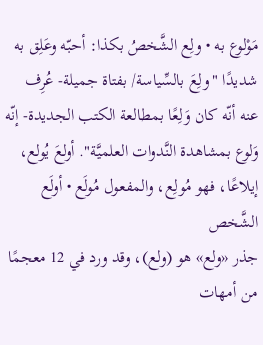مَوْلوع به • ولِع الشَّخصُ بكذا: أحبّه وعَلِق به شديدًا "ولِعَ بالسِّياسة/ بفتاة جميلة- عُرِف عنه أنّه كان وَلِعًا بمطالعة الكتب الجديدة- إنّه وَلوع بمشاهدة النَّدوات العلميَّة". أولعَ يُولع، إيلاعًا، فهو مُولِع، والمفعول مُولَع • أولَع الشَّخص
جذر «ولع» هو (ولع)، وقد ورد في 12 معجمًا من أمهات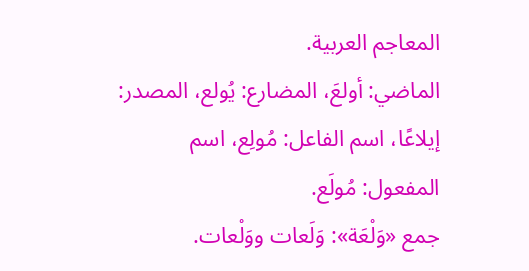المعاجم العربية.
الماضي: أولعَ، المضارع: يُولع، المصدر: إيلاعًا، اسم الفاعل: مُولِع، اسم المفعول: مُولَع.
جمع «وَلْعَة»: وَلَعات ووَلْعات.